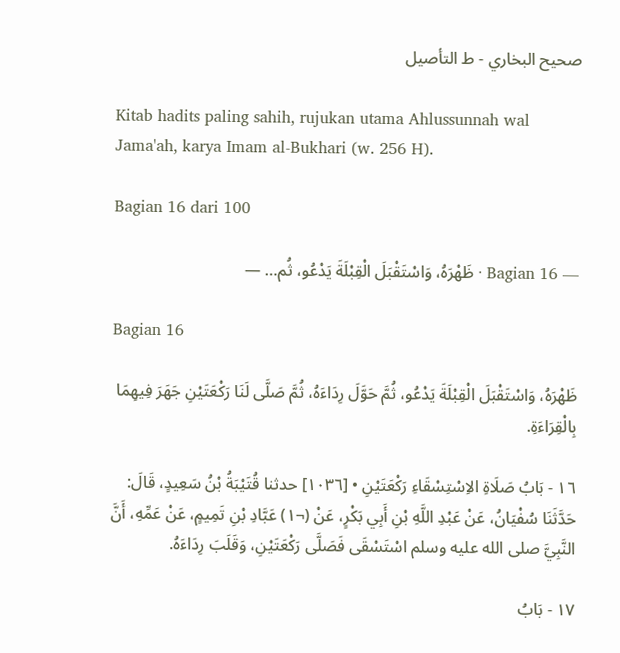صحيح البخاري - ط التأصيل

Kitab hadits paling sahih, rujukan utama Ahlussunnah wal Jama'ah, karya Imam al-Bukhari (w. 256 H).

Bagian 16 dari 100

— Bagian 16 · ظَهْرَهُ، وَاسْتَقْبَلَ الْقِبْلَةَ يَدْعُو، ثُم… —

Bagian 16

ظَهْرَهُ، وَاسْتَقْبَلَ الْقِبْلَةَ يَدْعُو، ثُمَّ حَوَّلَ رِدَاءَهُ، ثُمَّ صَلَّى لَنَا رَكْعَتَيْنِ جَهَرَ فِيهِمَا بِالْقِرَاءَةِ.

١٦ - بَابُ صَلَاةِ الاِسْتِسْقَاءِ رَكْعَتَيْنِ • [١٠٣٦] حدثنا قُتَيْبَةُ بْنُ سَعِيدٍ، قَالَ: حَدَّثَنَا سُفْيَانُ، عَنْ عَبْدِ اللَّهِ بْنِ أَبِي بَكْرٍ، عَنْ (¬١) عَبَّادِ بْنِ تَمِيمٍ، عَنْ عَمِّهِ، أَنَّ النَّبِيَّ صلى الله عليه وسلم اسْتَسْقَى فَصَلَّى رَكْعَتَيْنِ، وَقَلَبَ رِدَاءَهُ.

١٧ - بَابُ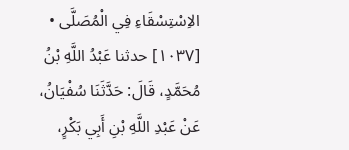الاِسْتِسْقَاءِ فِي الْمُصَلَّى • [١٠٣٧] حدثنا عَبْدُ اللَّهِ بْنُ مُحَمَّدٍ، قَالَ: حَدَّثَنَا سُفْيَانُ، عَنْ عَبْدِ اللَّهِ بْنِ أَبِي بَكْرٍ،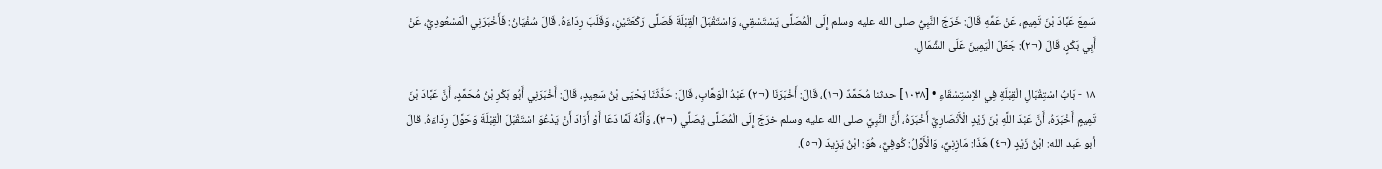سَمِعَ عَبَّادَ بْنَ تَمِيمٍ، عَنْ عَمِّهِ قَالَ: خَرَجَ النَّبِيُّ صلى الله عليه وسلم إِلَى الْمُصَلَّى يَسْتَسْقِي، وَاسْتَقْبَلَ الْقِبْلَةَ فَصَلَّى رَكْعَتَيْنِ، وَقَلَبَ رِدَاءَهُ. قَالَ سُفْيَانُ: فَأَخْبَرَنِي الْمَسْعُودِيُّ، عَنْ أَبِي بَكْرٍ، قَالَ (¬٢): جَعَلَ الْيَمِينَ عَلَى الشِّمَالِ.

١٨ - بَابُ اسْتِقْبَالِ الْقِبْلَةِ فِي الاِسْتِسْقَاءِ • [١٠٣٨] حدثنا مُحَمَّدٌ (¬١)، قَالَ: أَخْبَرَنَا (¬٢) عَبْدُ الْوَهَّابِ، قَالَ: حَدَّثَنَا يَحْيَى بْنُ سَعِيدٍ، قَالَ: أَخْبَرَنِي أَبُو بَكْرِ بْنُ مُحَمَّدٍ، أَنَّ عَبَّادَ بْنَ تَمِيمٍ أَخْبَرَهُ، أَنَّ عَبْدَ اللَّهِ بْنَ زَيْدٍ الْأَنْصَارِيَّ أَخْبَرَهُ، أَنَّ النَّبِيَّ صلى الله عليه وسلم خرَجَ إِلَى الْمُصَلَّى يُصَلِّي (¬٣)، وَأَنَّهُ لَمَّا دَعَا أَوْ أَرَادَ أَنْ يَدْعُوَ اسْتَقْبَلَ الْقِبْلَةَ وَحَوَّلَ رِدَاءَهُ. قالَ أبو عَبد الله: ابْنُ زَيْدٍ (¬٤) هَذَا: مَازِنِيٌّ، وَالْأَوَّلُ: كُوفِيٌّ، هُوَ: ابْنُ يَزِيدَ (¬٥).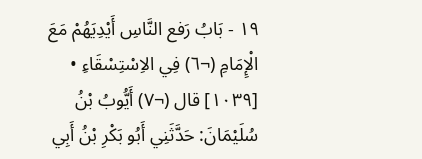١٩ - بَابُ رَفع النَّاسِ أَيْدِيَهُمْ مَعَ الْإِمَامِ (¬٦) فِي الاِسْتِسْقَاءِ • [١٠٣٩] قال (¬٧) أَيُّوبُ بْنُ سُلَيْمَانَ: حَدَّثَنِي أَبُو بَكْرِ بْنُ أَبِي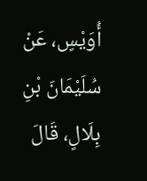أُوَيْسٍ، عَنْ سُلَيْمَانَ بْنِ بِلَالٍ، قَالَ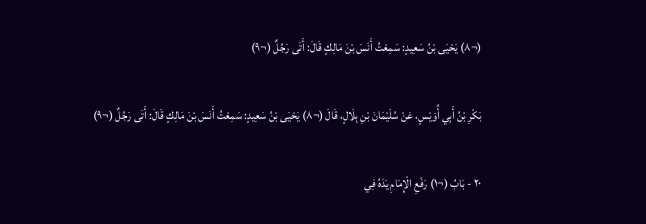(¬٨) يَحْيَى بْنُ سَعِيدٍ: سَمِعْتُ أَنَسَ بْنَ مَالِكٍ قَالَ: أَتَى رَجُلٌ (¬٩)

بَكْرِ بْنُ أَبِي أُوَيْسٍ، عَنْ سُلَيْمَانَ بْنِ بِلَالٍ، قَالَ (¬٨) يَحْيَى بْنُ سَعِيدٍ: سَمِعْتُ أَنَسَ بْنَ مَالِكٍ قَالَ: أَتَى رَجُلٌ (¬٩)

٢٠ - بَابُ (¬١) رَفْعِ الْإِمَامِ يَدَهُ فِي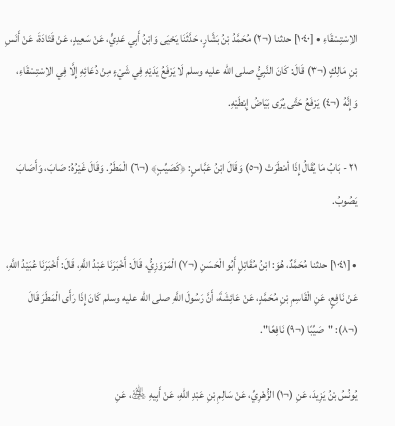الاِسْتِسْقَاءِ • [١٠٤٠] حدثنا (¬٢) مُحَمَّدُ بْنُ بَشَّارٍ، حَدَّثَنَا يَحْيَى وَابْنُ أَبِي عَدِيٍّ، عَنْ سَعِيدٍ، عَنْ قَتَادَةَ، عَنْ أَنَسِ بْنِ مَالِكٍ (¬٣) قَالَ: كَانَ النَّبِيُّ صلى الله عليه وسلم لَا يَرْفَعُ يَدَيْهِ فِي شَيْءٍ مِنْ دُعَائِهِ إِلَّا فِي الاِسْتِسْقَاءِ، وَإِنَّهُ (¬٤) يَرْفَعُ حَتَّى يُرَى بَيَاضُ إِبْطَيْهِ.

٢١ - بَابُ مَا يُقَالُ إِذَا أمْطَرَتْ (¬٥) وَقَالَ ابْنُ عَبَّاسٍ: ﴿كَصَيِّبٍ﴾ (¬٦) الْمَطَرُ. وَقَالَ غَيْرُهُ: صَابَ، وَأَصَابَ يَصُوبُ.

• [١٠٤١] حدثنا مُحَمَّدٌ، هُوَ: ابْنُ مُقَاتِلٍ أَبُو الْحَسَنِ (¬٧) الْمَرْوَزِيُّ، قَالَ: أَخْبَرَنَا عَبْدُ اللَّهِ، قَالَ: أَخْبَرَنَا عُبَيْدُ اللَّهِ، عَنْ نَافِعٍ، عَنِ الْقَاسِمِ بْنِ مُحَمَّدٍ، عَنْ عَائِشَةَ، أَنَّ رَسُولَ اللَّهِ صلى الله عليه وسلم كَانَ إِذَا رَأَى الْمَطَرَ قَالَ (¬٨): "صَيِّبًا (¬٩) نَافِعًا".

يُونُسُ بْنُ يَزِيدَ، عَنِ (¬١) الزُّهْرِيِّ، عَنْ سَالِمِ بْنِ عَبْدِ اللهِ، عَنْ أَبِيهِ ﵁، عَنِ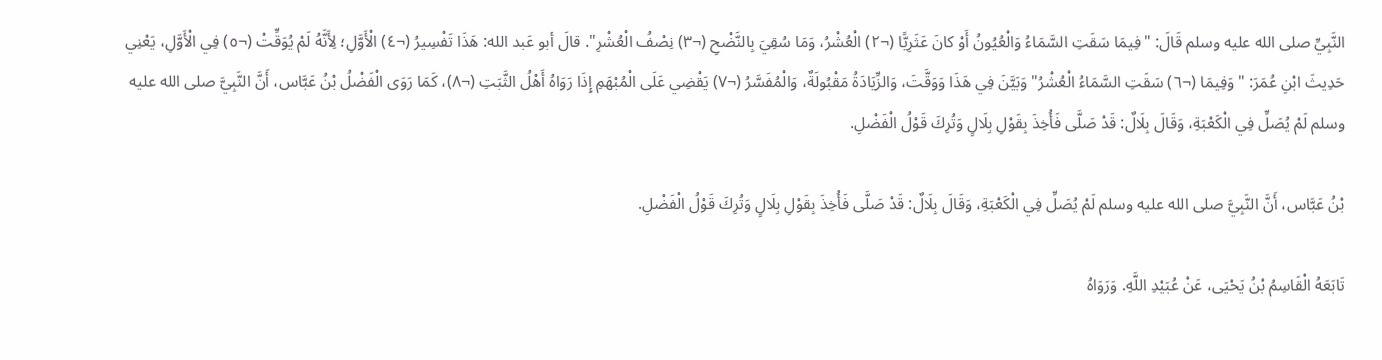النَّبِيِّ صلى الله عليه وسلم قَالَ: "فِيمَا سَقَتِ السَّمَاءُ وَالْعُيُونُ أَوْ كانَ عَثَرِيًّا (¬٢) الْعُشْرُ، وَمَا سُقِيَ بِالنَّضْحِ (¬٣) نِصْفُ الْعُشْرِ". قالَ أبو عَبد الله: هَذَا تَفْسِيرُ (¬٤) الْأَوَّلِ؛ لِأَنَّهُ لَمْ يُوَقِّتْ (¬٥) فِي الْأَوَّلِ، يَعْنِي حَدِيثَ ابْنِ عُمَرَ: "وَفِيمَا (¬٦) سَقَتِ السَّمَاءُ الْعُشْرُ" وَبَيَّنَ فِي هَذَا وَوَقَّتَ، وَالزِّيَادَةُ مَقْبُولَةٌ، وَالْمُفَسَّرُ (¬٧) يَقْضِي عَلَى الْمُبْهَمِ إِذَا رَوَاهُ أَهْلُ الثَّبَتِ (¬٨)، كَمَا رَوَى الْفَضْلُ بْنُ عَبَّاس، أَنَّ النَّبِيَّ صلى الله عليه وسلم لَمْ يُصَلِّ فِي الْكَعْبَةِ، وَقَالَ بِلَالٌ: قَدْ صَلَّى فَأُخِذَ بِقَوْلِ بِلَالٍ وَتُرِكَ قَوْلُ الْفَضْلِ.

بْنُ عَبَّاس، أَنَّ النَّبِيَّ صلى الله عليه وسلم لَمْ يُصَلِّ فِي الْكَعْبَةِ، وَقَالَ بِلَالٌ: قَدْ صَلَّى فَأُخِذَ بِقَوْلِ بِلَالٍ وَتُرِكَ قَوْلُ الْفَضْلِ.

تَابَعَهُ الْقَاسِمُ بْنُ يَحْيَى، عَنْ عُبَيْدِ اللَّهِ. وَرَوَاهُ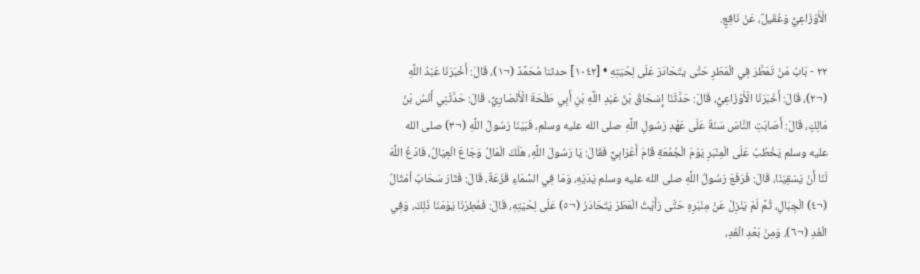الْأَوْزَاعِيُّ وَعُقَيلٌ، عَنْ نَافِعٍ.

٢٢ - بَابُ مَنْ تَمَطَّرَ فِي الْمَطَرِ حَتَّى يتَحَادَرَ عَلَى لِحْيَتِهِ • [١٠٤٢] حدثنا مُحَمَّدٌ (¬١)، قَالَ: أَخْبَرَنَا عَبْدُ اللَّهِ (¬٢)، قَالَ: أَخْبَرَنَا الْأَوْزَاعِيُّ، قَالَ: حَدَّثَنَا إِسْحَاقُ بْنُ عَبْدِ اللَّهِ بْنِ أَبِي طَلْحَةَ الْأَنْصَارِيُّ، قَالَ: حَدَّثَنِي أَنَسُ بْنُ مَالِكٍ، قَالَ: أَصَابَتِ النَّاسَ سَنَةٌ عَلَى عَهْدِ رَسُولِ اللَّهِ صلى الله عليه وسلم، فَبَيْنَا رَسُولُ اللَّهِ (¬٣) صلى الله عليه وسلم يَخْطُبُ عَلَى الْمِنْبَرِ يَوْمَ الْجُمُعَةِ قَامَ أَعْرَابِيٌّ فَقَالَ: يَا رَسُولَ اللَّهِ، هَلَكَ الْمَالُ وَجَاعَ الْعِيَالُ، فَادْعُ اللَّهَ لَنَا أَنْ يَسْقِيَنَا، قَالَ: فَرَفَعَ رَسُولُ اللَّهِ صلى الله عليه وسلم يَدَيْهِ، وَمَا فِي السَّمَاءِ قَزَعَةٌ، قَالَ: فَثَارَ سَحَابٌ أمْثَالُ (¬٤) الْجِبَالِ، ثُمَّ لَمْ يَنْزِلْ عَنْ مِنْبَرِهِ حَتَّى رَأَيْتُ الْمَطَرَ يَتَحَادَرُ (¬٥) عَلَى لِحْيَتِهِ، قَالَ: فَمُطِرْنَا يَوْمَنَا ذَلِكَ، وَفِي الْغَدِ (¬٦)، وَمِنْ بَعْدِ الْغَدِ،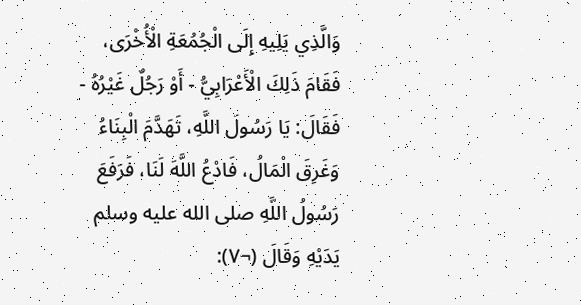وَالَّذِي يَلِيهِ إِلَى الْجُمُعَةِ الْأُخْرَى، فَقَامَ ذَلِكَ الْأَعْرَابِيُّ - أَوْ رَجُلٌ غَيْرُهُ - فَقَالَ: يَا رَسُولَ اللَّهِ، تَهَدَّمَ الْبِنَاءُ وَغَرِقَ الْمَالُ، فَادْعُ اللَّهَ لَنَا، فَرَفَعَ رَسُولُ اللَّهِ صلى الله عليه وسلم يَدَيْهِ وَقَالَ (¬٧):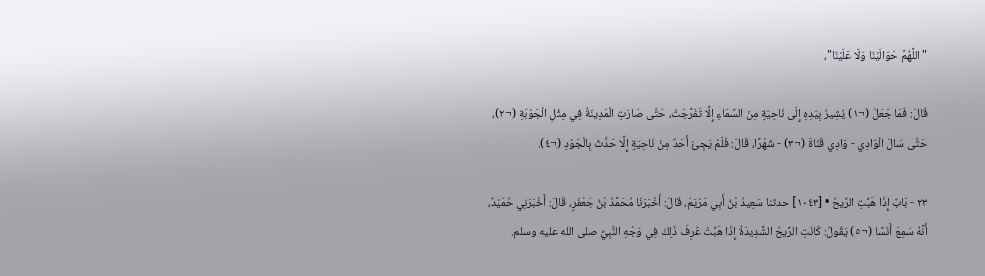"اللَّهُمَّ حَوَالَيْنَا وَلَا عَلَيْنَا"،

قَالَ: فَمَا جَعَلَ (¬١) يُشِيرُ بِيَدِهِ إِلَى نَاحِيَةٍ مِنَ السَّمَاءِ إِلَّا تَفَرَّجَتْ، حَتَّى صَارَتِ الْمَدِينَةُ فِي مِثْلِ الْجَوْبَةِ (¬٢)، حَتَّى سَالَ الْوَادِي - وَادِي قَنَاةَ (¬٣) - شَهْرًا، قَالَ: فَلَمْ يَجِئْ أَحَدٌ مِنْ نَاحِيَةٍ إِلَّا حَدَّثَ بِالْجَوْدِ (¬٤).

٢٣ - بَابٌ إِذَا هَبَّتِ الرِّيحُ • [١٠٤٣] حدثنا سَعِيدُ بْنُ أَبِي مَرْيَمَ، قَالَ: أَخْبَرَنَا مُحَمَّدُ بْنُ جَعْفَرٍ، قَالَ: أَخْبَرَنِي حُمَيْدٌ، أَنَّهُ سَمِعَ أَنَسًا (¬٥) يَقُولُ: كَانَتِ الرِّيحُ الشَّدِيدَةُ إِذَا هَبَّتْ عُرِفَ ذَلِكَ فِي وَجْهِ النَّبِيِّ صلى الله عليه وسلم.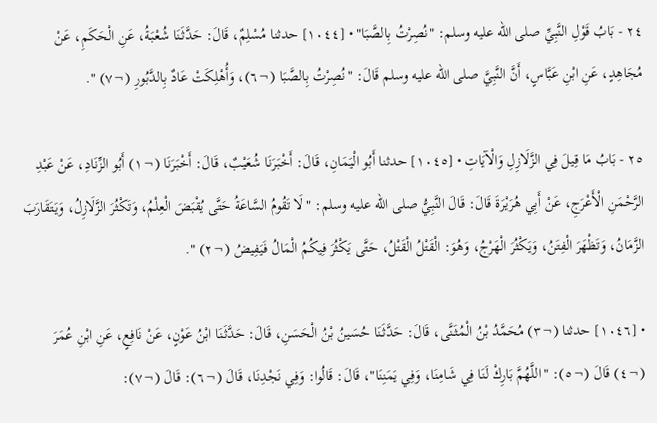٢٤ - بَابُ قَوْلِ النَّبِيِّ صلى الله عليه وسلم: "نُصِرْتُ بِالصَّبَا" • [١٠٤٤] حدثنا مُسْلِمٌ، قَالَ: حَدَّثَنَا شُعْبَةُ، عَنِ الْحَكَمِ، عَنْ مُجَاهِدٍ، عَنِ ابْنِ عَبَّاسٍ، أَنَّ النَّبِيَّ صلى الله عليه وسلم قَالَ: "نُصِرْتُ بِالصَّبَا (¬٦)، وَأُهْلِكَتْ عَادٌ بِالدَّبُورِ (¬٧) ".

٢٥ - بَابُ مَا قِيلَ فِي الزَّلَازِلِ وَالْآيَاتِ • [١٠٤٥] حدثنا أَبُو الْيَمَانِ، قَالَ: أَخْبَرَنَا شُعَيْبٌ، قَالَ: أَخْبَرَنَا (¬١) أَبُو الزِّنَادِ، عَنْ عَبْدِ الرَّحْمَنِ الْأَعْرَجِ، عَنْ أَبِي هُرَيْرَةَ قَالَ: قَالَ النَّبِيُّ صلى الله عليه وسلم: "لَا تَقُومُ السَّاعَةُ حَتَّى يُقْبَضَ الْعِلْمُ، وَتَكْثُرَ الزَّلَازِلُ، وَيَتَقَارَبَ الزَّمَانُ، وَتَظْهَرَ الْفِتَنُ، وَيَكْثُرَ الْهَرْجُ، وَهُوَ: الْقَتْلُ الْقَتْلُ، حَتَّى يَكْثُرَ فِيكُمُ الْمَالُ فَيَفِيضُ (¬٢) ".

• [١٠٤٦] حدثنا (¬٣) مُحَمَّدُ بْنُ الْمُثَنَّى، قَالَ: حَدَّثَنَا حُسَينُ بْنُ الْحَسَنِ، قَالَ: حَدَّثَنَا ابْنُ عَوْنٍ، عَنْ نَافِعٍ، عَنِ ابْنِ عُمَرَ (¬٤) قَالَ (¬٥): "اللَّهُمَّ بَارِكْ لَنَا فِي شَامِنَا، وَفِي يَمَنِنَا"، قَالَ: قَالُوا: وَفِي نَجْدِنَا، قَالَ (¬٦): قَالَ (¬٧):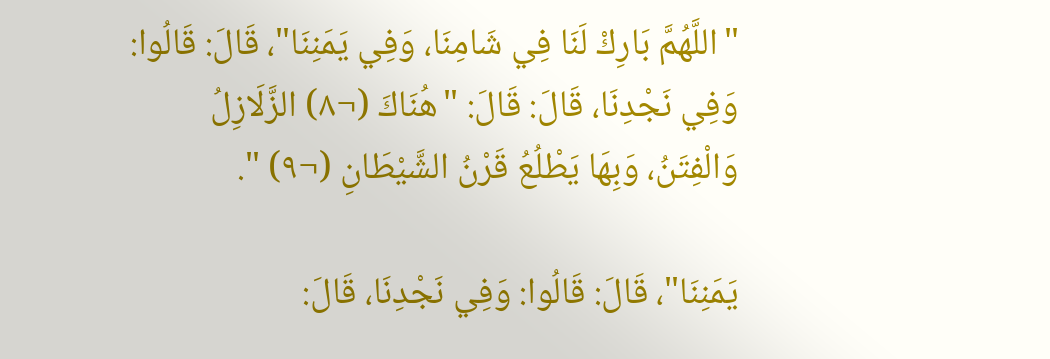"اللَّهُمَّ بَارِكْ لَنَا فِي شَامِنَا، وَفِي يَمَنِنَا"، قَالَ: قَالُوا: وَفِي نَجْدِنَا، قَالَ: قَالَ: "هُنَاكَ (¬٨) الزَّلَازِلُ وَالْفِتَنُ، وَبِهَا يَطْلُعُ قَرْنُ الشَّيْطَانِ (¬٩) ".

يَمَنِنَا"، قَالَ: قَالُوا: وَفِي نَجْدِنَا، قَالَ: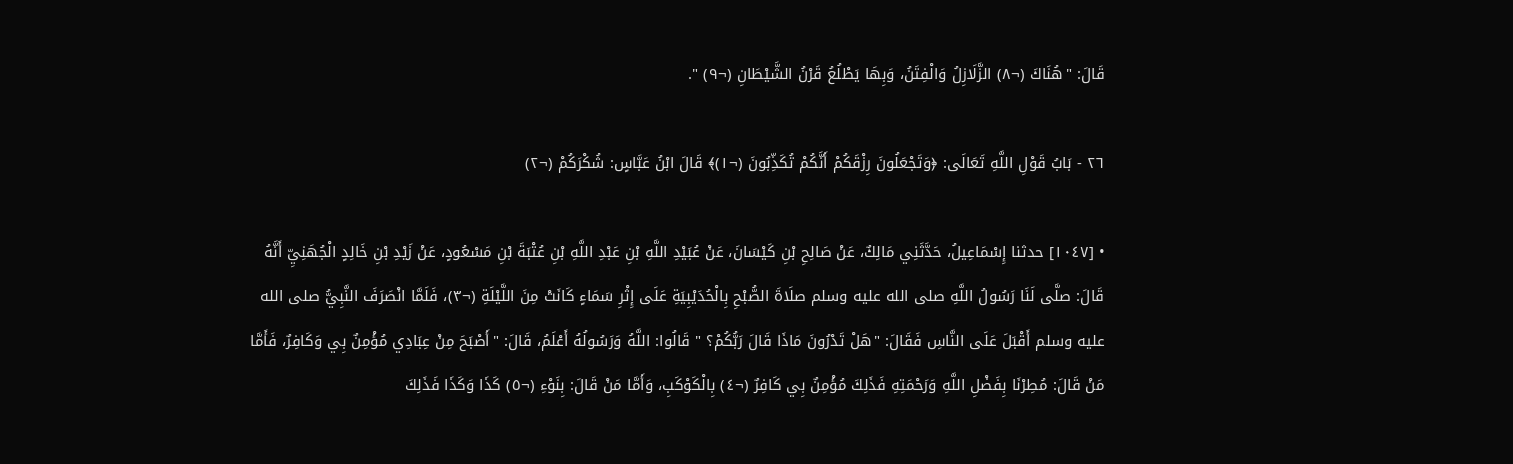قَالَ: "هُنَاكَ (¬٨) الزَّلَازِلُ وَالْفِتَنُ، وَبِهَا يَطْلُعُ قَرْنُ الشَّيْطَانِ (¬٩) ".

٢٦ - بَابُ قَوْلِ اللَّهِ تَعَالَى: ﴿وَتَجْعَلُونَ رِزْقَكُمْ أَنَّكُمْ تُكَذِّبُونَ (¬١)﴾ قَالَ ابْنُ عَبَّاسٍ: شُكْرَكُمْ (¬٢)

• [١٠٤٧] حدثنا إِسْمَاعِيلُ، حَدَّثَنِي مَالِكٌ، عَنْ صَالِحِ بْنِ كَيْسَانَ، عَنْ عُبَيْدِ اللَّهِ بْنِ عَبْدِ اللَّهِ بْنِ عُتْبَةَ بْنِ مَسْعُودٍ، عَنْ زَيْدِ بْنِ خَالِدٍ الْجُهَنِيِّ أَنَّهُ قَالَ: صلَّى لَنَا رَسُولُ اللَّهِ صلى الله عليه وسلم صلَاةَ الصُّبْحِ بِالْحُدَيْبِيَةِ عَلَى إِثْرِ سَمَاءٍ كَانَتْ مِنَ اللَّيْلَةِ (¬٣)، فَلَمَّا انْصَرَفَ النَّبِيُّ صلى الله عليه وسلم أَقْبَلَ عَلَى النَّاسِ فَقَالَ: "هَلْ تَدْرُونَ مَاذَا قَالَ رَبُّكُمْ؟ " قَالُوا: اللَّهُ وَرَسُولُهُ أَعْلَمُ، قَالَ: "أَصْبَحَ مِنْ عِبَادِي مُؤْمِنٌ بِي وَكَافِرٌ، فَأَمَّا مَنْ قَالَ: مُطِرْنَا بِفَضْلِ اللَّهِ وَرَحْمَتِهِ فَذَلِكَ مُؤْمِنٌ بِي كَافِرٌ (¬٤) بِالْكَوْكَبِ، وَأَمَّا مَنْ قَالَ: بِنَوْءِ (¬٥) كَذَا وَكَذَا فَذَلِكَ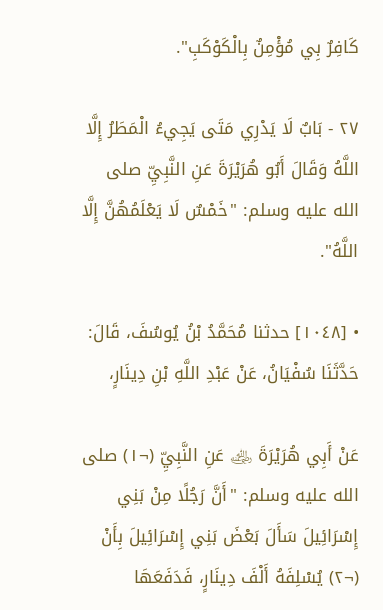كَافِرٌ بِي مُؤْمِنٌ بِالْكَوْكَبِ".

٢٧ - بَابٌ لَا يَدْرِي مَتَى يَجِيءُ الْمَطَرُ إِلَّا اللَّهُ وَقَالَ أَبُو هُرَيْرَةَ عَنِ النَّبِيِّ صلى الله عليه وسلم: "خَمْسٌ لَا يَعْلَمُهُنَّ إِلَّا اللَّهُ".

• [١٠٤٨] حدثنا مُحَمَّدُ بْنُ يُوسُفَ، قَالَ: حَدَّثَنَا سُفْيَانُ، عَنْ عَبْدِ اللَّهِ بْنِ دِينَارٍ،

عَنْ أَبِي هُرَيْرَةَ ﵁ عَنِ النَّبِيِّ (¬١) صلى الله عليه وسلم: "أَنَّ رَجُلًا مِنْ بَنِي إِسْرَائِيلَ سَأَلَ بَعْضَ بَنِي إِسْرَائِيلَ بِأَنْ (¬٢) يُسْلِفَهُ أَلْفَ دِينَارٍ، فَدَفَعَهَا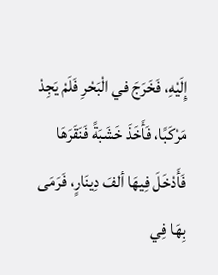إِلَيْهِ، فَخَرَجَ في الْبَحْرِ فَلَمْ يَجِدْ مَرْكَبًا، فَأَخَذَ خَشَبَةً فَنَقَرَهَا فَأَدْخَلَ فِيهَا ألفَ دِينَارٍ، فَرَمَى بِهَا فِي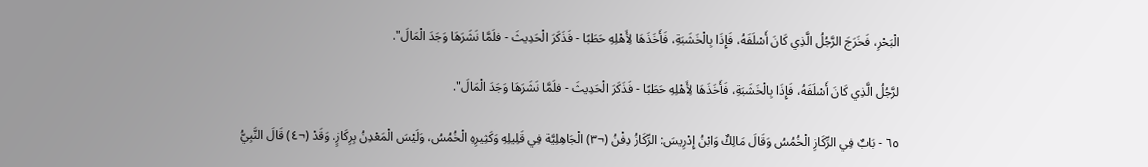الْبَحْرِ، فَخَرَجَ الرَّجُلُ الَّذِي كَانَ أَسْلَفَهُ، فَإِذَا بِالْخَشَبَةِ، فَأَخَذَهَا لِأَهْلِهِ حَطَبًا - فَذَكَرَ الْحَدِيثَ - فلَمَّا نَشَرَهَا وَجَدَ الْمَالَ".

لرَّجُلُ الَّذِي كَانَ أَسْلَفَهُ، فَإِذَا بِالْخَشَبَةِ، فَأَخَذَهَا لِأَهْلِهِ حَطَبًا - فَذَكَرَ الْحَدِيثَ - فلَمَّا نَشَرَهَا وَجَدَ الْمَالَ".

٦٥ - بَابٌ فِي الرِّكَازِ الْخُمُسُ وَقَالَ مَالِكٌ وَابْنُ إِدْرِيسَ: الرِّكَازُ دِفْنُ (¬٣) الْجَاهِلِيَّة فِي قَلِيلِهِ وَكَثِيرِهِ الْخُمُسُ، وَلَيْسَ الْمَعْدِنُ بِرِكَازٍ. وَقَدْ (¬٤) قَالَ النَّبِيُّ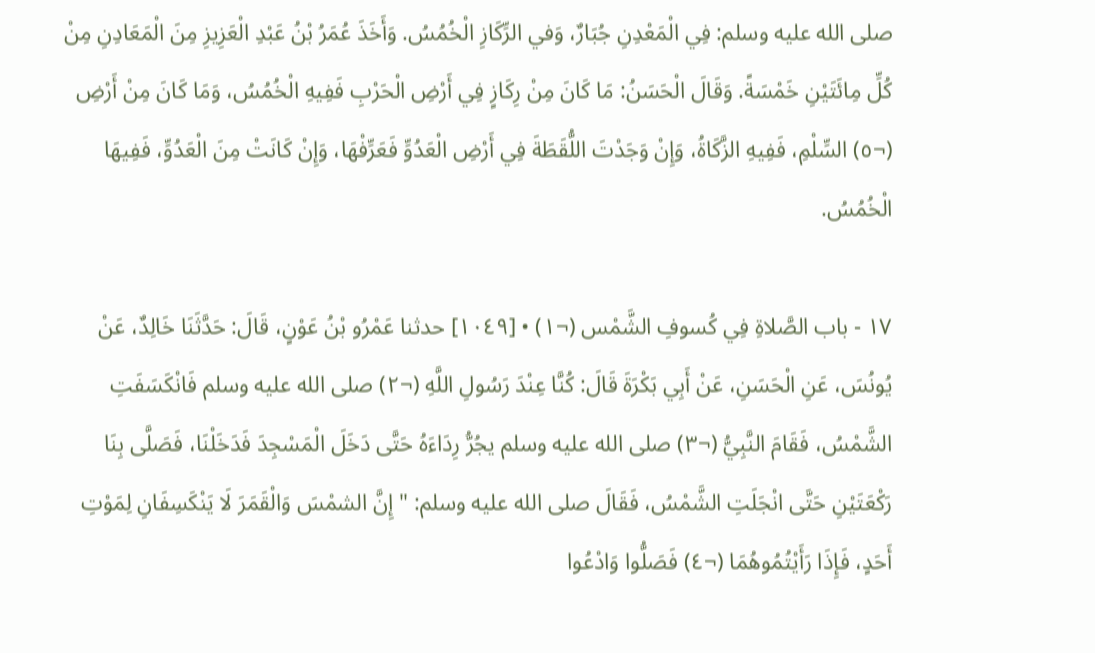صلى الله عليه وسلم: فِي الْمَعْدِنِ جُبَارٌ، وَفي الرِّكَازِ الْخُمُسُ. وَأَخَذَ عُمَرُ بْنُ عَبْدِ الْعَزِيزِ مِنَ الْمَعَادِنِ مِنْ كُلِّ مِائَتَيْنِ خَمْسَةً. وَقَالَ الْحَسَنُ: مَا كَانَ مِنْ رِكَازٍ فِي أَرْضِ الْحَرْبِ فَفِيهِ الْخُمُسُ، وَمَا كَانَ مِنْ أَرْضِ (¬٥) السِّلْمِ، فَفِيهِ الزَّكَاةُ، وَإِنْ وَجَدْتَ اللُّقَطَةَ فِي أَرْضِ الْعَدُوِّ فَعَرِّفْهَا، وَإِنْ كَانَتْ مِنَ الْعَدُوِّ، فَفِيهَا الْخُمُسُ.

١٧ - باب الصَّلاةِ فِي كُسوفِ الشَّمْس (¬١) • [١٠٤٩] حدثنا عَمْرُو بْنُ عَوْنٍ، قَالَ: حَدَّثَنَا خَالِدٌ، عَنْ يُونُسَ، عَنِ الْحَسَنِ، عَنْ أَبِي بَكْرَةَ قَالَ: كُنَّا عِنْدَ رَسُولِ اللَّهِ (¬٢) صلى الله عليه وسلم فَانْكَسَفَتِ الشَّمْسُ، فَقَامَ النَّبِيُّ (¬٣) صلى الله عليه وسلم يجُرُّ رِدَاءَهُ حَتَّى دَخَلَ الْمَسْجِدَ فَدَخَلْنَا، فَصَلَّى بِنَا رَكْعَتَيْنِ حَتَّى انْجَلَتِ الشَّمْسُ، فَقَالَ صلى الله عليه وسلم: "إِنَّ الشمْسَ وَالْقَمَرَ لَا يَنْكَسِفَانِ لِمَوْتِ أَحَدٍ، فَإِذَا رَأَيْتُمُوهُمَا (¬٤) فَصَلُّوا وَادْعُوا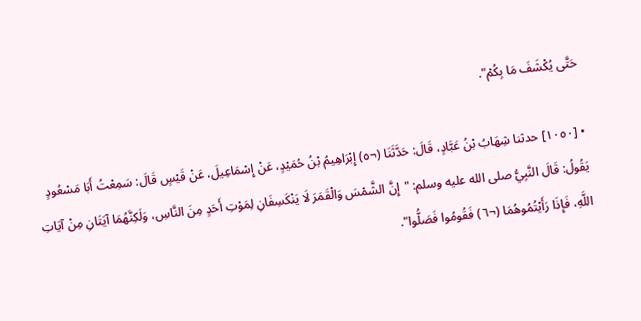حَتَّى يُكْشَفَ مَا بِكُمْ".

• [١٠٥٠] حدثنا شِهَابُ بْنُ عَبَّادٍ، قَالَ: حَدَّثَنَا (¬٥) إِبْرَاهِيمُ بْنُ حُمَيْدٍ، عَنْ إِسْمَاعِيلَ، عَنْ قَيْسٍ قَالَ: سَمِعْتُ أَبَا مَسْعُودٍ يَقُولُ: قَالَ النَّبِيُّ صلى الله عليه وسلم: "إِنَّ الشَّمْسَ وَالْقَمَرَ لَا يَنْكَسِفَانِ لِمَوْتِ أَحَدٍ مِنَ النَّاسِ، وَلَكِنَّهُمَا آيَتَانِ مِنْ آيَاتِ اللَّهِ، فَإِذَا رَأَيْتُمُوهُمَا (¬٦) فَقُومُوا فَصَلُّوا".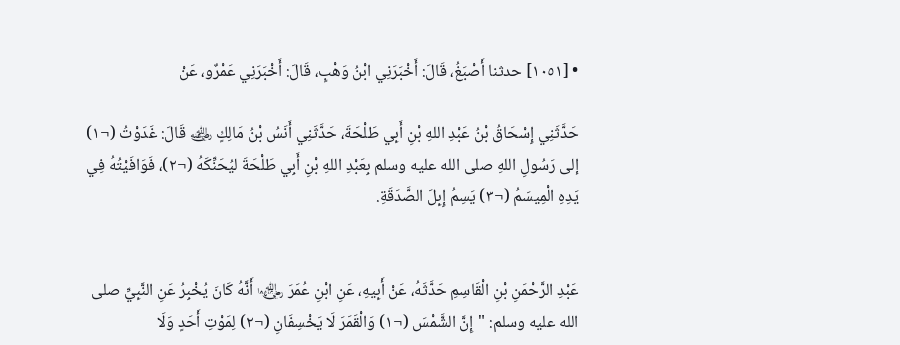• [١٠٥١] حدثنا أَصْبَغُ، قَالَ: أَخْبَرَنِي ابْنُ وَهْبٍ، قَالَ: أَخْبَرَنِي عَمْرٌو، عَنْ

حَدَّثَنِي إِسْحَاقُ بْنُ عَبْدِ اللهِ بْنِ أَبِي طَلْحَةَ، حَدَّثَنِي أَنَسُ بْنُ مَالِكٍ ﵁ قَالَ: غَدَوْتُ (¬١) إلى رَسُولِ اللهِ صلى الله عليه وسلم بِعَبْدِ اللهِ بْنِ أَبِي طَلْحَةَ ليُحَنِّكَهُ (¬٢)، فَوَافَيْتُهُ فِي يَدِهِ الْمِيسَمُ (¬٣) يَسِمُ إِبِلَ الصَّدَقَةِ.


عَبْدِ الرَّحْمَنِ بْنِ الْقَاسِمِ حَدَّثَهُ، عَنْ أَبِيهِ، عَنِ ابْنِ عُمَرَ ﵄ أَنَّهُ كَانَ يُخْبِرُ عَنِ النَّبِيِّ صلى الله عليه وسلم: "إِنَّ الشَّمْسَ (¬١) وَالْقَمَرَ لَا يَخْسِفَانِ (¬٢) لِمَوْتِ أَحَدٍ وَلَا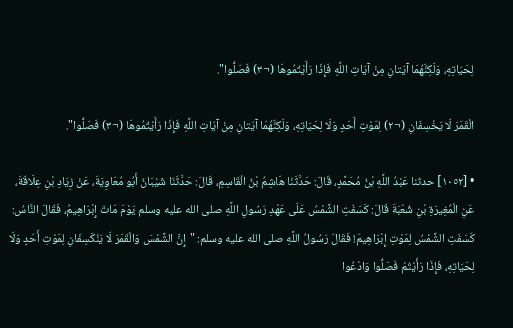لِحَيَاتِهِ، وَلَكِنَّهُمَا آيَتانِ مِنْ آيَاتِ اللَّهِ فَإِذَا رَأَيْتُمُوهَا (¬٣) فَصَلُّوا".

الْقَمَرَ لَا يَخْسِفَانِ (¬٢) لِمَوْتِ أَحَدٍ وَلَا لِحَيَاتِهِ، وَلَكِنَّهُمَا آيَتانِ مِنْ آيَاتِ اللَّهِ فَإِذَا رَأَيْتُمُوهَا (¬٣) فَصَلُّوا".

• [١٠٥٢] حدثنا عَبْدُ اللَّهِ بْنُ مُحَمَّدٍ، قَالَ: حَدَّثَنَا هَاشِمُ بْنُ الْقَاسِمِ، قَالَ: حَدَّثَنَا شَيْبَانُ أَبُو مُعَاوِيَةَ، عَنْ زِيَادِ بْنِ عِلَاقَةَ، عَنِ الْمُغِيرَةِ بْنِ شُعْبَةَ قَالَ: كَسَفَتِ الشَّمْسُ عَلَى عَهْدِ رَسُولِ اللَّهِ صلى الله عليه وسلم يَوْمَ مَاتَ إِبْرَاهِيمُ، فَقَالَ النَّاسُ: كَسَفَتِ الشَّمْسُ لِمَوْتِ إِبْرَاهِيمَ! فَقَالَ رَسُولُ اللَّهِ صلى الله عليه وسلم: "إِنَّ الشَّمْسَ وَالْقَمَرَ لَا يَنْكَسِفَانِ لِمَوْتِ أَحَدٍ وَلَا لِحَيَاتِهِ، فَإِذَا رَأَيْتُمْ فَصَلُّوا وَادْعُوا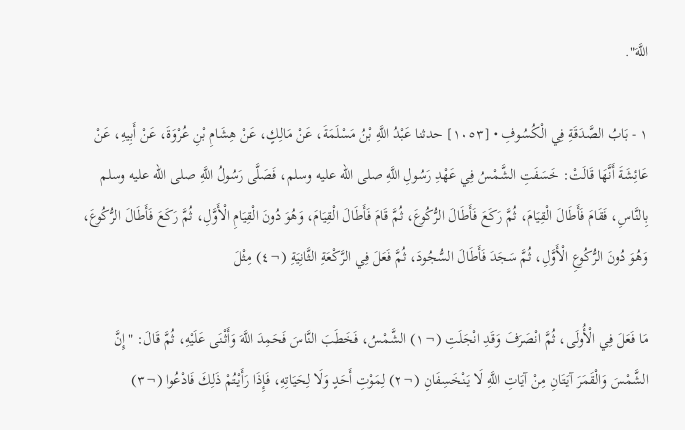اللَّهَ".

١ - بَابُ الصَّدَقَةِ فِي الْكُسُوفِ • [١٠٥٣] حدثنا عَبْدُ اللَّهِ بْنُ مَسْلَمَةَ، عَنْ مَالِكٍ، عَنْ هِشَامِ بْنِ عُرْوَةَ، عَنْ أَبِيهِ، عَنْ عَائِشَةَ أَنَّهَا قَالَتْ: خَسَفَتِ الشَّمْسُ فِي عَهْدِ رَسُولِ اللَّهِ صلى الله عليه وسلم، فَصَلَّى رَسُولُ اللَّهِ صلى الله عليه وسلم بِالنَّاسِ، فَقَامَ فَأَطَالَ الْقِيَامَ، ثُمَّ رَكَعَ فَأَطَالَ الرُّكُوعَ، ثُمَّ قَامَ فَأَطَالَ الْقِيَامَ، وَهُوَ دُونَ الْقِيَامِ الْأَوَّلِ، ثُمَّ رَكَعَ فَأَطَالَ الرُّكُوعَ، وَهُوَ دُونَ الرُّكُوعِ الْأَوَّلِ، ثُمَّ سَجَدَ فَأَطَالَ السُّجُودَ، ثُمَّ فَعَلَ فِي الرَّكْعَةِ الثَّانِيَةِ (¬٤) مِثْلَ

مَا فَعَلَ فِي الْأُولَى، ثُمَّ انْصَرَفَ وَقَدِ انْجَلَتِ (¬١) الشَّمْسُ، فَخَطَبَ النَّاسَ فَحَمِدَ اللَّهَ وَأَثْنَى عَلَيْهِ، ثُمَّ قَالَ: "إِنَّ الشَّمْسَ وَالْقَمَرَ آيَتَانِ مِنْ آيَاتِ اللَّهِ لَا يَنْخَسِفَانِ (¬٢) لِمَوْتِ أَحَدٍ وَلَا لِحَيَاتِهِ، فَإِذَا رَأَيْتُمْ ذَلِكَ فَادْعُوا (¬٣)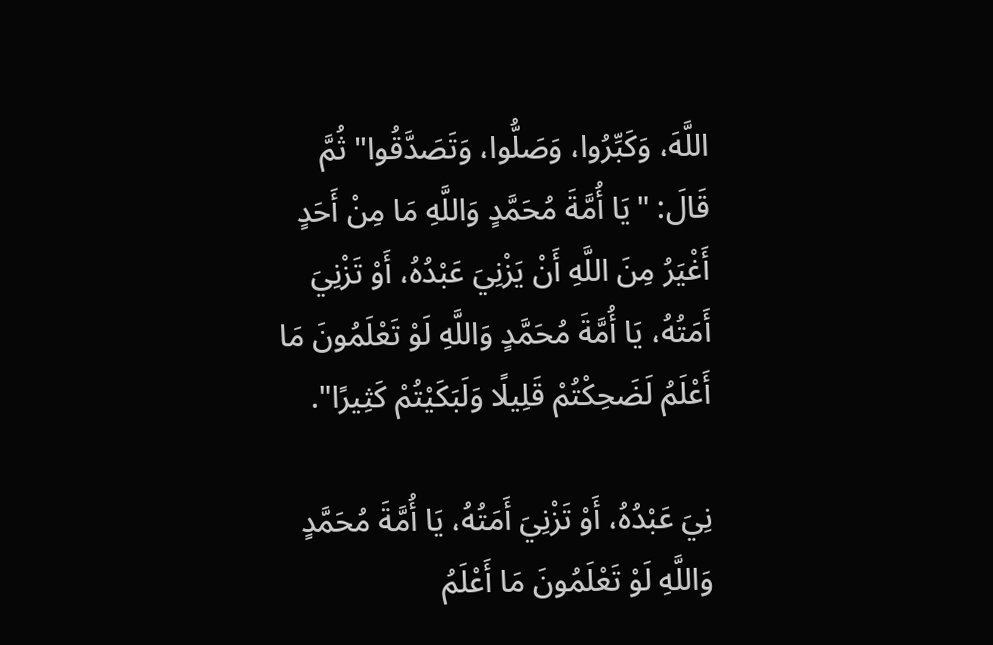اللَّهَ، وَكَبِّرُوا، وَصَلُّوا، وَتَصَدَّقُوا" ثُمَّ قَالَ: "يَا أُمَّةَ مُحَمَّدٍ وَاللَّهِ مَا مِنْ أَحَدٍ أَغْيَرُ مِنَ اللَّهِ أَنْ يَزْنِيَ عَبْدُهُ، أَوْ تَزْنِيَ أَمَتُهُ، يَا أُمَّةَ مُحَمَّدٍ وَاللَّهِ لَوْ تَعْلَمُونَ مَا أَعْلَمُ لَضَحِكْتُمْ قَلِيلًا وَلَبَكَيْتُمْ كَثِيرًا".

نِيَ عَبْدُهُ، أَوْ تَزْنِيَ أَمَتُهُ، يَا أُمَّةَ مُحَمَّدٍ وَاللَّهِ لَوْ تَعْلَمُونَ مَا أَعْلَمُ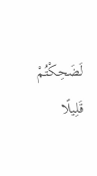لَضَحِكْتُمْ قَلِيلًا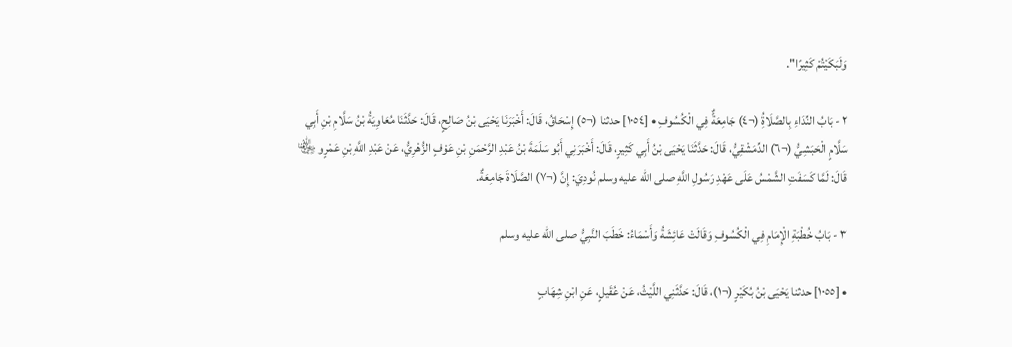وَلَبَكَيْتُمْ كَثِيرًا".

٢ - بَابُ النِّدَاءِ بِالصَّلَاةُِ (¬٤) جَامِعَةًٌ فِي الْكُسُوفِ • [١٠٥٤] حدثنا (¬٥) إِسْحَاقُ، قَالَ: أَخْبَرَنَا يَحْيَى بْنُ صَالِحٍ، قَالَ: حَدَّثَنَا مُعَاوِيَةُ بْنُ سَلَّامِ بْنِ أَبِي سَلَّامٍ الْحَبَشِيُّ (¬٦) الدِّمَشْقِيُّ، قَالَ: حَدَّثَنَا يَحْيَى بْنُ أَبِي كَثِيرٍ، قَالَ: أَخْبَرَنِي أَبُو سَلَمَةَ بْنُ عَبْدِ الرَّحْمَنِ بْنِ عَوْفٍ الزُّهْرِيُّ، عَنْ عَبْدِ اللَّهِ بْنِ عَمْرٍو ﵄ قَالَ: لَمَّا كَسَفَتِ الشَّمْسُ عَلَى عَهْدِ رَسُولِ اللَّهِ صلى الله عليه وسلم نُودِيَ: إِنَّ (¬٧) الصَّلَاةَ جَامِعَةٌ.

٣ - بَابُ خُطْبَةِ الْإِمَامِ فِي الْكُسُوفِ وَقَالَتْ عَائِشَةُ وَأَسْمَاءُ: خَطَبَ النَّبِيُّ صلى الله عليه وسلم

• [١٠٥٥] حدثنا يَحْيَى بْنُ بُكَيْرٍ (¬١)، قَالَ: حَدَّثَنِي اللَّيْثُ، عَنْ عُقَيلٍ، عَنِ ابْنِ شِهَابٍ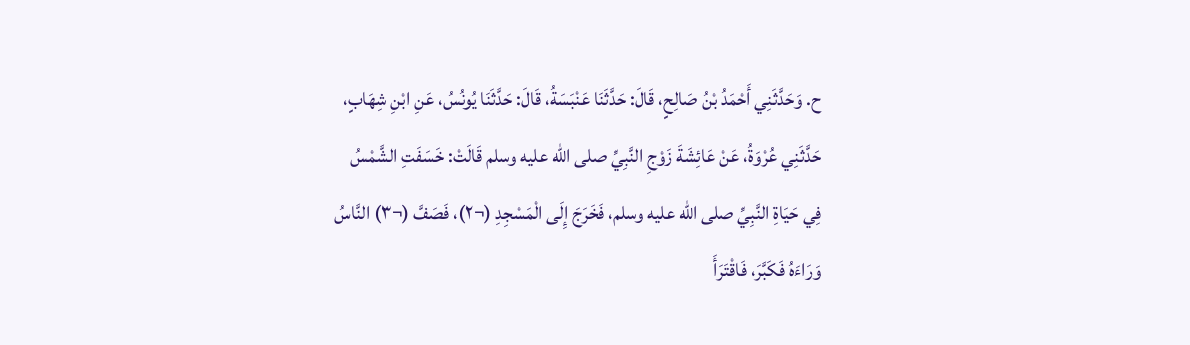ح. وَحَدَّثَنِي أَحْمَدُ بْنُ صَالِحٍ، قَالَ: حَدَّثَنَا عَنْبَسَةُ، قَالَ: حَدَّثَنَا يُونُسُ، عَنِ ابْنِ شِهَابٍ، حَدَّثَنِي عُرْوَةُ، عَنْ عَائِشَةَ زَوْجِ النَّبِيِّ صلى الله عليه وسلم قَالَتْ: خَسَفَتِ الشَّمْسُ فِي حَيَاةِ النَّبِيِّ صلى الله عليه وسلم، فَخَرَجَ إِلَى الْمَسْجِدِ (¬٢)، فَصَفَّ (¬٣) النَّاسُ وَرَاءَهُ فَكَبَّرَ، فَاقْتَرَأَ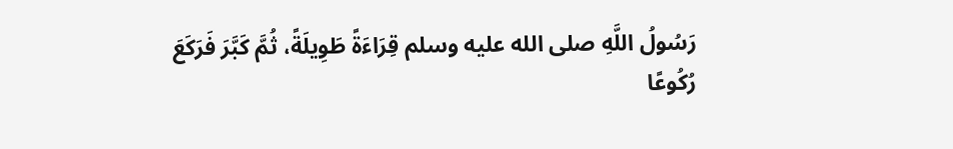رَسُولُ اللَّهِ صلى الله عليه وسلم قِرَاءَةً طَوِيلَةً، ثُمَّ كَبَّرَ فَرَكَعَ رُكُوعًا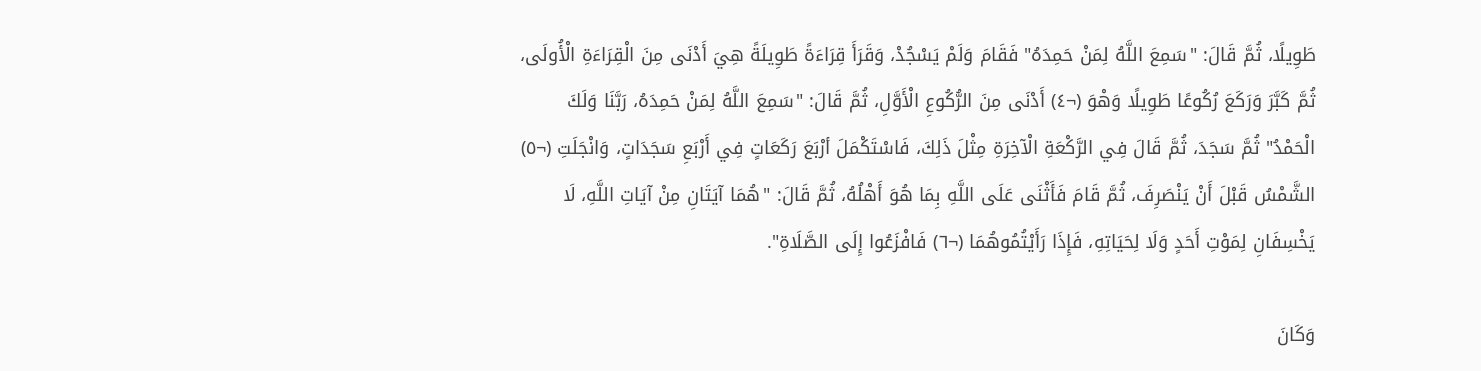طَوِيلًا، ثُمَّ قَالَ: "سَمِعَ اللَّهُ لِمَنْ حَمِدَهُ" فَقَامَ وَلَمْ يَسْجُدْ، وَقَرَأَ قِرَاءَةً طَوِيلَةً هِيَ أَدْنَى مِنَ الْقِرَاءَةِ الْأُولَى، ثُمَّ كَبَّرَ وَرَكَعَ رُكُوعًا طَوِيلًا وَهْوَ (¬٤) أَدْنَى مِنَ الرُّكُوعِ الْأَوَّلِ، ثُمَّ قَالَ: "سَمِعَ اللَّهُ لِمَنْ حَمِدَهُ، رَبَّنَا وَلَكَ الْحَمْدُ" ثُمَّ سَجَدَ، ثُمَّ قَالَ فِي الرَّكْعَةِ الْآخِرَةِ مِثْلَ ذَلِكَ، فَاسْتَكْمَلَ أرْبَعَ رَكَعَاتٍ فِي أَرْبَعِ سَجَدَاتٍ، وَانْجَلَتِ (¬٥) الشَّمْسُ قَبْلَ أَنْ يَنْصَرِفَ، ثُمَّ قَامَ فَأَثْنَى عَلَى اللَّهِ بِمَا هُوَ أَهْلُهُ، ثُمَّ قَالَ: "هُمَا آيَتَانِ مِنْ آيَاتِ اللَّهِ، لَا يَخْسِفَانِ لِمَوْتِ أَحَدٍ وَلَا لِحَيَاتِهِ، فَإِذَا رَأَيْتُمُوهُمَا (¬٦) فَافْزَعُوا إِلَى الصَّلَاةِ".

وَكَانَ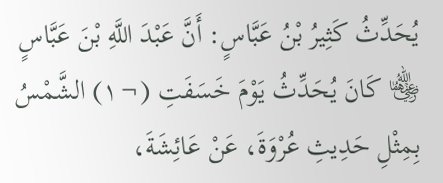يُحَدِّثُ كَثِيرُ بْنُ عَبَّاسٍ: أَنَّ عَبْدَ اللَّهِ بْنَ عَبَّاسٍ ﵄ كَانَ يُحَدِّثُ يَوْمَ خَسَفَتِ (¬١) الشَّمْسُ بِمِثْلِ حَدِيثِ عُرْوَةَ، عَنْ عَائِشَةَ،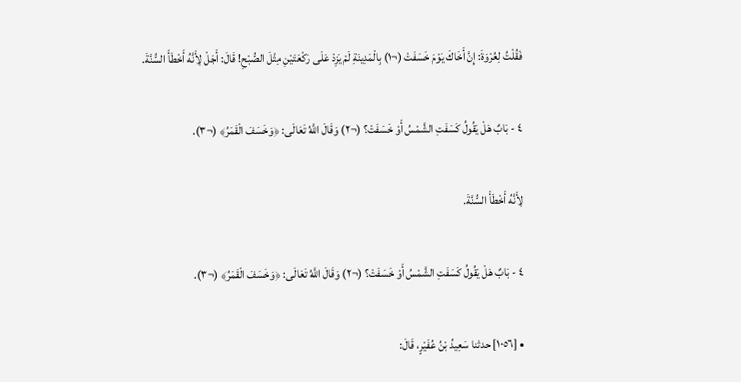فَقُلْتُ لِعُرْوَةَ: إِنَّ أَخَاكَ يَوْمَ خَسَفَتْ (¬١) بِالْمَدِينَةِ لَمْ يَزِدْ عَلَى رَكْعَتَيْنِ مِثْلَ الصُّبْحِ! قَالَ: أَجَلْ لِأَنَّهُ أَخْطَأَ السُّنَّةَ.

٤ - بَابٌ هَلْ يَقُولُ كَسَفَتِ الشَّمْسُ أَوْ خَسَفَتْ؟ (¬٢) وَقَالَ اللَّهُ تَعَالَى: ﴿وَخَسَفَ الْقَمَرُ﴾ (¬٣).

لِأَنَّهُ أَخْطَأَ السُّنَّةَ.

٤ - بَابٌ هَلْ يَقُولُ كَسَفَتِ الشَّمْسُ أَوْ خَسَفَتْ؟ (¬٢) وَقَالَ اللَّهُ تَعَالَى: ﴿وَخَسَفَ الْقَمَرُ﴾ (¬٣).

• [١٠٥٦] حدثنا سَعِيدُ بْنُ عُفَيْرٍ، قَالَ: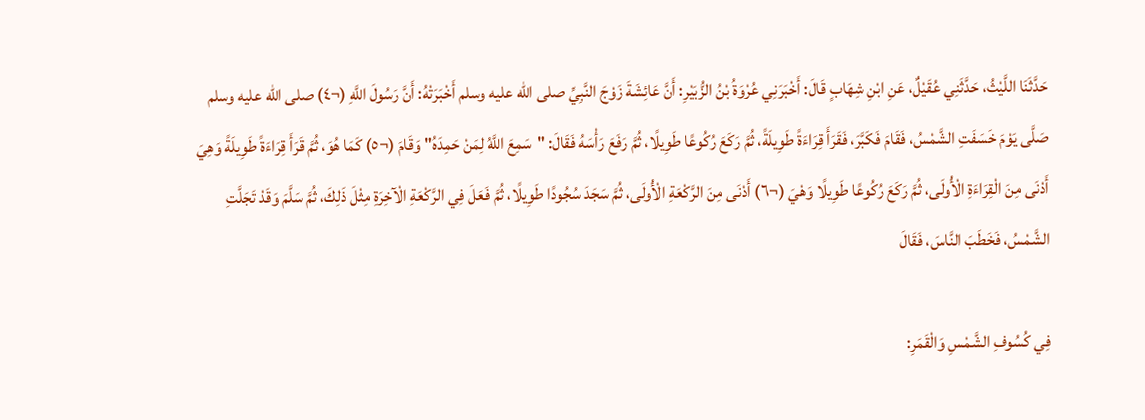حَدَّثَنَا اللَّيْثُ، حَدَّثَنِي عُقَيْلٌ، عَنِ ابْنِ شِهَابٍ قَالَ: أَخْبَرَنِي عُرْوَةُ بْنُ الزُّبَيْرِ: أَنَّ عَائِشَةَ زَوْجَ النَّبِيِّ صلى الله عليه وسلم أَخْبَرَتْهُ: أَنَّ رَسُولَ اللَّهِ (¬٤) صلى الله عليه وسلم صَلَّى يَوْمَ خَسَفَتِ الشَّمْسُ، فَقَامَ فَكَبَّرَ، فَقَرَأَ قِرَاءَةً طَوِيلَةً، ثُمَّ رَكَعَ رُكُوعًا طَوِيلًا، ثُمَّ رَفَعَ رَأْسَهُ فَقَالَ: "سَمِعَ اللَّهُ لِمَنْ حَمِدَهُ" وَقَامَ (¬٥) كَمَا هُوَ، ثُمَّ قَرَأَ قِرَاءَةً طَوِيلَةً وَهِيَ أَدْنَى مِنَ الْقِرَاءَةِ الْأُولَى، ثُمَّ رَكَعَ رُكُوعًا طَوِيلًا وَهْيَ (¬٦) أَدْنَى مِنَ الرَّكْعَةِ الْأُولَى، ثُمَّ سَجَدَ سُجُودًا طَوِيلًا، ثُمَّ فَعَلَ فِي الرَّكْعَةِ الْآخِرَةِ مِثْلَ ذَلِكَ، ثُمَّ سَلَّمَ وَقَدْ تَجَلَّتِ الشَّمْسُ، فَخَطَبَ النَّاسَ، فَقَالَ

فِي كُسُوفِ الشَّمْسِ وَالْقَمَرِ: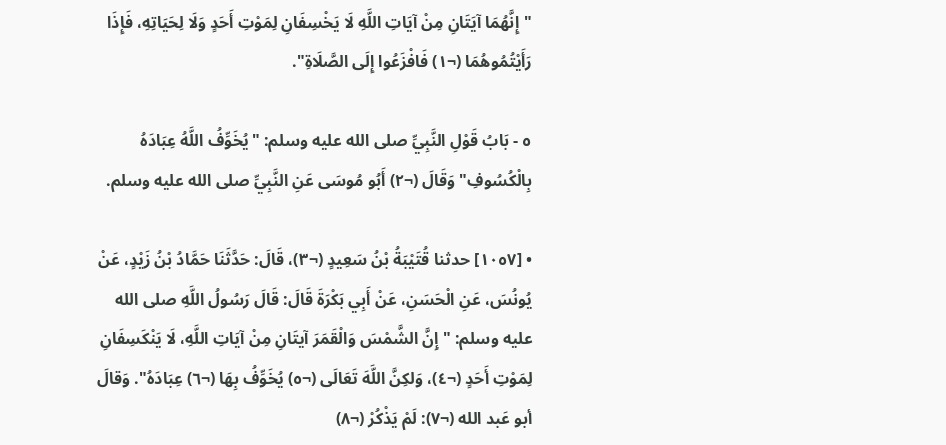"إِنَّهُمَا آيَتَانِ مِنْ آيَاتِ اللَّهِ لَا يَخْسِفَانِ لِمَوْتِ أَحَدٍ وَلَا لِحَيَاتِهِ، فَإِذَا رَأَيْتُمُوهُمَا (¬١) فَافْزَعُوا إِلَى الصَّلَاةِ".

٥ - بَابُ قَوْلِ النَّبِيِّ صلى الله عليه وسلم: "يُخَوِّفُ اللَّهُ عِبَادَهُ بِالْكُسُوفِ" وَقَالَ (¬٢) أَبُو مُوسَى عَنِ النَّبِيِّ صلى الله عليه وسلم.

• [١٠٥٧] حدثنا قُتَيْبَةُ بْنُ سَعِيدٍ (¬٣)، قَالَ: حَدَّثَنَا حَمَّادُ بْنُ زَيْدٍ، عَنْ يُونُسَ، عَنِ الْحَسَنِ، عَنْ أَبِي بَكْرَةَ قَالَ: قَالَ رَسُولُ اللَّهِ صلى الله عليه وسلم: "إِنَّ الشَّمْسَ وَالْقَمَرَ آيتَانِ مِنْ آيَاتِ اللَّهِ، لَا يَنْكَسِفَانِ لِمَوْتِ أَحَدٍ (¬٤)، وَلكِنَّ اللَّهَ تَعَالَى (¬٥) يُخَوِّفُ بِهَا (¬٦) عِبَادَهُ". وَقالَ أبو عَبد الله (¬٧): لَمْ يَذْكُرْ (¬٨)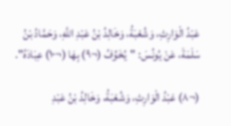عَبْدُ الْوَارِثِ، وَشُعْبَةُ، وَخَالِدُ بْنُ عَبْدِ اللَّهِ، وَحَمَّادُ بْنُ سَلَمَةَ، عَنْ يُونُسَ: "يُخَوِّفُ (¬٩) بِهَا (¬١٠) عِبَادَهُ".

(¬٨) عَبْدُ الْوَارِثِ، وَشُعْبَةُ، وَخَالِدُ بْنُ عَبْدِ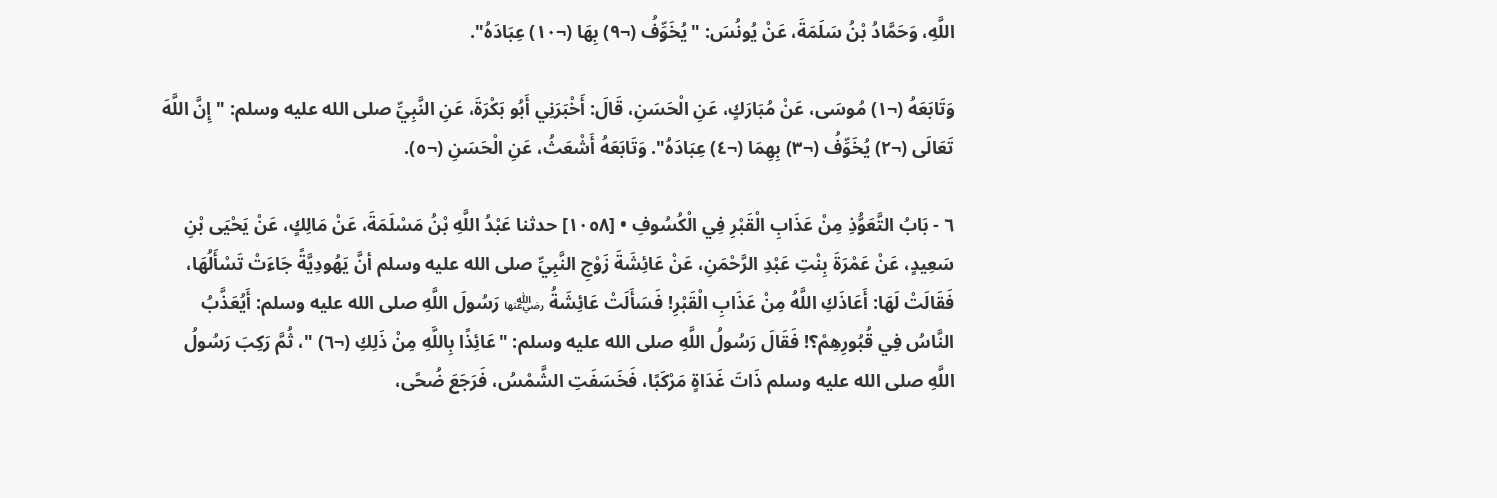اللَّهِ، وَحَمَّادُ بْنُ سَلَمَةَ، عَنْ يُونُسَ: "يُخَوِّفُ (¬٩) بِهَا (¬١٠) عِبَادَهُ".

وَتَابَعَهُ (¬١) مُوسَى، عَنْ مُبَارَكٍ، عَنِ الْحَسَنِ، قَالَ: أَخْبَرَنِي أَبُو بَكْرَةَ، عَنِ النَّبِيِّ صلى الله عليه وسلم: "إِنَّ اللَّهَ تَعَالَى (¬٢) يُخَوِّفُ (¬٣) بِهِمَا (¬٤) عِبَادَهُ". وَتَابَعَهُ أَشْعَثُ، عَنِ الْحَسَنِ (¬٥).

٦ - بَابُ التَّعَوُّذِ مِنْ عَذَابِ الْقَبْرِ فِي الْكُسُوفِ • [١٠٥٨] حدثنا عَبْدُ اللَّهِ بْنُ مَسْلَمَةَ، عَنْ مَالِكٍ، عَنْ يَحْيَى بْنِ سَعِيدٍ، عَنْ عَمْرَةَ بِنْتِ عَبْدِ الرَّحْمَنِ، عَنْ عَائِشَةَ زَوْجِ النَّبِيِّ صلى الله عليه وسلم أنَّ يَهُودِيَّةً جَاءَتْ تَسْأَلُهَا، فَقَالَتْ لَهَا: أَعَاذَكِ اللَّهُ مِنْ عَذَابِ الْقَبْرِ! فَسَأَلَتْ عَائِشَةُ ﵂ رَسُولَ اللَّهِ صلى الله عليه وسلم: أَيُعَذَّبُ النَّاسُ فِي قُبُورِهِمْ؟! فَقَالَ رَسُولُ اللَّهِ صلى الله عليه وسلم: "عَائِذًا بِاللَّهِ مِنْ ذَلِكِ (¬٦) "، ثُمَّ رَكِبَ رَسُولُ اللَّهِ صلى الله عليه وسلم ذَاتَ غَدَاةٍ مَرْكَبًا، فَخَسَفَتِ الشَّمْسُ، فَرَجَعَ ضُحًى،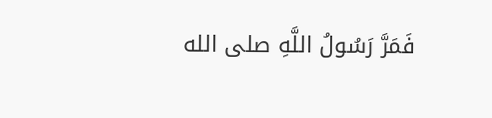فَمَرَّ رَسُولُ اللَّهِ صلى الله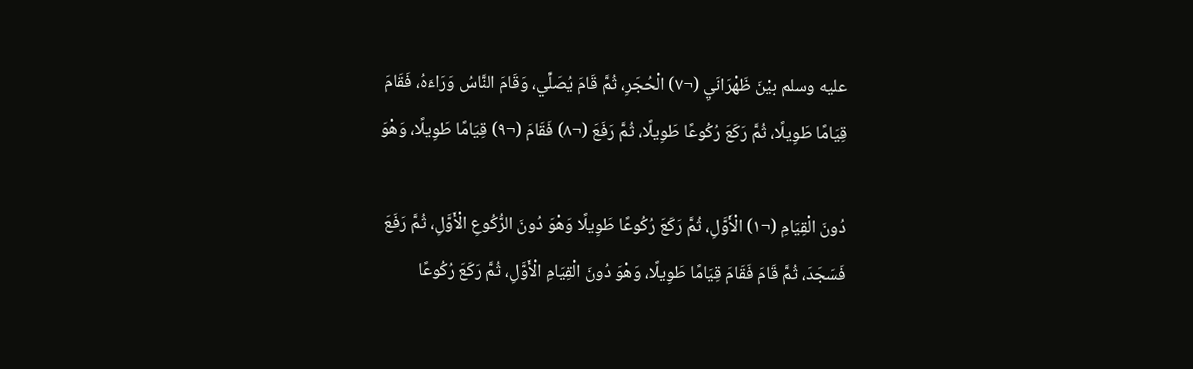عليه وسلم بيْنَ ظَهْرَانَيِ (¬٧) الْحُجَرِ، ثُمَّ قَامَ يُصَلِّي، وَقَامَ النَّاسُ وَرَاءَهُ، فَقَامَ قِيَامًا طَوِيلًا، ثُمَّ رَكَعَ رُكُوعًا طَوِيلًا، ثُمَّ رَفَعَ (¬٨) فَقَامَ (¬٩) قِيَامًا طَوِيلًا، وَهْوَ

دُونَ الْقِيَامِ (¬١) الْأَوَّلِ، ثُمَّ رَكَعَ رُكُوعًا طَوِيلًا وَهْوَ دُونَ الرُّكُوعِ الْأَوَّلِ، ثُمَّ رَفَعَ فَسَجَدَ، ثُمَّ قَامَ فَقَامَ قِيَامًا طَوِيلًا، وَهْوَ دُونَ الْقِيَامِ الْأَوَّلِ، ثُمَّ رَكَعَ رُكُوعًا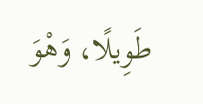طَوِيلًا، وَهْوَ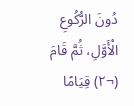دُونَ الرُّكُوعِ الْأَوَّلِ، ثُمَّ قَامَ (¬٢) قِيَامًا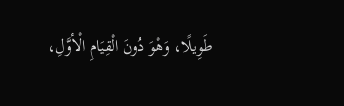طَوِيلًا، وَهْوَ دُونَ الْقِيَامِ الْأوَّلِ،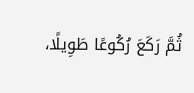ثُمَّ رَكَعَ رُكُوعًا طَوِيلًا،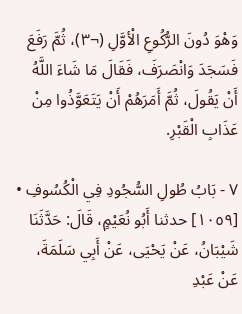وَهْوَ دُونَ الرُّكُوعِ الْأوَّلِ (¬٣)، ثُمَّ رَفَعَ فَسَجَدَ وَانْصَرَفَ، فَقَالَ مَا شَاءَ اللَّهُ أَنْ يَقُولَ، ثُمَّ أَمَرَهُمْ أَنْ يَتَعَوَّذُوا مِنْ عَذَابِ الْقَبْرِ.

٧ - بَابُ طُولِ السُّجُودِ فِي الْكُسُوفِ • [١٠٥٩] حدثنا أَبُو نُعَيْمٍ، قَالَ: حَدَّثَنَا شَيْبَانُ، عَنْ يَحْيَى، عَنْ أَبِي سَلَمَةَ، عَنْ عَبْدِ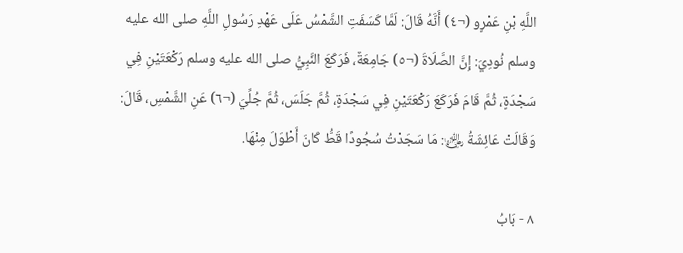اللَّهِ بْنِ عَمْرٍو (¬٤) أَنَّهُ قَالَ: لَمَّا كَسَفَتِ الشَّمْسُ عَلَى عَهْدِ رَسُولِ اللَّهِ صلى الله عليه وسلم نُودِيَ: إِنَّ الصَّلَاةَ (¬٥) جَامِعَةٌ، فَرَكَعَ النَّبِيُّ صلى الله عليه وسلم رَكْعَتَيْنِ فِي سَجْدَةٍ، ثُمَّ قَامَ فَرَكَعَ رَكْعَتَيْنِ فِي سَجْدَةٍ، ثُمَّ جَلَسَ، ثُمَّ جُلِّيَ (¬٦) عَنِ الشَّمْسِ، قَالَ: وَقَالَتْ عَائِشَةُ ﵂: مَا سَجَدْتُ سُجُودًا قَطُّ كَانَ أَطْوَلَ مِنْهَا.

٨ - بَابُ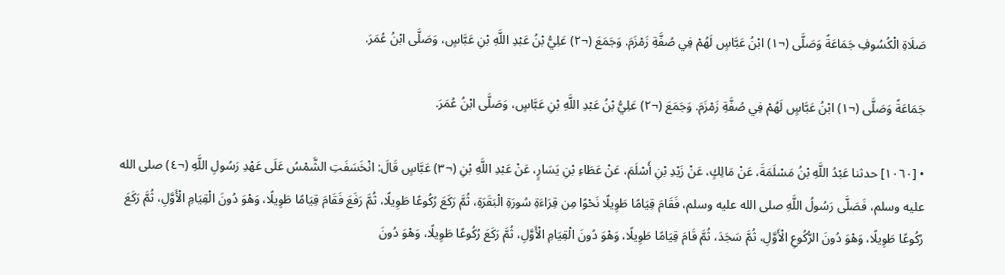صَلَاةِ الْكُسُوفِ جَمَاعَةً وَصَلَّى (¬١) ابْنُ عَبَّاسٍ لَهُمْ فِي صُفَّةِ زَمْزَمَ. وَجَمَعَ (¬٢) عَلِيُّ بْنُ عَبْدِ اللَّهِ بْنِ عَبَّاسٍ، وَصَلَّى ابْنُ عُمَرَ.

جَمَاعَةً وَصَلَّى (¬١) ابْنُ عَبَّاسٍ لَهُمْ فِي صُفَّةِ زَمْزَمَ. وَجَمَعَ (¬٢) عَلِيُّ بْنُ عَبْدِ اللَّهِ بْنِ عَبَّاسٍ، وَصَلَّى ابْنُ عُمَرَ.

• [١٠٦٠] حدثنا عَبْدُ اللَّهِ بْنُ مَسْلَمَةَ، عَنْ مَالِكٍ، عَنْ زَيْدِ بْنِ أَسْلَمَ، عَنْ عَطَاءِ بْنِ يَسَارٍ، عَنْ عَبْدِ اللَّهِ بْنِ (¬٣) عَبَّاسٍ قَالَ: انْخَسَفَتِ الشَّمْسُ عَلَى عَهْدِ رَسُولِ اللَّهِ (¬٤) صلى الله عليه وسلم، فَصَلَّى رَسُولُ اللَّهِ صلى الله عليه وسلم، فَقَامَ قِيَامًا طَوِيلًا نَحْوًا مِن قِرَاءَةِ سُورَةِ الْبَقَرَةِ، ثُمَّ رَكَعَ رُكُوعًا طَوِيلًا، ثُمَّ رَفَعَ فَقَامَ قِيَامًا طَوِيلًا، وَهْوَ دُونَ الْقِيَامِ الْأَوَّلِ، ثُمَّ رَكَعَ رُكُوعًا طَوِيلًا، وَهْوَ دُونَ الرُّكُوعِ الْأَوَّلِ، ثُمَّ سَجَدَ، ثُمَّ قَامَ قِيَامًا طَوِيلًا، وَهْوَ دُونَ الْقِيَامِ الْأَوَّلِ، ثُمَّ رَكَعَ رُكُوعًا طَوِيلًا، وَهْوَ دُونَ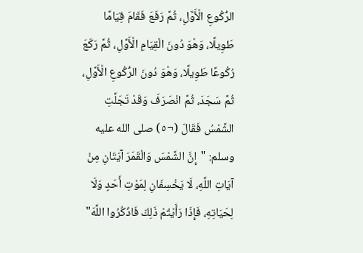الرُّكُوعِ الْأَوَّلِ، ثُمَّ رَفَعَ فَقَامَ قِيَامًا طَوِيلًا، وَهْوَ دُونَ الْقِيَامِ الْأَوَّلِ، ثُمَّ رَكَعَ رُكُوعًا طَوِيلًا، وَهْوَ دُونَ الرُّكُوعِ الْأَوَّلِ، ثُمَّ سَجَدَ، ثُمَّ انْصَرَفَ وَقَدْ تَجَلَّتِ الشَّمْسُ فَقَالَ (¬٥) صلى الله عليه وسلم: "إِنَّ الشَّمْسَ وَالْقَمَرَ آيَتَانِ مِنْ آيَاتِ اللَّهِ، لَا يَخْسِفَانِ لِمَوْتِ أَحَدٍ وَلَا لِحَيَاتِهِ، فَإِذَا رَأَيْتُمْ ذَلِكَ فَاذْكُرُوا اللَّهَ"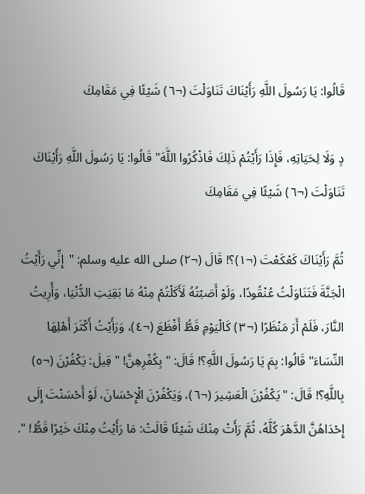قَالُوا: يَا رَسُولَ اللَّهِ رَأَيْنَاكَ تَنَاوَلْتَ (¬٦) شَيْئًا فِي مَقَامِكَ

دٍ وَلَا لِحَيَاتِهِ، فَإِذَا رَأَيْتُمْ ذَلِكَ فَاذْكُرُوا اللَّهَ" قَالُوا: يَا رَسُولَ اللَّهِ رَأَيْنَاكَ تَنَاوَلْتَ (¬٦) شَيْئًا فِي مَقَامِكَ

ثُمَّ رَأَيْنَاكَ كَعْكَعْتَ (¬١)؟! قَالَ (¬٢) صلى الله عليه وسلم: "إِنِّي رَأَيْتُ الْجَنَّةَ فَتَنَاوَلْتُ عُنْقُودًا، وَلَوْ أَصَبْتُهُ لَأَكَلْتُمْ مِنْهُ مَا بَقِيَتِ الدُّنْيَا، وَأُرِيتُ النَّارَ، فَلَمْ أَرَ مَنْظَرًا (¬٣) كَالْيَوْمِ قَطُّ أَفْظَعَ (¬٤)، وَرَأَيْتُ أَكْثَرَ أَهْلِهَا النِّسَاءَ" قَالُوا: بِمَ يَا رَسُولَ اللَّهِ؟! قَالَ: "بِكُفْرِهِنَّ! " قِيلَ: يَكْفُرْنَ (¬٥) بِاللَّهِ؟! قَالَ: "يَكْفُرْنَ الْعَشِيرَ (¬٦)، وَيَكْفُرْنَ الْإِحْسَانَ، لَوْ أَحْسَنْتَ إِلَى إِحْدَاهُنَّ الدَّهْرَ كُلَّهُ، ثُمَّ رَأَتْ مِنْكَ شَيْئًا قَالَتْ: مَا رَأَيْتُ مِنْكَ خَيْرًا قَطُّ! ".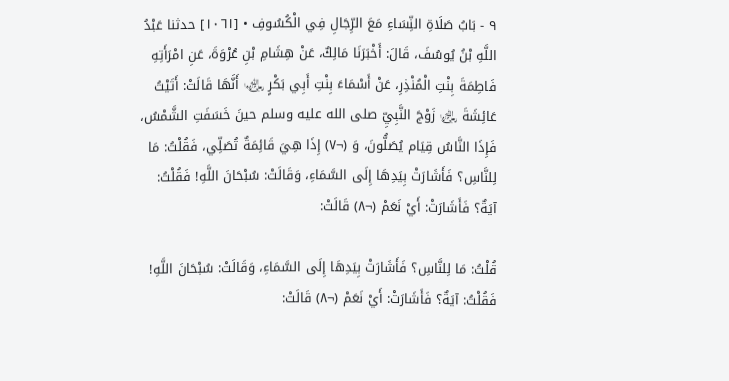٩ - بَابُ صَلَاةِ النِّسَاءِ مَعَ الرِّجَالِ فِي الْكُسُوفِ • [١٠٦١] حدثنا عَبْدُ اللَّهِ بْنُ يُوسُفَ، قَالَ: أَخْبَرَنَا مَالِكٌ، عَنْ هِشَامِ بْنِ عُرْوَةَ، عَنِ امْرَأَتِهِ فَاطِمَةَ بِنْتِ الْمُنْذِرِ، عَنْ أَسْمَاءَ بِنْتِ أَبِي بَكْرٍ ﵄ أَنَّهَا قَالَتْ: أَتَيْتُ عَائِشَةَ ﵂ زَوْجَ النَّبِيِّ صلى الله عليه وسلم حينَ خَسَفَتِ الشَّمْسُ، فَإِذَا النَّاسُ قِيَام يُصَلُّونَ، وَ (¬٧) إِذَا هِيَ قَائِمَةٌ تُصَلِّي، فَقُلْتُ: مَا لِلنَّاسِ؟ فَأَشَارَتْ بِيَدِهَا إِلَى السَّمَاءِ، وَقَالَتْ: سُبْحَانَ اللَّهِ! فَقُلْتُ: آيَةٌ؟ فَأَشَارَتْ: أَيْ نَعَمْ (¬٨) قَالَتْ:

قُلْتُ: مَا لِلنَّاسِ؟ فَأَشَارَتْ بِيَدِهَا إِلَى السَّمَاءِ، وَقَالَتْ: سُبْحَانَ اللَّهِ! فَقُلْتُ: آيَةٌ؟ فَأَشَارَتْ: أَيْ نَعَمْ (¬٨) قَالَتْ: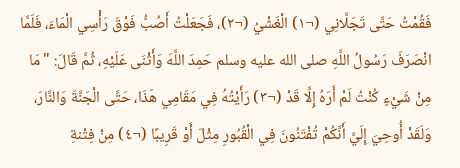فَقُمْتُ حَتَّى تَجَلَّانِي (¬١) الْغَشْيُ (¬٢)، فَجَعَلْتُ أَصُبُّ فَوْقَ رَأْسِي الْمَاءَ، فَلَمَّا انْصَرَفَ رَسُولُ اللَّهِ صلى الله عليه وسلم حَمِدَ اللَّهَ وَأَثْنَى عَلَيْهِ، ثُمَّ قَالَ: "مَا مِنْ شَيْءٍ كُنْتُ لَمْ أَرَهُ إِلَّا قَدْ (¬٣) رَأَيْتُهُ فِي مَقَامِي هَذَا، حَتَّى الْجَنَّةَ وَالنَّارَ، وَلَقَدْ أُوحِيَ إِلَيَّ أَنَّكُمْ تُفْتَنُونَ فِي الْقُبُورِ مِثْلَ أَوْ قَرِيبًا (¬٤) مِنْ فِتْنةِ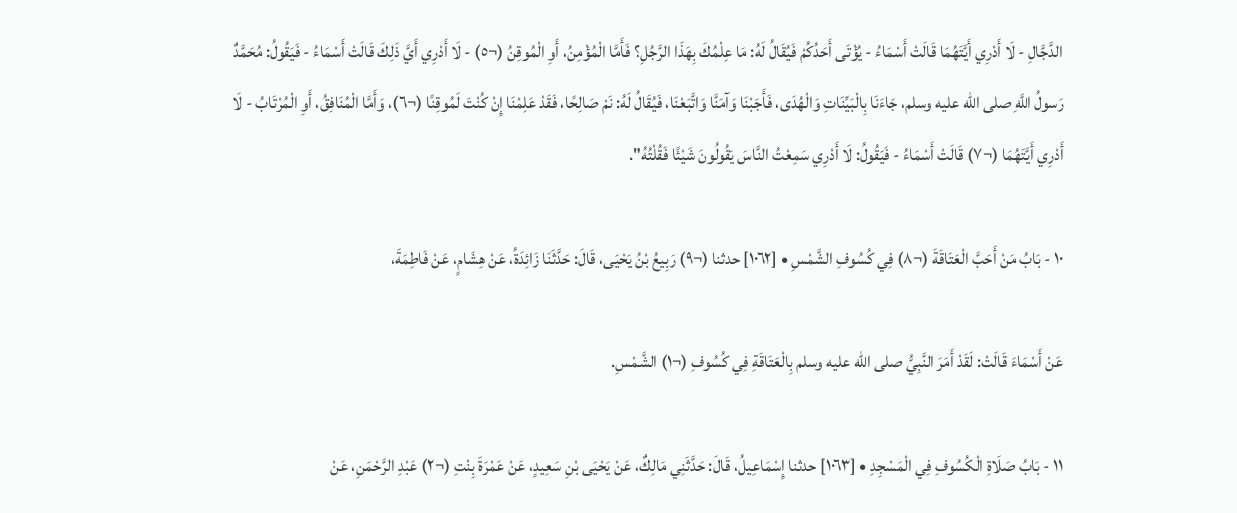الدَّجَّالِ - لَا أَدْرِي أَيَّتَهُمَا قَالَتْ أَسْمَاءُ - يُؤْتَى أَحَدُكُمْ فَيُقَالُ لَهُ: مَا عِلْمُكَ بِهَذَا الرَّجُلِ؟ فَأَمَّا الْمُؤْمِنُ، أَوِ الْمُوقِنُ (¬٥) - لَا أَدْرِي أَيَّ ذَلِكَ قَالَتْ أَسْمَاءُ - فَيَقُولُ: مُحَمَّدٌ رَسولُ اللَّهِ صلى الله عليه وسلم، جَاءَنَا بِالْبَيِّنَاتِ وَالْهُدَى، فَأَجَبْنَا وَآمَنَّا وَاتَّبَعْنَا، فَيُقَالُ لَهُ: نَمْ صَالِحًا، فَقَدْ عَلِمْنَا إِنْ كُنْتَ لَمُوقِنًا (¬٦)، وَأَمَّا الْمُنَافِقُ، أَوِ الْمُرْتَابُ - لَا أَدْرِي أَيَّتَهُمَا (¬٧) قَالَتْ أَسْمَاءُ - فَيَقُولُ: لَا أَدْرِي سَمِعْتُ النَّاسَ يَقُولُونَ شَيْئًا فَقُلْتُهُ".

١٠ - بَابُ مَنْ أَحَبَّ الْعَتَاقَةَ (¬٨) فِي كُسُوفِ الشَّمْسِ • [١٠٦٢] حدثنا (¬٩) رَبِيعُ بْنُ يَحْيَى، قَالَ: حَدَّثَنَا زَائِدَةُ، عَنْ هِشَامٍ، عَنْ فَاطِمَةَ،

عَنْ أَسْمَاءَ قَالَتْ: لَقَدْ أَمَرَ النَّبِيُّ صلى الله عليه وسلم بِالْعَتَاقَةِ فِي كُسُوفِ (¬١) الشَّمْسِ.

١١ - بَابُ صَلَاةِ الْكُسُوفِ فِي الْمَسْجِدِ • [١٠٦٣] حدثنا إِسْمَاعِيلُ، قَالَ: حَدَّثَنِي مَالِكٌ، عَنْ يَحْيَى بْنِ سَعِيدٍ، عَنْ عَمْرَةَ بِنْتِ (¬٢) عَبْدِ الرَّحْمَنِ، عَنْ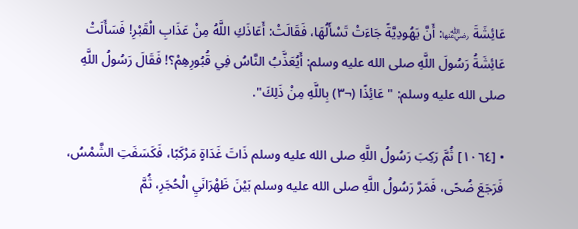عَائِشَةَ ﵂: أَنَّ يَهُودِيَّةً جَاءَتْ تَسْأَلُهَا، فَقَالَتْ: أَعَاذَكِ اللَّهُ مِنْ عَذَابِ الْقَبْرِ! فَسَأَلَتْ عَائِشَةُ رَسُولَ اللَّهِ صلى الله عليه وسلم: أَيُعَذَّبُ النَّاسُ فِي قُبُورِهِمْ؟! فَقَالَ رَسُولُ اللَّهِ صلى الله عليه وسلم: "عَائِذًا (¬٣) بِاللَّهِ مِنْ ذَلِكَ".

• [١٠٦٤] ثُمَّ رَكِبَ رَسُولُ اللَّهِ صلى الله عليه وسلم ذَاتَ غَدَاةٍ مَرْكَبًا، فَكَسَفَتِ الشَّمْسُ، فَرَجَعَ ضُحًى، فَمَرَّ رَسُولُ اللَّهِ صلى الله عليه وسلم بَيْنَ ظَهْرَانَيِ الْحُجَرِ، ثُمَّ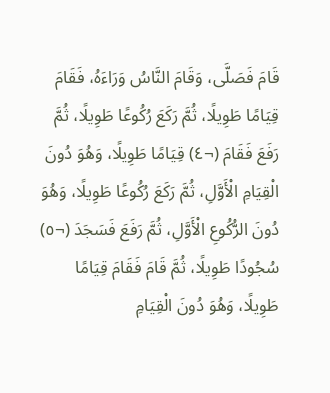قَامَ فَصَلَّى، وَقَامَ النَّاسُ وَرَاءَهُ، فَقَامَ قِيَامًا طَوِيلًا، ثُمَّ رَكَعَ رُكُوعًا طَوِيلًا، ثُمَّ رَفَعَ فَقَامَ (¬٤) قِيَامًا طَوِيلًا، وَهُوَ دُونَ الْقِيَامِ الْأَوَّلِ، ثُمَّ رَكَعَ رُكُوعًا طَوِيلًا، وَهُوَ دُونَ الرُّكُوعِ الْأَوَّلِ، ثُمَّ رَفَعَ فَسَجَدَ (¬٥) سُجُودًا طَوِيلًا، ثُمَّ قَامَ فَقَامَ قِيَامًا طَوِيلًا، وَهُوَ دُونَ الْقِيَامِ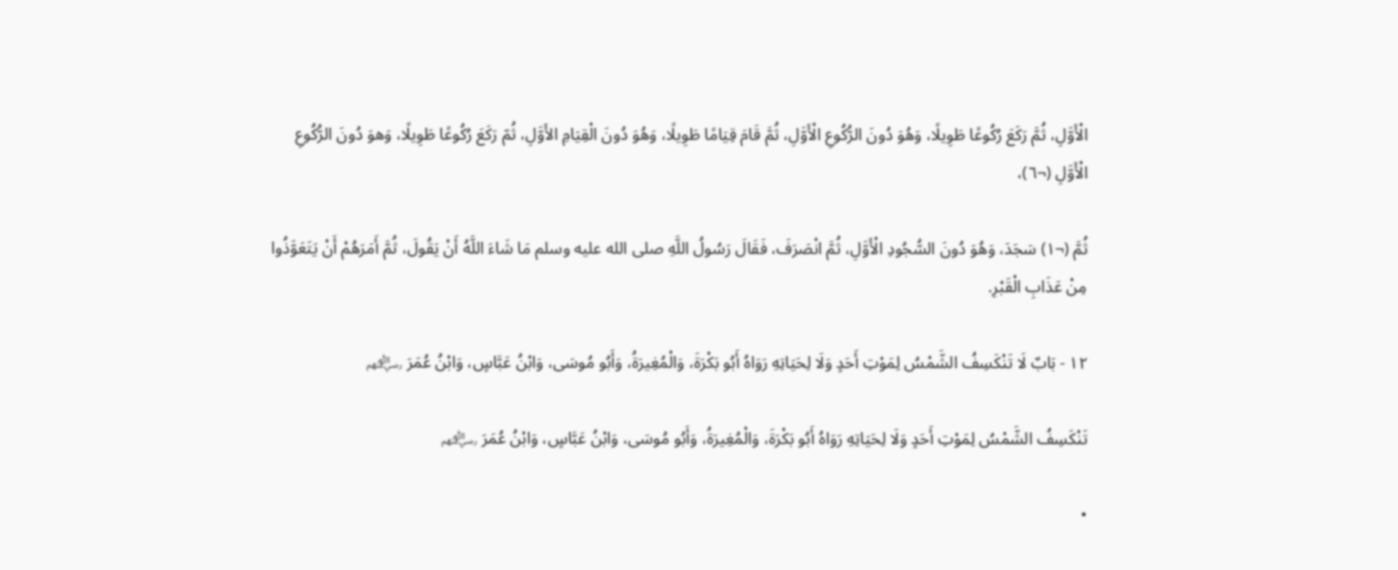الْأَوَّلِ، ثُمَّ رَكَعَ رُكُوعًا طَوِيلًا، وَهُوَ دُونَ الرُّكُوعِ الْأَوَّلِ، ثُمَّ قَامَ قِيَامًا طَوِيلًا، وَهُوَ دُونَ الْقِيَامِ الأَوَّلِ، ثُمّ رَكَعَ رُكُوعًا طَوِيلًا، وَهوَ دُونَ الرُّكُوعِ الْأَوَّلِ (¬٦)،

ثُمَّ (¬١) سَجَدَ، وَهُوَ دُونَ السُّجُودِ الْأَوَّلِ، ثُمَّ انْصَرَفَ، فَقَالَ رَسُولُ اللَّهِ صلى الله عليه وسلم مَا شَاءَ اللَّهُ أَنْ يَقُولَ، ثُمَّ أَمَرَهُمْ أَنْ يَتَعَوَّذُوا مِنْ عَذَابِ الْقَبْرِ.

١٢ - بَابٌ لَا تَنْكَسِفُ الشَّمْسُ لِمَوْتِ أَحَدٍ وَلَا لِحَيَاتِهِ رَوَاهُ أَبُو بَكْرَةَ، وَالْمُغِيرَةُ، وَأَبُو مُوسَى، وَابْنُ عَبَّاسٍ، وَابْنُ عُمَرَ ﵃

تَنْكَسِفُ الشَّمْسُ لِمَوْتِ أَحَدٍ وَلَا لِحَيَاتِهِ رَوَاهُ أَبُو بَكْرَةَ، وَالْمُغِيرَةُ، وَأَبُو مُوسَى، وَابْنُ عَبَّاسٍ، وَابْنُ عُمَرَ ﵃

•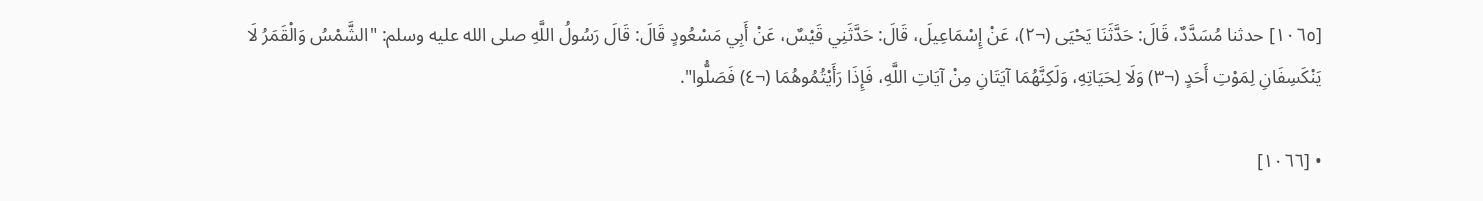[١٠٦٥] حدثنا مُسَدَّدٌ، قَالَ: حَدَّثَنَا يَحْيَى (¬٢)، عَنْ إِسْمَاعِيلَ، قَالَ: حَدَّثَنِي قَيْسٌ، عَنْ أَبِي مَسْعُودٍ قَالَ: قَالَ رَسُولُ اللَّهِ صلى الله عليه وسلم: "الشَّمْسُ وَالْقَمَرُ لَا يَنْكَسِفَانِ لِمَوْتِ أَحَدٍ (¬٣) وَلَا لِحَيَاتِهِ، وَلَكِنَّهُمَا آيَتَانِ مِنْ آيَاتِ اللَّهِ، فَإِذَا رَأَيْتُمُوهُمَا (¬٤) فَصَلُّوا".

• [١٠٦٦]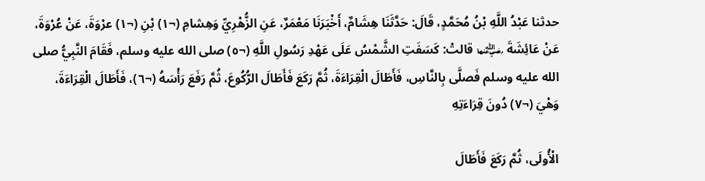حدثنا عَبْدُ اللَّهِ بْنُ مُحَمَّدٍ، قَالَ: حَدَّثَنَا هِشَامٌ، أَخْبَرَنَا مَعْمَرٌ، عَنِ الزُّهْرِيِّ وَهِشامِ (¬١) بْنِ (¬١) عرْوَةَ، عَنْ عُرْوَةَ، عَنْ عَائِشَةَ ﵂ قالتْ: كَسَفَتِ الشَّمْسُ عَلَى عَهْدِ رَسُولِ اللَّهِ (¬٥) صلى الله عليه وسلم، فَقَامَ النَّبِيُّ صلى الله عليه وسلم فَصلَّى بِالنَّاسِ، فَأَطَالَ الْقِرَاءَةَ، ثُمَّ رَكَعَ فَأَطَالَ الرُّكُوعَ، ثُمَّ رَفَعَ رَأْسَهُ (¬٦)، فَأَطَالَ الْقِرَاءَةَ، وَهْيَ (¬٧) دُونَ قِرَاءَتِهِ

الْأُولَى، ثُمَّ رَكَعَ فَأَطَالَ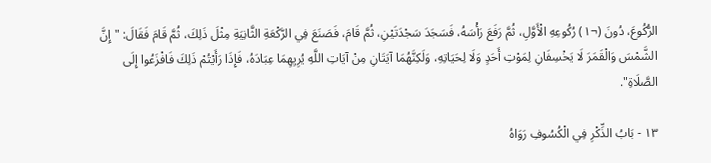الرُّكُوعَ، دُونَ (¬١) رُكُوعِهِ الْأَوَّلِ، ثُمَّ رَفَعَ رَأْسَهُ، فَسَجَدَ سَجْدَتَيْنِ، ثُمَّ قَامَ، فَصَنَعَ فِي الرَّكْعَةِ الثَّانِيَةِ مِثْلَ ذَلِكَ، ثُمَّ قَامَ فَقَالَ: "إِنَّ الشَّمْسَ وَالْقَمَرَ لَا يَخْسِفَانِ لِمَوْتِ أَحَدٍ وَلَا لِحَيَاتِهِ، وَلَكِنَّهُمَا آيَتَانِ مِنْ آيَاتِ اللَّهِ يُرِيِهِمَا عِبَادَهُ، فَإِذَا رَأَيْتُمْ ذَلِكَ فَافْزَعُوا إِلَى الصَّلَاةِ".

١٣ - بَابُ الذِّكْرِ فِي الْكُسُوفِ رَوَاهُ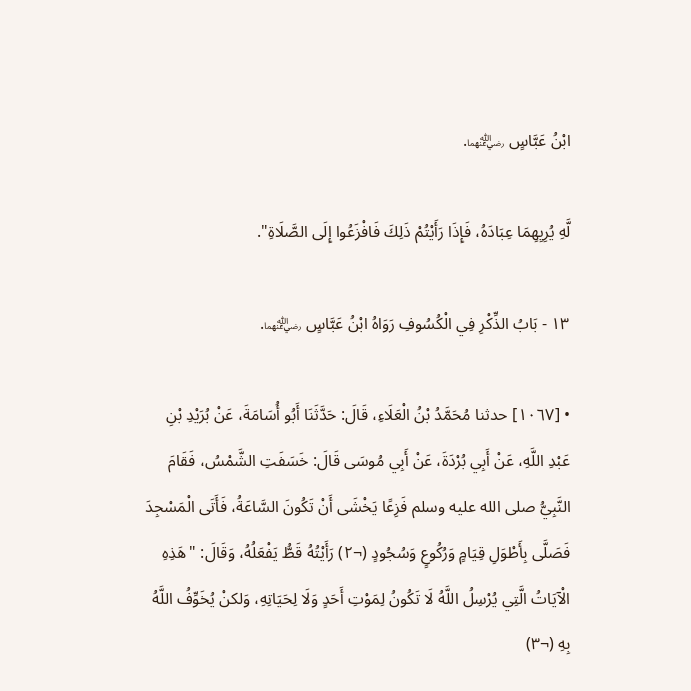ابْنُ عَبَّاسٍ ﵄.

لَّهِ يُرِيِهِمَا عِبَادَهُ، فَإِذَا رَأَيْتُمْ ذَلِكَ فَافْزَعُوا إِلَى الصَّلَاةِ".

١٣ - بَابُ الذِّكْرِ فِي الْكُسُوفِ رَوَاهُ ابْنُ عَبَّاسٍ ﵄.

• [١٠٦٧] حدثنا مُحَمَّدُ بْنُ الْعَلَاءِ، قَالَ: حَدَّثَنَا أَبُو أُسَامَةَ، عَنْ بُرَيْدِ بْنِ عَبْدِ اللَّهِ، عَنْ أَبِي بُرْدَةَ، عَنْ أَبِي مُوسَى قَالَ: خَسَفَتِ الشَّمْسُ، فَقَامَ النَّبِيُّ صلى الله عليه وسلم فَزِعًا يَخْشَى أَنْ تَكُونَ السَّاعَةُ، فَأَتَى الْمَسْجِدَ فَصَلَّى بِأَطْوَلِ قِيَامٍ وَرُكُوعٍ وَسُجُودٍ (¬٢) رَأَيْتُهُ قَطُّ يَفْعَلُهُ، وَقَالَ: "هَذِهِ الْآيَاتُ الَّتِي يُرْسِلُ اللَّهُ لَا تَكُونُ لِمَوْتِ أَحَدٍ وَلَا لِحَيَاتِهِ، وَلكنْ يُخَوِّفُ اللَّهُ بِهِ (¬٣)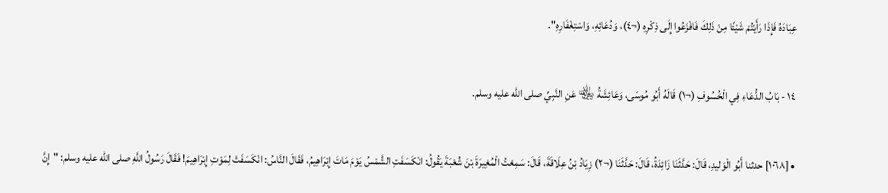عِبَادَهُ فَإِذَا رَأَيْتُمْ شَيْئًا مِنْ ذَلِكَ فَافْزَعُوا إِلَى ذِكْرِهِ (¬٤)، وَدُعَائِهِ، وَاسْتِغْفَارِهِ".

١٤ - بَابُ الدُّعَاءِ فِي الْخُسُوفِ (¬١) قَالَهُ أَبُو مُوسَى، وَعَائِشَةُ ﵄ عَنِ النَّبِيِّ صلى الله عليه وسلم.

• [١٠٦٨] حدثنا أَبُو الْوَليدِ، قَالَ: حَدَّثَنَا زَائِدَةُ، قَالَ: حَدَّثَنَا (¬٢) زِيَادُ بْنُ عِلَاقَةَ، قَالَ: سَمِعْتُ الْمُغِيرَةَ بْنَ شُعْبَةَ يَقُولُ: انْكَسَفَتِ الشَّمْسُ يَوْمَ مَاتَ إِبْرَاهِيمُ، فَقَالَ النَّاسُ: انْكَسَفَتْ لِمَوْتِ إِبْرَاهِيمَ! فَقَالَ رَسُولُ اللَّهِ صلى الله عليه وسلم: "إِنَّ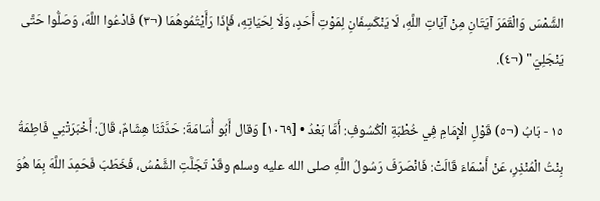الشَّمْسَ وَالْقَمَرَ آيَتَانِ مِنْ آيَاتِ اللَّهِ، لَا يَنْكَسِفَانِ لِمَوْتِ أَحَدٍ، وَلَا لِحَيَاتِهِ، فَإِذَا رَأَيْتُمُوهُمَا (¬٣) فَادْعُوا اللَّهَ، وَصَلُّوا حَتَّى يَنْجَلِيَ" (¬٤).

١٥ - بَابُ (¬٥) قَوْلِ الْإِمَامِ فِي خُطْبَةِ الْكُسُوفِ: أَمَّا بَعْدُ • [١٠٦٩] وَقال أَبُو أُسَامَةَ: حَدَّثَنَا هِشَامٌ، قَالَ: أَخْبَرَتْنِي فَاطِمَةُ بِنْتُ الْمُنْذِرِ، عَنْ أَسْمَاءَ قَالَتْ: فَانْصَرَفَ رَسُولُ اللَّهِ صلى الله عليه وسلم وقَدْ تَجَلَّتِ الشَّمْسُ، فَخَطَبَ فَحَمِدَ اللَّهَ بِمَا هُوَ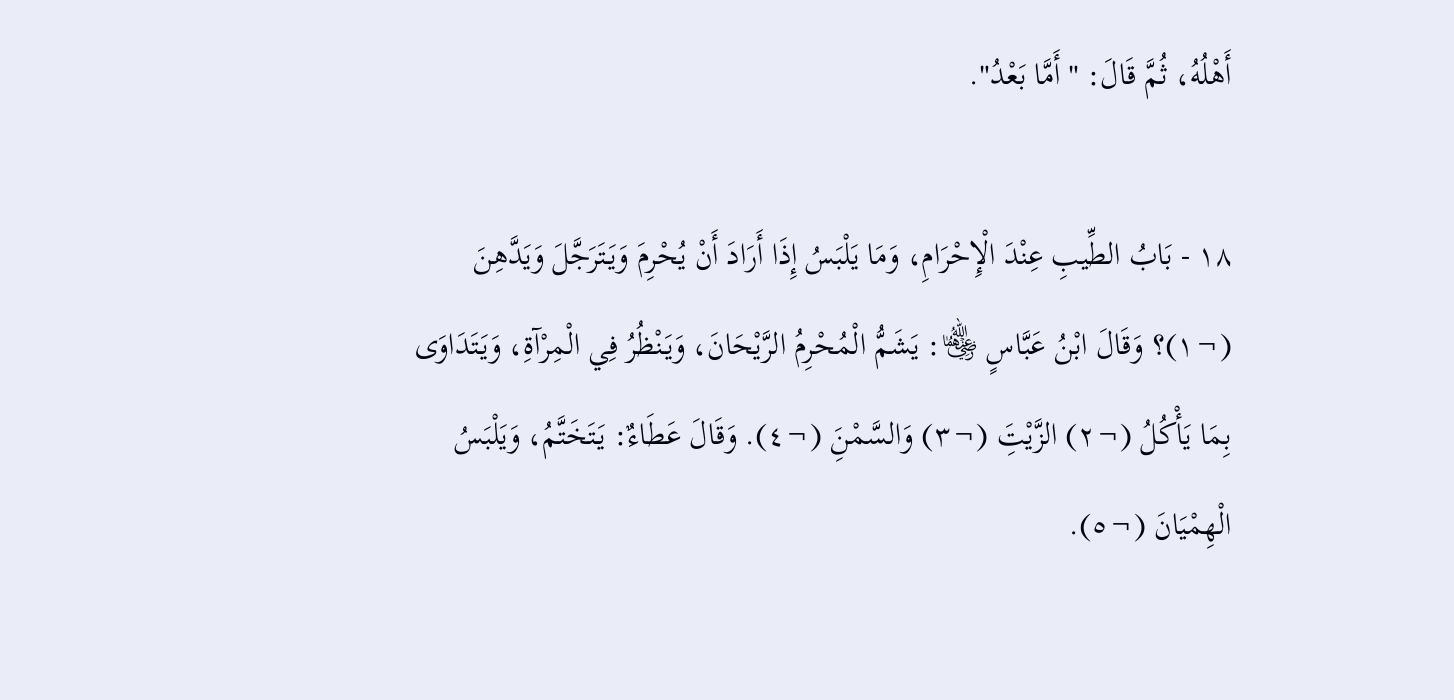أَهْلُهُ، ثُمَّ قَالَ: "أَمَّا بَعْدُ".

١٨ - بَابُ الطِّيبِ عِنْدَ الْإِحْرَامِ، وَمَا يَلْبَسُ إِذَا أَرَادَ أَنْ يُحْرِمَ وَيَتَرَجَّلَ وَيَدَّهِنَ (¬١)؟ وَقَالَ ابْنُ عَبَّاسٍ ﵄: يَشَمُّ الْمُحْرِمُ الرَّيْحَانَ، وَيَنْظُرُ فِي الْمِرْآةِ، وَيَتَدَاوَى بِمَا يَأْكُلُ (¬٢) الزَّيْتَِ (¬٣) وَالسَّمْنَِ (¬٤). وَقَالَ عَطَاءٌ: يَتَخَتَّمُ، وَيَلْبَسُ الْهِمْيَانَ (¬٥).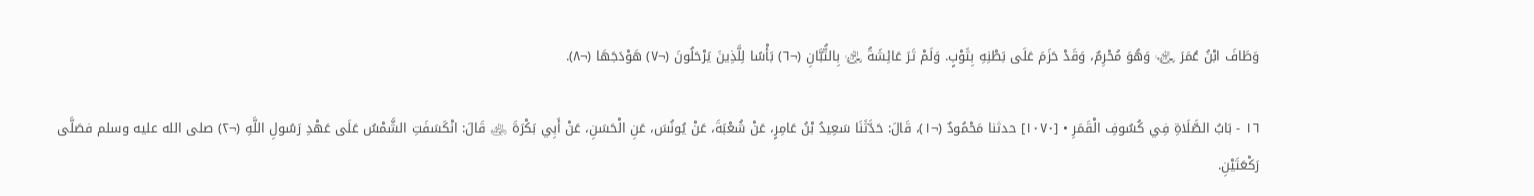وَطَافَ ابْنُ عُمَرَ ﵄ وَهُوَ مُحْرِمٌ، وَقَدْ حَزَمَ عَلَى بَطْنِهِ بِثَوْبٍ. وَلَمْ تَرَ عَائِشَةُ ﵂ بِالتُّبَّانِ (¬٦) بَأْسًا لِلَّذِينَ يَرْحَلُونَ (¬٧) هَوْدَجَهَا (¬٨).

١٦ - بَابُ الصَّلَاةِ فِي كُسُوفِ الْقَمَرِ • [١٠٧٠] حدثنا مَحْمُودٌ (¬١)، قَالَ: حَدَّثَنَا سَعِيدُ بْنُ عَامِرٍ، عَنْ شُعْبَةَ، عَنْ يُونُسَ، عَنِ الْحَسَنِ، عَنْ أَبِي بَكْرَةَ ﵁ قَالَ: انْكَسَفَتِ الشَّمْسُ عَلَى عَهْدِ رَسُولِ اللَّهِ (¬٢) صلى الله عليه وسلم فصَلَّى رَكْعَتَيْنِ.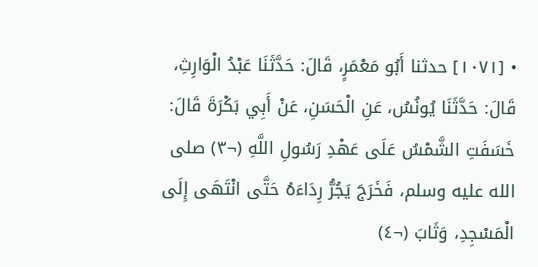• [١٠٧١] حدثنا أَبُو مَعْمَرٍ، قَالَ: حَدَّثَنَا عَبْدُ الْوَارِثِ، قَالَ: حَدَّثَنَا يُونُسُ، عَنِ الْحَسَنِ، عَنْ أَبِي بَكْرَةَ قَالَ: خَسَفَتِ الشَّمْسُ عَلَى عَهْدِ رَسُولِ اللَّهِ (¬٣) صلى الله عليه وسلم، فَخَرَجَ يَجُرُّ رِدَاءَهُ حَتَّى انْتَهَى إِلَى الْمَسْجِدِ، وَثَابَ (¬٤)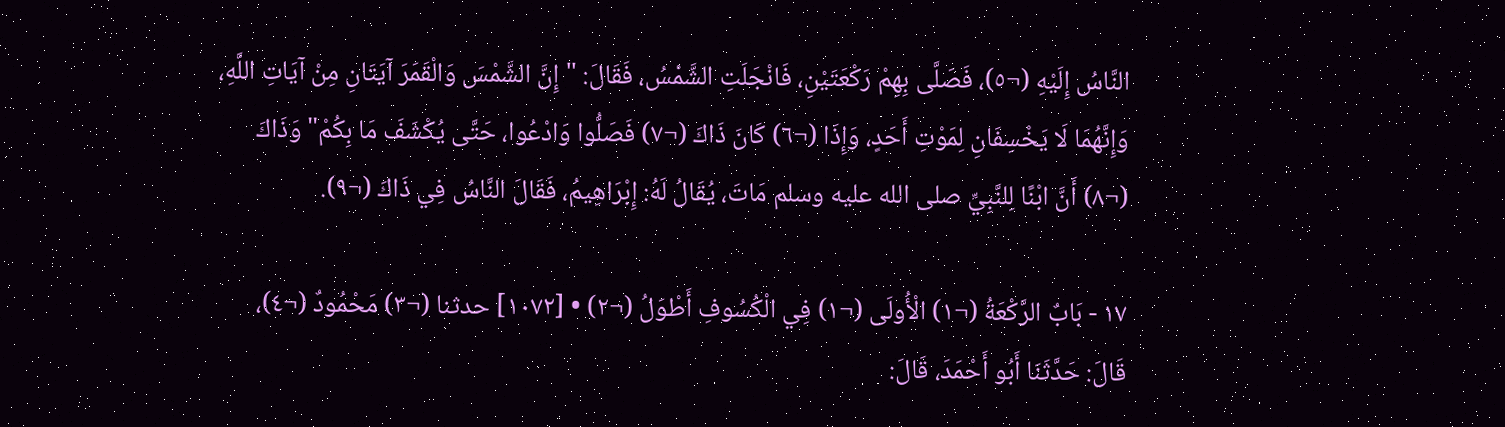النَّاسُ إِلَيْهِ (¬٥)، فَصَلَّى بِهِمْ رَكْعَتَيْنِ، فَانْجَلَتِ الشَّمْسُ، فَقَالَ: "إِنَّ الشَّمْسَ وَالْقَمَرَ آيَتَانِ مِنْ آيَاتِ اللَّهِ، وَإِنَّهُمَا لَا يَخْسِفَانِ لِمَوْتِ أَحَدٍ، وَإِذَا (¬٦) كَانَ ذَاكَ (¬٧) فَصَلُّوا وَادْعُوا، حَتَّى يُكْشَفَ مَا بِكُمْ" وَذَاكَ (¬٨) أَنَّ ابْنًا لِلنَّبِيِّ صلى الله عليه وسلم مَاتَ، يُقَالُ لَهُ: إِبْرَاهِيمُ، فَقَالَ النَّاسُ فِي ذَاكَ (¬٩).

١٧ - بَابٌ الرَّكْعَةُ (¬١) الْأُولَى (¬١) فِي الْكُسُوفِ أَطْوَلُ (¬٢) • [١٠٧٢] حدثنا (¬٣) مَحْمُودٌ (¬٤)، قَالَ: حَدَّثَنَا أَبُو أَحْمَدَ، قَالَ: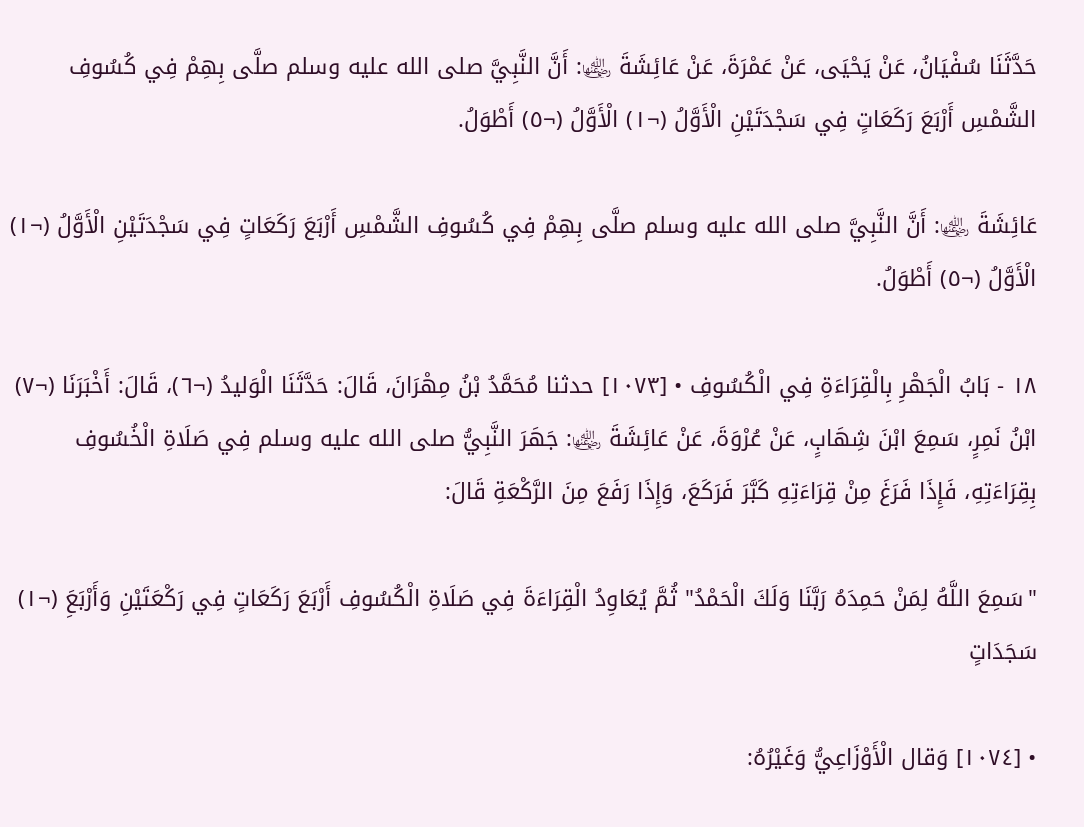حَدَّثَنَا سُفْيَانُ، عَنْ يَحْيَى، عَنْ عَمْرَةَ، عَنْ عَائِشَةَ ﵂: أَنَّ النَّبِيَّ صلى الله عليه وسلم صلَّى بِهِمْ فِي كُسُوفِ الشَّمْسِ أَرْبَعَ رَكَعَاتٍ فِي سَجْدَتَيْنِ الْأَوَّلُ (¬١) الْأَوَّلُ (¬٥) أَطْوَلُ.

عَائِشَةَ ﵂: أَنَّ النَّبِيَّ صلى الله عليه وسلم صلَّى بِهِمْ فِي كُسُوفِ الشَّمْسِ أَرْبَعَ رَكَعَاتٍ فِي سَجْدَتَيْنِ الْأَوَّلُ (¬١) الْأَوَّلُ (¬٥) أَطْوَلُ.

١٨ - بَابُ الْجَهْرِ بِالْقِرَاءَةِ فِي الْكُسُوفِ • [١٠٧٣] حدثنا مُحَمَّدُ بْنُ مِهْرَانَ، قَالَ: حَدَّثَنَا الْوَليدُ (¬٦)، قَالَ: أَخْبَرَنَا (¬٧) ابْنُ نَمِرٍ، سَمِعَ ابْنَ شِهَابٍ، عَنْ عُرْوَةَ، عَنْ عَائِشَةَ ﵂: جَهَرَ النَّبِيُّ صلى الله عليه وسلم فِي صَلَاةِ الْخُسُوفِ بِقِرَاءَتِهِ، فَإِذَا فَرَغَ مِنْ قِرَاءَتِهِ كَبَّرَ فَرَكَعَ، وَإِذَا رَفَعَ مِنَ الرَّكْعَةِ قَالَ:

"سَمِعَ اللَّهُ لِمَنْ حَمِدَهُ رَبَّنَا وَلَكَ الْحَمْدُ" ثُمَّ يُعَاوِدُ الْقِرَاءَةَ فِي صَلَاةِ الْكُسُوفِ أَرْبَعَ رَكَعَاتٍ فِي رَكْعَتَيْنِ وَأَرْبَعَِ (¬١) سَجَدَاتٍ

• [١٠٧٤] وَقال الْأَوْزَاعِيُّ وَغَيْرُهُ: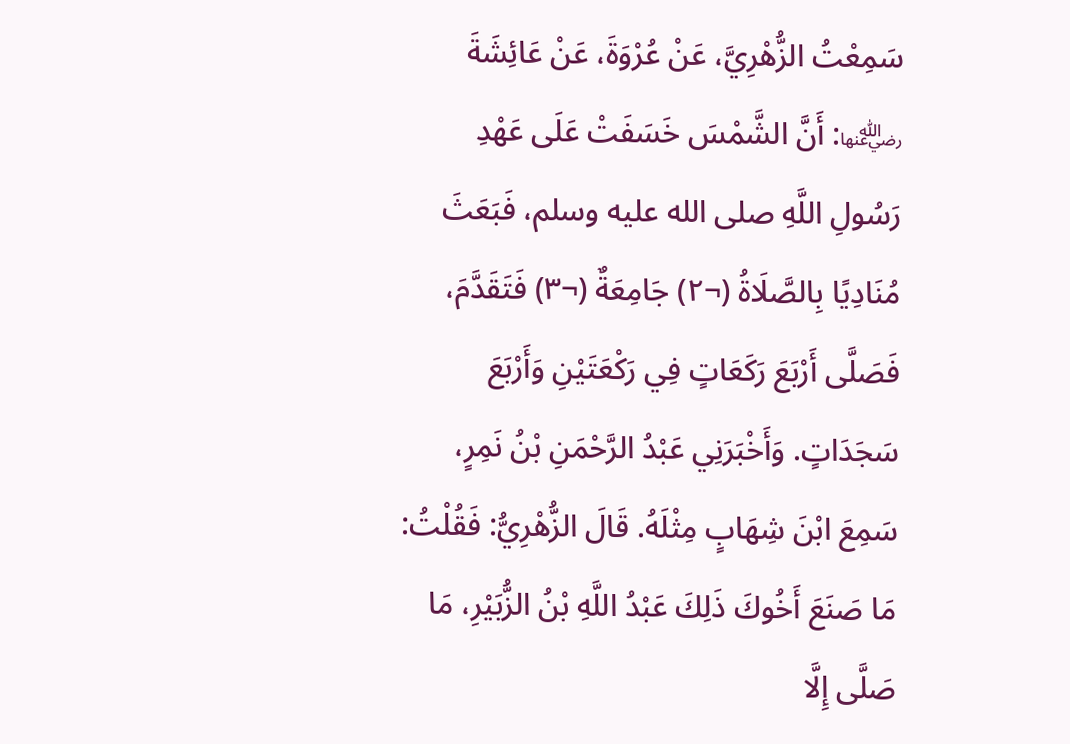سَمِعْتُ الزُّهْرِيَّ، عَنْ عُرْوَةَ، عَنْ عَائِشَةَ ﵂: أَنَّ الشَّمْسَ خَسَفَتْ عَلَى عَهْدِ رَسُولِ اللَّهِ صلى الله عليه وسلم، فَبَعَثَ مُنَادِيًا بِالصَّلَاةُ (¬٢) جَامِعَةٌ (¬٣) فَتَقَدَّمَ، فَصَلَّى أَرْبَعَ رَكَعَاتٍ فِي رَكْعَتَيْنِ وَأَرْبَعَ سَجَدَاتٍ. وَأَخْبَرَنِي عَبْدُ الرَّحْمَنِ بْنُ نَمِرٍ، سَمِعَ ابْنَ شِهَابٍ مِثْلَهُ. قَالَ الزُّهْرِيُّ: فَقُلْتُ: مَا صَنَعَ أَخُوكَ ذَلِكَ عَبْدُ اللَّهِ بْنُ الزُّبَيْرِ، مَا صَلَّى إِلَّا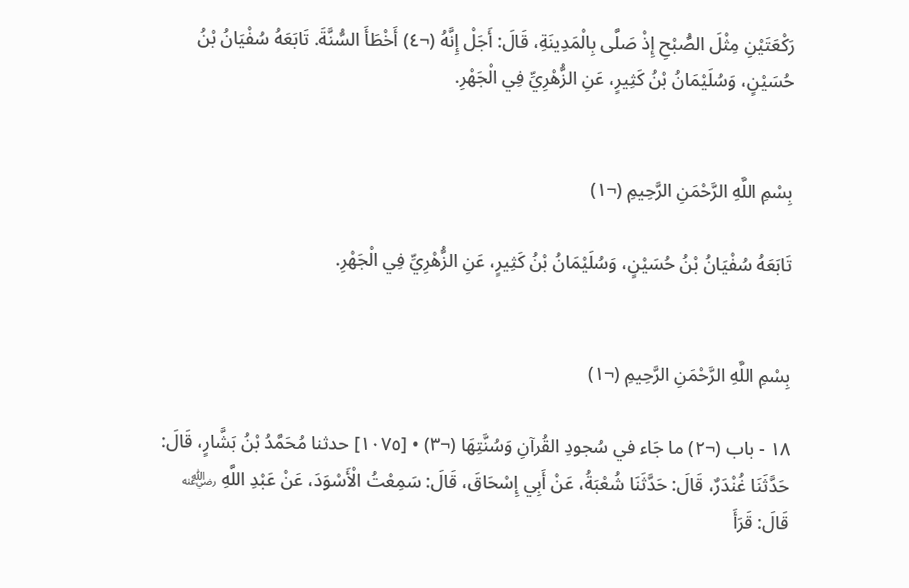رَكْعَتَيْنِ مِثْلَ الصُّبْحِ إِذْ صَلَّى بِالْمَدِينَةِ، قَالَ: أَجَلْ إِنَّهُ (¬٤) أَخْطَأَ السُّنَّةَ. تَابَعَهُ سُفْيَانُ بْنُ حُسَيْنٍ، وَسُلَيْمَانُ بْنُ كَثِيرٍ، عَنِ الزُّهْرِيِّ فِي الْجَهْرِ.


بِسْمِ اللَّهِ الرَّحْمَنِ الرَّحِيمِ (¬١)

تَابَعَهُ سُفْيَانُ بْنُ حُسَيْنٍ، وَسُلَيْمَانُ بْنُ كَثِيرٍ، عَنِ الزُّهْرِيِّ فِي الْجَهْرِ.


بِسْمِ اللَّهِ الرَّحْمَنِ الرَّحِيمِ (¬١)

١٨ - باب (¬٢) ما جَاء في سُجودِ القُرآنِ وَسُنَّتِهَا (¬٣) • [١٠٧٥] حدثنا مُحَمَّدُ بْنُ بَشَّارٍ، قَالَ: حَدَّثَنَا غُنْدَرٌ، قَالَ: حَدَّثَنَا شُعْبَةُ، عَنْ أَبِي إِسْحَاقَ، قَالَ: سَمِعْتُ الْأَسْوَدَ، عَنْ عَبْدِ اللَّهِ ﵁ قَالَ: قَرَأَ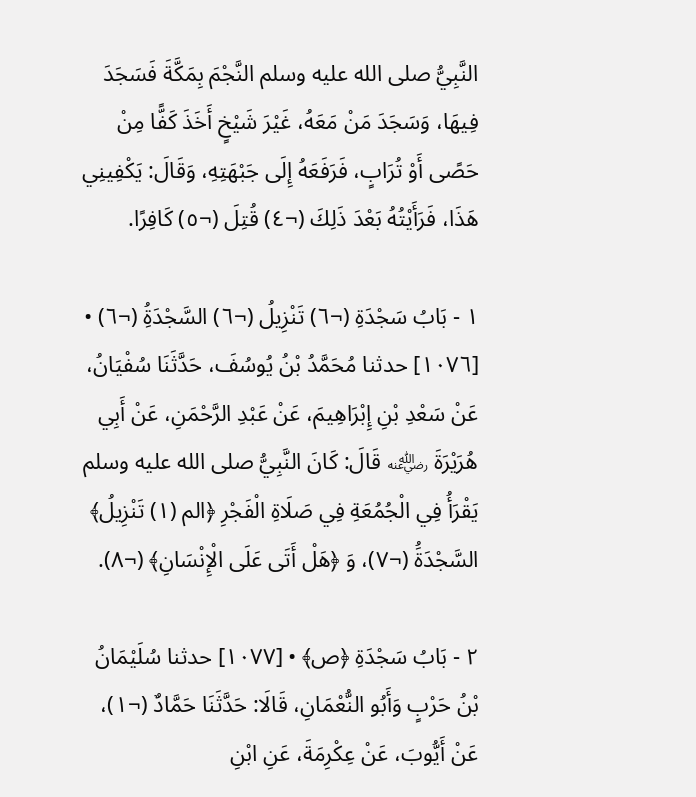النَّبِيُّ صلى الله عليه وسلم النَّجْمَ بِمَكَّةَ فَسَجَدَ فِيهَا، وَسَجَدَ مَنْ مَعَهُ، غَيْرَ شَيْخٍ أَخَذَ كَفًّا مِنْ حَصًى أَوْ تُرَابٍ، فَرَفَعَهُ إِلَى جَبْهَتِهِ، وَقَالَ: يَكْفِينِي هَذَا، فَرَأَيْتُهُ بَعْدَ ذَلِكَ (¬٤) قُتِلَ (¬٥) كَافِرًا.

١ - بَابُ سَجْدَةِ (¬٦) تَنْزِيلُ (¬٦) السَّجْدَةُِ (¬٦) • [١٠٧٦] حدثنا مُحَمَّدُ بْنُ يُوسُفَ، حَدَّثَنَا سُفْيَانُ، عَنْ سَعْدِ بْنِ إِبْرَاهِيمَ، عَنْ عَبْدِ الرَّحْمَنِ، عَنْ أَبِي هُرَيْرَةَ ﵁ قَالَ: كَانَ النَّبِيُّ صلى الله عليه وسلم يَقْرَأُ فِي الْجُمُعَةِ فِي صَلَاةِ الْفَجْرِ ﴿الم (١) تَنْزِيلُ﴾ السَّجْدَةَُ (¬٧)، وَ ﴿هَلْ أَتَى عَلَى الْإِنْسَانِ﴾ (¬٨).

٢ - بَابُ سَجْدَةِ ﴿ص﴾ • [١٠٧٧] حدثنا سُلَيْمَانُ بْنُ حَرْبٍ وَأَبُو النُّعْمَانِ، قَالَا: حَدَّثَنَا حَمَّادٌ (¬١)، عَنْ أَيُّوبَ، عَنْ عِكْرِمَةَ، عَنِ ابْنِ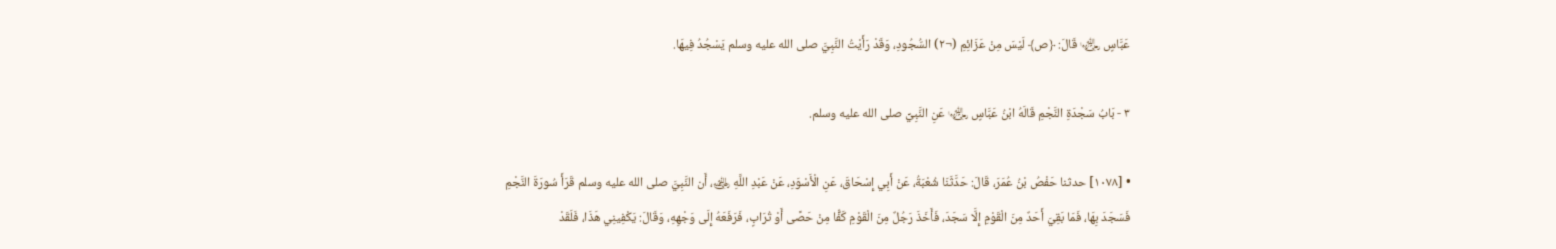عَبَّاسٍ ﵄ قَالَ: ﴿ص﴾ لَيْسَ مِنْ عَزَائِمِ (¬٢) السُّجُودِ، وَقَدْ رَأَيْتُ النَّبِيَّ صلى الله عليه وسلم يَسْجُدُ فِيهَا.

٣ - بَابُ سَجْدَةِ النَّجْمِ قَالَهُ ابْنُ عَبَّاسٍ ﵄ عَنِ النَّبِيِّ صلى الله عليه وسلم.

• [١٠٧٨] حدثنا حَفْصُ بْنُ عُمَرَ، قَالَ: حَدَّثَنَا شُعْبَةُ، عَنْ أَبِي إِسْحَاقَ، عَنِ الْأَسْوَدِ، عَنْ عَبْدِ اللَّهِ ﵁، أَن النَّبِيَّ صلى الله عليه وسلم قَرَأَ سُورَةَ النَّجْمِ فَسَجَدَ بِهَا، فَمَا بَقِيَ أَحَدٌ مِنَ الْقَوْمِ إِلَّا سَجَدَ، فَأَخَذَ رَجُلٌ مِنَ الْقَوْمِ كَفًّا مِنْ حَصًى أَوْ تُرَابٍ، فَرَفَعَهُ إِلَى وَجْهِهِ، وَقَالَ: يَكْفِينِي هَذَا، فَلَقَدْ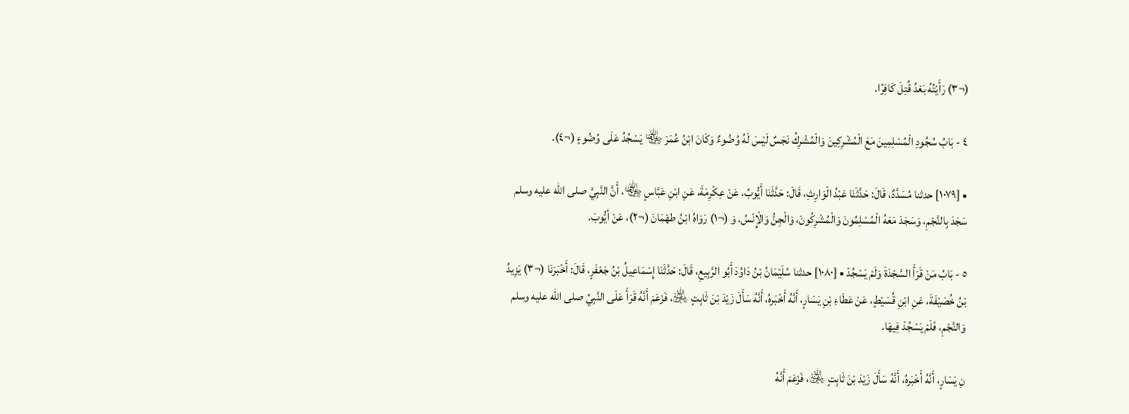(¬٣) رَأَيْتُهُ بَعْدُ قُتِلَ كَافِرًا.

٤ - بَابُ سُجُودِ الْمُسْلِمِينَ مَعَ الْمُشْرِكِينَ وَالْمُشْرِكُ نَجَسٌ لَيْسَ لَهُ وُضُوءٌ وَكَانَ ابْنُ عُمَرَ ﵄ يَسْجُدُ عَلَى وُضُوءٍ (¬٤).

• [١٠٧٩] حدثنا مُسَدَّدٌ، قَالَ: حَدَّثَنَا عَبْدُ الْوَارِثِ، قَالَ: حَدَّثَنَا أَيُّوبُ، عَنْ عِكْرِمَةَ، عَنِ ابْنِ عَبَّاسٍ ﵄، أَنَّ النَّبِيَّ صلى الله عليه وسلم سَجَدَ بِالنَّجْمِ، وَسَجَدَ مَعَهُ الْمُسْلِمُونَ وَالْمُشْرِكُونَ، وَالْجِنُّ وَالْإِنْسُ. وَ (¬١) رَوَاهُ ابْنُ طهْمَانَ (¬٢)، عَنْ أيُّوبَ.

٥ - بَابُ مَنْ قَرَأَ السَّجْدَةَ وَلَمْ يَسْجُدْ • [١٠٨٠] حدثنا سُلَيْمَانُ بْنُ دَاوُدَ أَبُو الرَّبِيعِ، قَالَ: حَدَّثَنَا إِسْمَاعِيلُ بْنُ جَعْفَرٍ، قَالَ: أَخْبَرَنَا (¬٣) يَزِيدُ بْنُ خُصَيْفَةَ، عَنِ ابْنِ قُسَيْطٍ، عَنْ عَطَاءِ بْنِ يَسَارٍ، أَنَّهُ أَخْبَرهُ، أَنَّهُ سَأَلَ زَيْدَ بْنَ ثَابِتٍ ﵁، فَزَعَمَ أَنَّهُ قَرَأَ عَلَى النَّبِيِّ صلى الله عليه وسلم وَالنَّجْمِ، فَلَمْ يَسْجُدْ فِيهَا.

نِ يَسَارٍ، أَنَّهُ أَخْبَرهُ، أَنَّهُ سَأَلَ زَيْدَ بْنَ ثَابِتٍ ﵁، فَزَعَمَ أَنَّهُ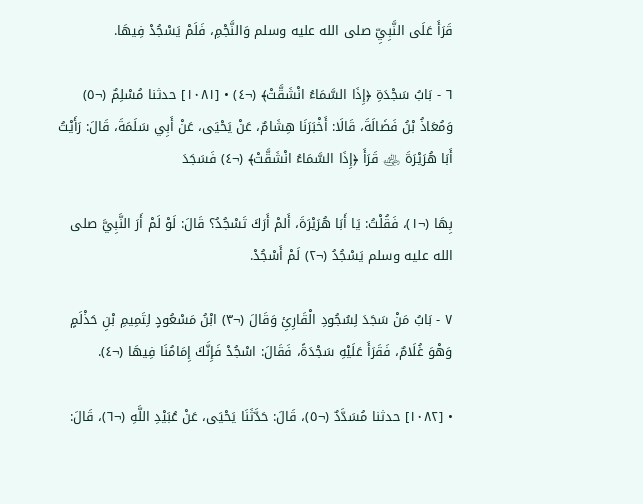قَرَأَ عَلَى النَّبِيِّ صلى الله عليه وسلم وَالنَّجْمِ، فَلَمْ يَسْجُدْ فِيهَا.

٦ - بَابُ سَجْدَةِ ﴿إِذَا السَّمَاءُ انْشَقَّتْ﴾ (¬٤) • [١٠٨١] حدثنا مُسْلِمٌ (¬٥) وَمُعَاذُ بْنُ فَضَالَةَ، قَالَا: أَخْبَرَنَا هِشَامٌ، عَنْ يَحْيَى، عَنْ أَبِي سَلَمَةَ، قَالَ: رَأَيْتُ أَبَا هُرَيْرَةَ ﵁ قَرَأَ ﴿إِذَا السَّمَاءُ انْشَقَّتْ﴾ (¬٤) فَسَجَدَ

بِهَا (¬١)، فَقُلْتُ: يَا أَبَا هُرَيْرَةَ، أَلمْ أَرَكَ تَسْجُدُ؟ قَالَ: لَوْ لَمْ أَرَ النَّبِيَّ صلى الله عليه وسلم يَسْجُدُ (¬٢) لَمْ أَسْجُدْ.

٧ - بَابُ مَنْ سَجَدَ لِسُجُودِ الْقَارِئِ وَقَالَ (¬٣) ابْنُ مَسْعُودٍ لِتَمِيمِ بْنِ حَذْلَمٍ وَهْوَ غُلَامٌ، فَقَرَأَ عَلَيْهِ سَجْدَةً، فَقَالَ: اسْجُدْ فَإِنَّكَ إِمَامُنَا فِيهَا (¬٤).

• [١٠٨٢] حدثنا مُسَدَّدٌ (¬٥)، قَالَ: حَدَّثَنَا يَحْيَى، عَنْ عُبَيْدِ اللَّهِ (¬٦)، قَالَ: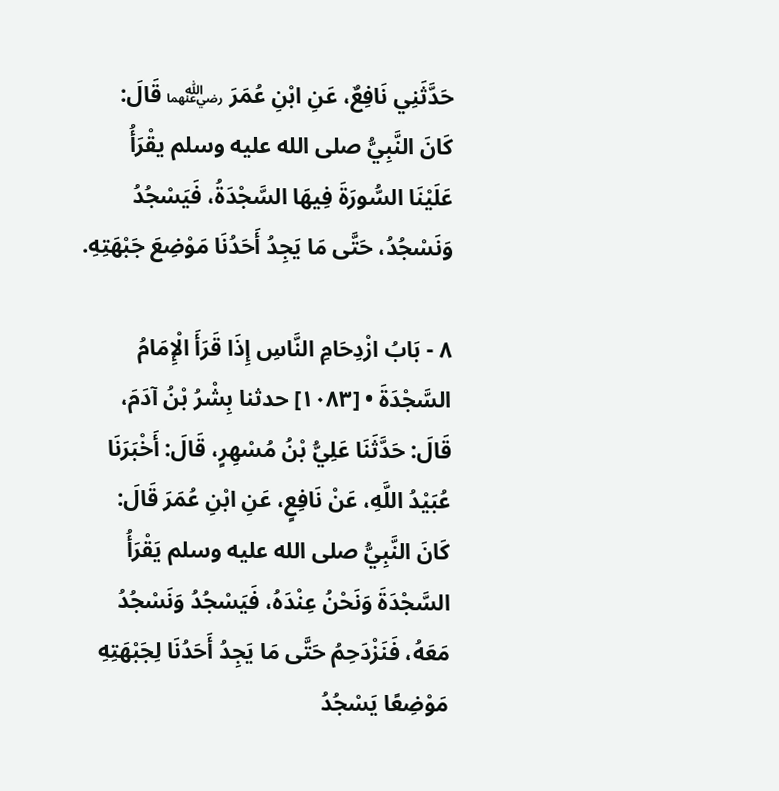حَدَّثَنِي نَافِعٌ، عَنِ ابْنِ عُمَرَ ﵄ قَالَ: كَانَ النَّبِيُّ صلى الله عليه وسلم يقْرَأُ عَلَيْنَا السُّورَةَ فِيهَا السَّجْدَةُ، فَيَسْجُدُ وَنَسْجُدُ، حَتَّى مَا يَجِدُ أَحَدُنَا مَوْضِعَ جَبْهَتِهِ.

٨ - بَابُ ازْدِحَامِ النَّاسِ إِذَا قَرَأَ الْإِمَامُ السَّجْدَةَ • [١٠٨٣] حدثنا بِشْرُ بْنُ آدَمَ، قَالَ: حَدَّثَنَا عَلِيُّ بْنُ مُسْهِرٍ، قَالَ: أَخْبَرَنَا عُبَيْدُ اللَّهِ، عَنْ نَافِعٍ، عَنِ ابْنِ عُمَرَ قَالَ: كَانَ النَّبِيُّ صلى الله عليه وسلم يَقْرَأُ السَّجْدَةَ وَنَحْنُ عِنْدَهُ، فَيَسْجُدُ وَنَسْجُدُ مَعَهُ، فَنَزْدَحِمُ حَتَّى مَا يَجِدُ أَحَدُنَا لِجَبْهَتِهِ مَوْضِعًا يَسْجُدُ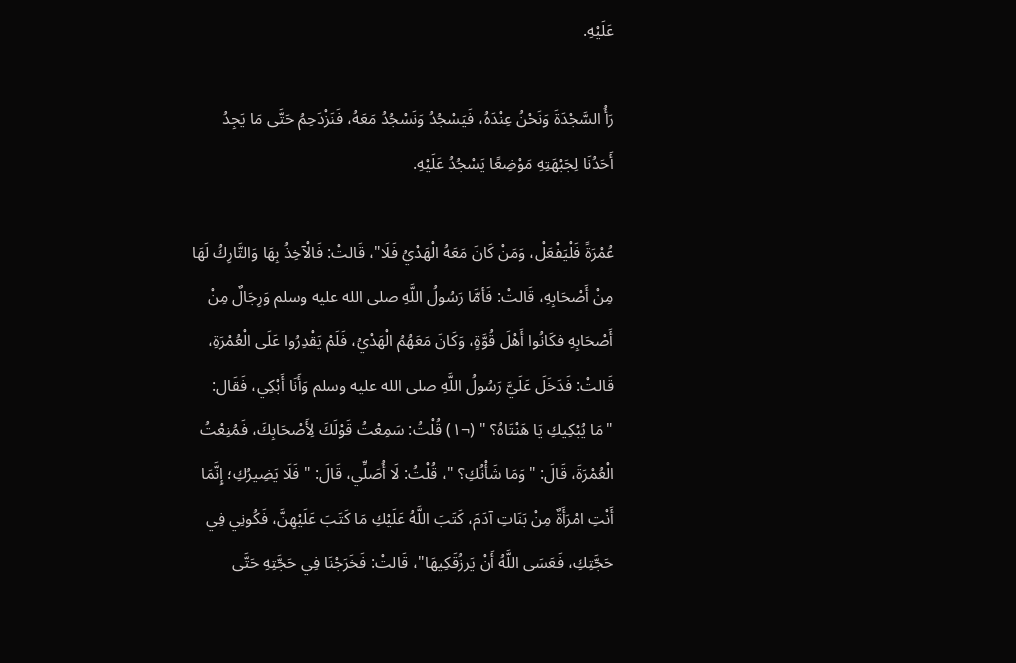عَلَيْهِ.

رَأُ السَّجْدَةَ وَنَحْنُ عِنْدَهُ، فَيَسْجُدُ وَنَسْجُدُ مَعَهُ، فَنَزْدَحِمُ حَتَّى مَا يَجِدُ أَحَدُنَا لِجَبْهَتِهِ مَوْضِعًا يَسْجُدُ عَلَيْهِ.

عُمْرَةً فَلْيَفْعَلْ، وَمَنْ كَانَ مَعَهُ الْهَدْيُ فَلَا"، قَالتْ: فَالْآخِذُ بِهَا وَالتَّارِكُ لَهَا مِنْ أَصْحَابِهِ، قَالتْ: فَأمَّا رَسُولُ اللَّهِ صلى الله عليه وسلم وَرِجَالٌ مِنْ أَصْحَابِهِ فكَانُوا أَهْلَ قُوَّةٍ، وَكَانَ مَعَهُمُ الْهَدْيُ، فَلَمْ يَقْدِرُوا عَلَى الْعُمْرَةِ، قَالتْ: فَدَخَلَ عَلَيَّ رَسُولُ اللَّهِ صلى الله عليه وسلم وَأَنَا أَبْكِي، فَقَال: "مَا يُبْكِيكِ يَا هَنْتَاهُ؟ " (¬١) قُلْتُ: سَمِعْتُ قَوْلَكَ لِأَصْحَابِكَ، فَمُنِعْتُ الْعُمْرَةَ، قَالَ: "وَمَا شَأْنُكِ؟ "، قُلْتُ: لَا أُصَلِّي، قَالَ: "فَلَا يَضِيرُكِ؛ إِنَّمَا أَنْتِ امْرَأَةٌ مِنْ بَنَاتِ آدَمَ، كَتَبَ اللَّهُ عَلَيْكِ مَا كَتَبَ عَلَيْهِنَّ، فَكُونِي فِي حَجَّتِكِ، فَعَسَى اللَّهُ أَنْ يَرزُقَكِيهَا"، قَالتْ: فَخَرَجْنَا فِي حَجَّتِهِ حَتَّى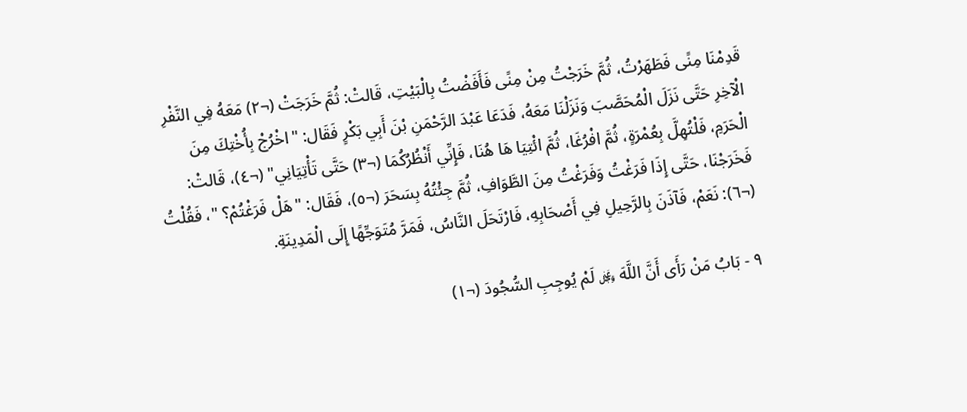قَدِمْنَا مِنًى فَطَهَرْتُ، ثُمَّ خَرَجْتُ مِنْ مِنًى فَأَفَضْتُ بِالْبَيْتِ، قَالتْ: ثُمَّ خَرَجَتْ (¬٢) مَعَهُ فِي النَّفْرِ الْآخِرِ حَتَّى نَزَلَ الْمُحَصَّبَ وَنَزَلْنَا مَعَهُ، فَدَعَا عَبْدَ الرَّحْمَنِ بْنَ أَبِي بَكْرٍ فَقَال: "اخْرُجْ بِأُخْتِكَ مِنَ الْحَرَمِ، فَلْتُهِلَّ بِعُمْرَةٍ، ثُمَّ افْرُغَا، ثُمَّ ائْتِيَا هَا هُنَا، فَإِنِّي أَنْظُرُكُمَا (¬٣) حَتَّى تَأْتِيَانِي" (¬٤)، قَالتْ: فَخَرَجْنَا، حَتَّى إِذَا فَرَغْتُ وَفَرَغْتُ مِنَ الطَّوَافِ، ثُمَّ جِئْتُهُ بِسَحَرَ (¬٥)، فَقَال: "هَلْ فَرَغْتُمْ؟ "، فَقُلْتُ (¬٦): نَعَمْ، فَآذَنَ بِالرَّحِيلِ فِي أَصْحَابِهِ، فَارْتَحَلَ النَّاسُ، فَمَرَّ مُتَوَجِّهًا إِلَى الْمَدِينَةِ.

٩ - بَابُ مَنْ رَأَى أَنَّ اللَّهَ ﷿ لَمْ يُوجِبِ السُّجُودَ (¬١)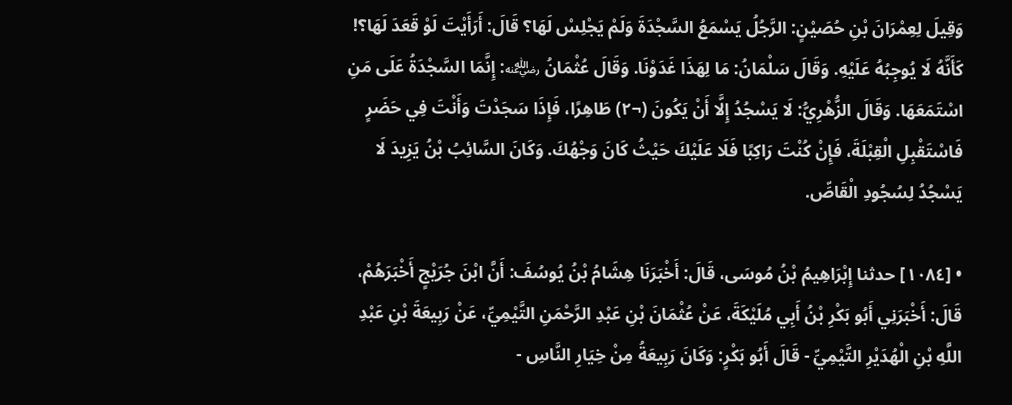وَقِيلَ لِعِمْرَانَ بْنِ حُصَيْنٍ: الرَّجُلُ يَسْمَعُ السَّجْدَةَ وَلَمْ يَجْلِسْ لَهَا؟ قَالَ: أَرَأَيْتَ لَوْ قَعَدَ لَهَا؟! كَأَنَّهُ لَا يُوجِبُهُ عَلَيْهِ. وَقَالَ سَلْمَانُ: مَا لِهَذَا غَدَوْنَا. وَقَالَ عُثْمَانُ ﵁: إِنَّمَا السَّجْدَةُ عَلَى مَنِ اسْتَمَعَهَا. وَقَالَ الزُّهْرِيُّ: لَا يَسْجُدُ إِلَّا أَنْ يَكُونَ (¬٢) طَاهِرًا، فَإِذَا سَجَدْتَ وَأَنْتَ فِي حَضَرٍ فَاسْتَقْبِلِ الْقِبْلَةَ، فَإِنْ كُنْتَ رَاكِبًا فَلَا عَلَيْكَ حَيْثُ كَانَ وَجْهُكَ. وَكَانَ السَّائِبُ بْنُ يَزِيدَ لَا يَسْجُدُ لِسُجُودِ الْقَاصِّ.

• [١٠٨٤] حدثنا إِبْرَاهِيمُ بْنُ مُوسَى، قَالَ: أَخْبَرَنَا هِشَامُ بْنُ يُوسُفَ: أَنَّ ابْنَ جُرَيْجٍ أَخْبَرَهُمْ، قَالَ: أَخْبَرَنِي أَبُو بَكْرِ بْنُ أَبِي مُلَيْكَةَ، عَنْ عُثْمَانَ بْنِ عَبْدِ الرَّحْمَنِ التَّيْمِيِّ، عَنْ رَبِيعَةَ بْنِ عَبْدِ اللَّهِ بْنِ الْهُدَيْرِ التَّيْمِيِّ - قَالَ أَبُو بَكْرٍ: وَكَانَ رَبِيعَةُ مِنْ خِيَارِ النَّاسِ -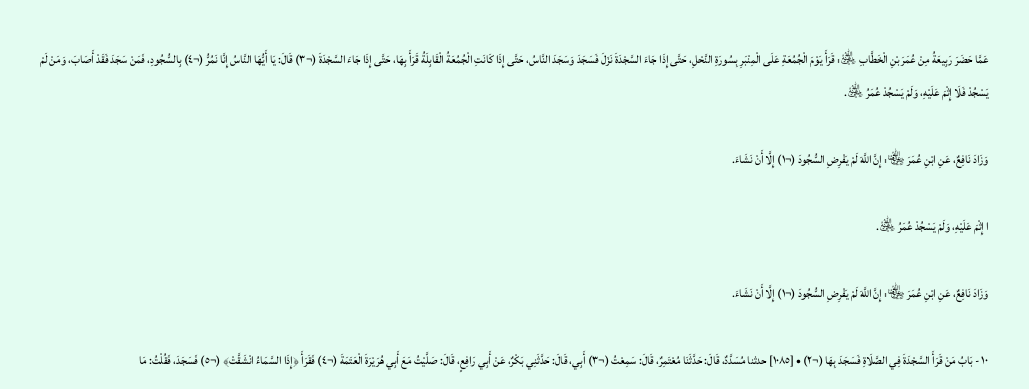عَمَّا حَضَرَ رَبِيعَةُ مِنْ عُمَرَ بْنِ الْخَطَّابِ ﵁: قَرَأَ يَوْمَ الْجُمُعَةِ عَلَى الْمِنْبَرِ بِسُورَةِ النَّحْلِ، حَتَّى إِذَا جَاءَ السَّجْدَةَ نَزَلَ فَسَجَدَ وَسَجَدَ النَّاسُ، حَتَّى إِذَا كَانَتِ الْجُمُعَةُ الْقَابِلَةُ قَرَأَ بِهَا، حَتَّى إِذَا جَاءَ السَّجْدَةَ (¬٣) قَالَ: يَا أَيُّهَا النَّاسُ إِنَّا نَمُرُّ (¬٤) بِالسُّجُودِ، فَمَنْ سَجَدَ فَقَدْ أَصَابَ، وَمَنْ لَمْ يَسْجُدْ فَلَا إِثْمَ عَلَيْهِ، وَلَمْ يَسْجُدْ عُمَرُ ﵁.

وَزَادَ نَافِعٌ، عَنِ ابْنِ عُمَرَ ﵄: إِنَّ اللَّهَ لَمْ يَفْرِضِ السُّجُودَ (¬١) إِلَّا أَنْ نَشَاءَ.

ا إِثْمَ عَلَيْهِ، وَلَمْ يَسْجُدْ عُمَرُ ﵁.

وَزَادَ نَافِعٌ، عَنِ ابْنِ عُمَرَ ﵄: إِنَّ اللَّهَ لَمْ يَفْرِضِ السُّجُودَ (¬١) إِلَّا أَنْ نَشَاءَ.

١٠ - بَابُ مَنْ قَرَأَ السَّجْدَةَ فِي الصَّلَاةِ فَسَجَدَ بِهَا (¬٢) • [١٠٨٥] حدثنا مُسَدَّدٌ، قَالَ: حَدَّثَنَا مُعْتَمِرٌ، قَالَ: سَمِعْتُ (¬٣) أَبِي، قَالَ: حَدَّثَنِي بَكْرٌ، عَنْ أَبِي رَافِعٍ، قَالَ: صَلَّيْتُ مَعَ أَبِي هُرَيْرَةَ الْعَتَمَةَ (¬٤) فَقَرَأَ ﴿إِذَا السَّمَاءُ انْشَقَّتْ﴾ (¬٥) فَسَجَدَ، فَقُلْتُ: مَا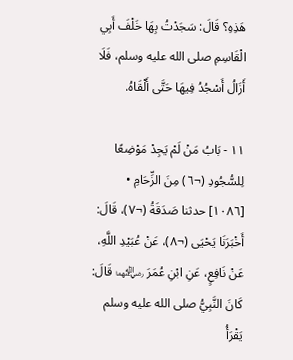هَذِهِ؟ قَالَ: سَجَدْتُ بِهَا خَلْفَ أَبِي الْقَاسِمِ صلى الله عليه وسلم، فَلَا أَزَالُ أَسْجُدُ فِيهَا حَتَّى أَلْقَاهُ.

١١ - بَابُ مَنْ لَمْ يَجِدْ مَوْضِعًا لِلسُّجُودِ (¬٦) مِنَ الزِّحَامِ • [١٠٨٦] حدثنا صَدَقَةُ (¬٧)، قَالَ: أَخْبَرَنَا يَحْيَى (¬٨)، عَنْ عُبَيْدِ اللَّهِ، عَنْ نَافِعٍ، عَنِ ابْنِ عُمَرَ ﵄ قَالَ: كَانَ النَّبِيُّ صلى الله عليه وسلم يَقْرَأُ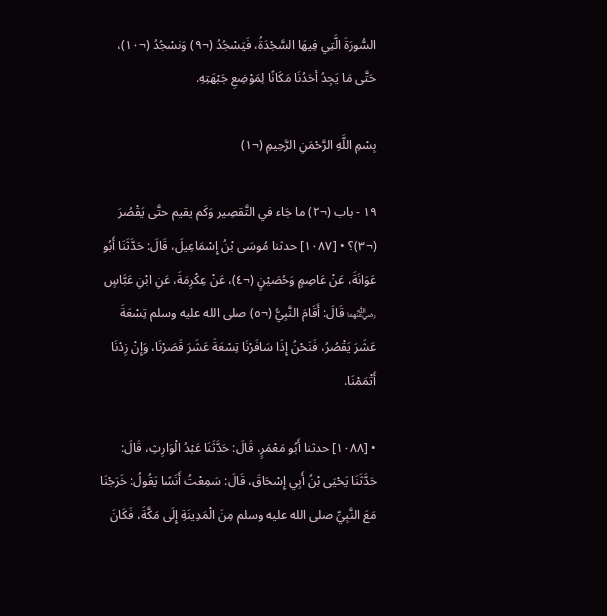السُّورَةَ الَّتِي فِيهَا السَّجْدَةُ، فَيَسْجُدُ (¬٩) وَنسْجُدُ (¬١٠)، حَتَّى مَا يَجِدُ أحَدُنَا مَكَانًا لِمَوْضِعِ جَبْهَتِهِ.

بِسْمِ اللَّهِ الرَّحْمَنِ الرَّحِيمِ (¬١)

١٩ - باب (¬٢) ما جَاء في التَّقصِير وَكَم يقيم حتَّى يَقْصُرَ (¬٣)؟ • [١٠٨٧] حدثنا مُوسَى بْنُ إِسْمَاعِيلَ، قَالَ: حَدَّثَنَا أَبُو عَوَانَةَ، عَنْ عَاصِمٍ وَحُصَيْنٍ (¬٤)، عَنْ عِكْرِمَةَ، عَنِ ابْنِ عَبَّاسٍ ﵄ قَالَ: أَقَامَ النَّبِيُّ (¬٥) صلى الله عليه وسلم تِسْعَةَ عَشَرَ يَقْصُرُ، فَنَحْنُ إِذَا سَافَرْنَا تِسْعَةَ عَشَرَ قَصَرْنَا، وَإِنْ زِدْنَا أَتْمَمْنَا.

• [١٠٨٨] حدثنا أَبُو مَعْمَرٍ، قَالَ: حَدَّثَنَا عَبْدُ الْوَارِثِ، قَالَ: حَدَّثَنَا يَحْيَى بْنُ أَبِي إِسْحَاقَ، قَالَ: سَمِعْتُ أَنَسًا يَقُولُ: خَرَجْنَا مَعَ النَّبِيِّ صلى الله عليه وسلم مِنَ الْمَدِينَةِ إِلَى مَكَّةَ، فَكَانَ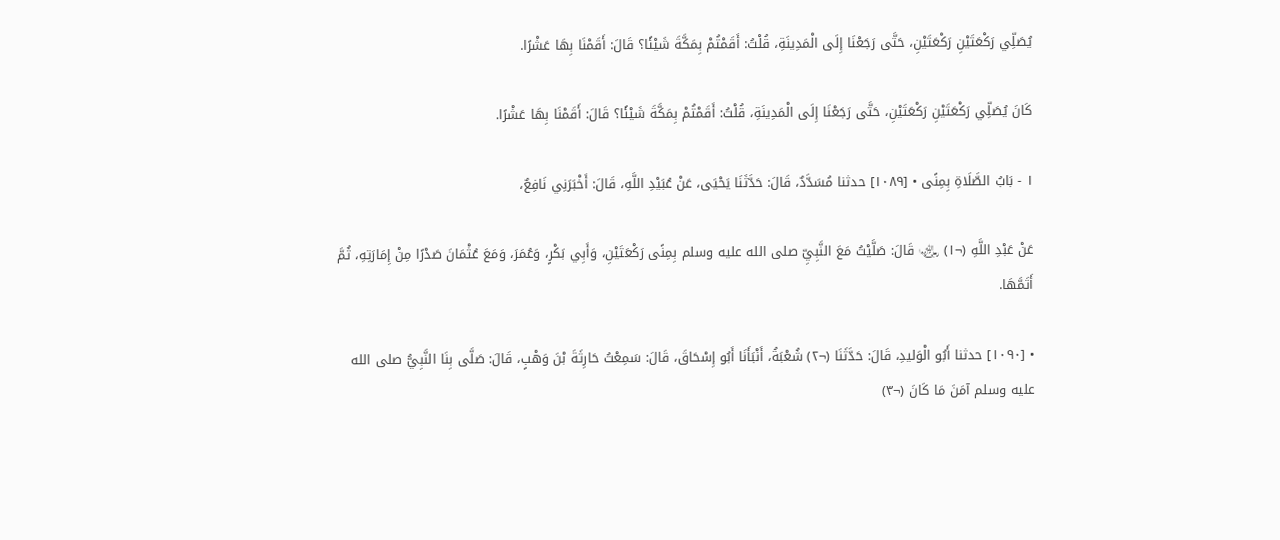يُصَلِّي رَكْعَتَيْنِ رَكْعَتَيْنِ، حَتَّى رَجَعْنَا إِلَى الْمَدِينَةِ، قُلْتُ: أَقَمْتُمْ بِمَكَّةَ شَيْئًا؟ قَالَ: أَقَمْنَا بِهَا عَشْرًا.

كَانَ يُصَلِّي رَكْعَتَيْنِ رَكْعَتَيْنِ، حَتَّى رَجَعْنَا إِلَى الْمَدِينَةِ، قُلْتُ: أَقَمْتُمْ بِمَكَّةَ شَيْئًا؟ قَالَ: أَقَمْنَا بِهَا عَشْرًا.

١ - بَابُ الصَّلَاةِ بِمِنًى • [١٠٨٩] حدثنا مُسَدَّدٌ، قَالَ: حَدَّثَنَا يَحْيَى، عَنْ عُبَيْدِ اللَّهِ، قَالَ: أَخْبَرَنِي نَافِعٌ،

عَنْ عَبْدِ اللَّهِ (¬١) ﵄ قَالَ: صَلَّيْتُ مَعَ النَّبِيِّ صلى الله عليه وسلم بِمِنًى رَكْعَتَيْنِ، وَأَبِي بَكْرٍ، وَعُمَرَ، وَمَعَ عُثْمَانَ صَدْرًا مِنْ إِمَارَتِهِ، ثُمَّ أَتَمَّهَا.

• [١٠٩٠] حدثنا أَبُو الْوَليدِ، قَالَ: حَدَّثَنَا (¬٢) شُعْبَةُ، أَنْبَأَنَا أَبُو إِسْحَاقَ، قَالَ: سَمِعْتُ حَارِثَةَ بْنَ وَهْبٍ، قَالَ: صَلَّى بِنَا النَّبِيُّ صلى الله عليه وسلم آمَنَ مَا كَانَ (¬٣)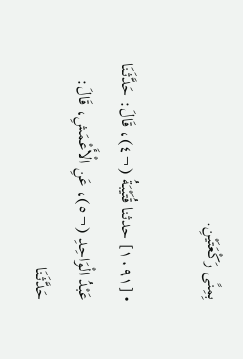بِمِنًى رَكْعَتَيْنِ.

• [١٠٩١] حدثنا قُتَيْبَةُ (¬٤)، قَالَ: حَدَّثَنَا عَبْدُ الْوَاحِدِ (¬٥)، عَنِ الْأَعْمَشِ، قَالَ: حَدَّثَنَا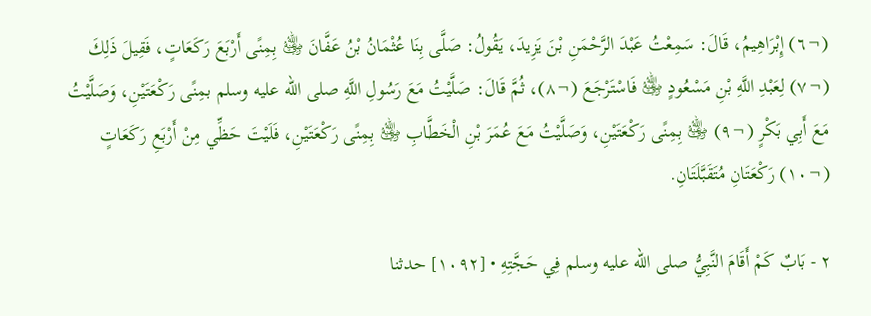(¬٦) إِبْرَاهِيمُ، قَالَ: سَمِعْتُ عَبْدَ الرَّحْمَنِ بْنَ يَزِيدَ، يَقُولُ: صَلَّى بِنَا عُثْمَانُ بْنُ عَفَّانَ ﵁ بِمِنًى أَرْبَعَ رَكَعَاتٍ، فَقِيلَ ذَلِكَ (¬٧) لِعَبْدِ اللَّهِ بْنِ مَسْعُودٍ ﵁ فَاسْتَرْجَعَ (¬٨)، ثُمَّ قَالَ: صَلَّيْتُ مَعَ رَسُولِ اللَّهِ صلى الله عليه وسلم بمِنًى رَكْعَتَيْنِ، وَصَلَّيْتُ مَعَ أَبِي بَكْرٍ (¬٩) ﵁ بِمِنًى رَكْعَتَيْنِ، وَصَلَّيْتُ مَعَ عُمَرَ بْنِ الْخَطَّابِ ﵁ بِمِنًى رَكْعَتَيْنِ، فَلَيْتَ حَظِّي مِنْ أَرْبَعِ رَكَعَاتٍ (¬١٠) رَكْعَتَانِ مُتَقَبَّلَتَانِ.

٢ - بَابٌ كَمْ أَقَامَ النَّبِيُّ صلى الله عليه وسلم فِي حَجَّتِهِ • [١٠٩٢] حدثنا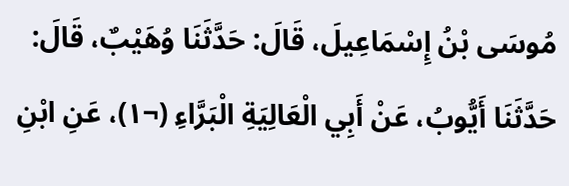مُوسَى بْنُ إِسْمَاعِيلَ، قَالَ: حَدَّثَنَا وُهَيْبٌ، قَالَ: حَدَّثَنَا أَيُّوبُ، عَنْ أَبِي الْعَالِيَةِ الْبَرَّاءِ (¬١)، عَنِ ابْنِ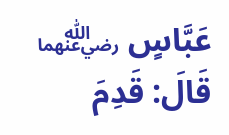عَبَّاسٍ ﵄ قَالَ: قَدِمَ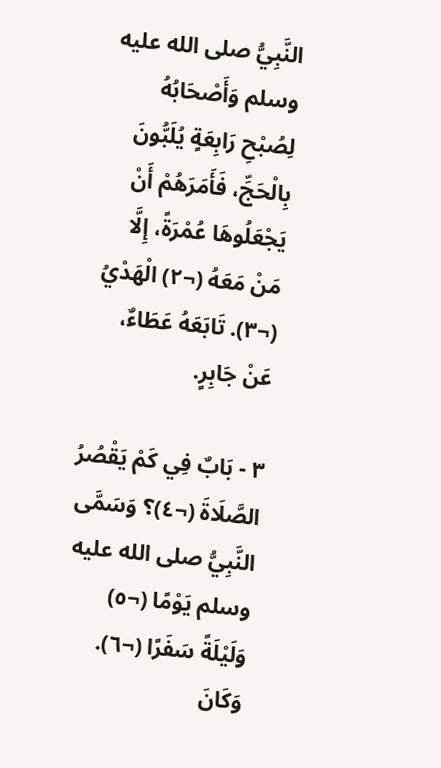النَّبِيُّ صلى الله عليه وسلم وَأَصْحَابُهُ لِصُبْحِ رَابِعَةٍ يُلَبُّونَ بِالْحَجِّ، فَأَمَرَهُمْ أَنْ يَجْعَلُوهَا عُمْرَةً، إِلَّا مَنْ مَعَهُ (¬٢) الْهَدْيُ (¬٣). تَابَعَهُ عَطَاءٌ، عَنْ جَابِرٍ.

٣ - بَابٌ فِي كَمْ يَقْصُرُ الصَّلَاةَ (¬٤)؟ وَسَمَّى النَّبِيُّ صلى الله عليه وسلم يَوْمًا (¬٥) وَلَيْلَةً سَفَرًا (¬٦). وَكَانَ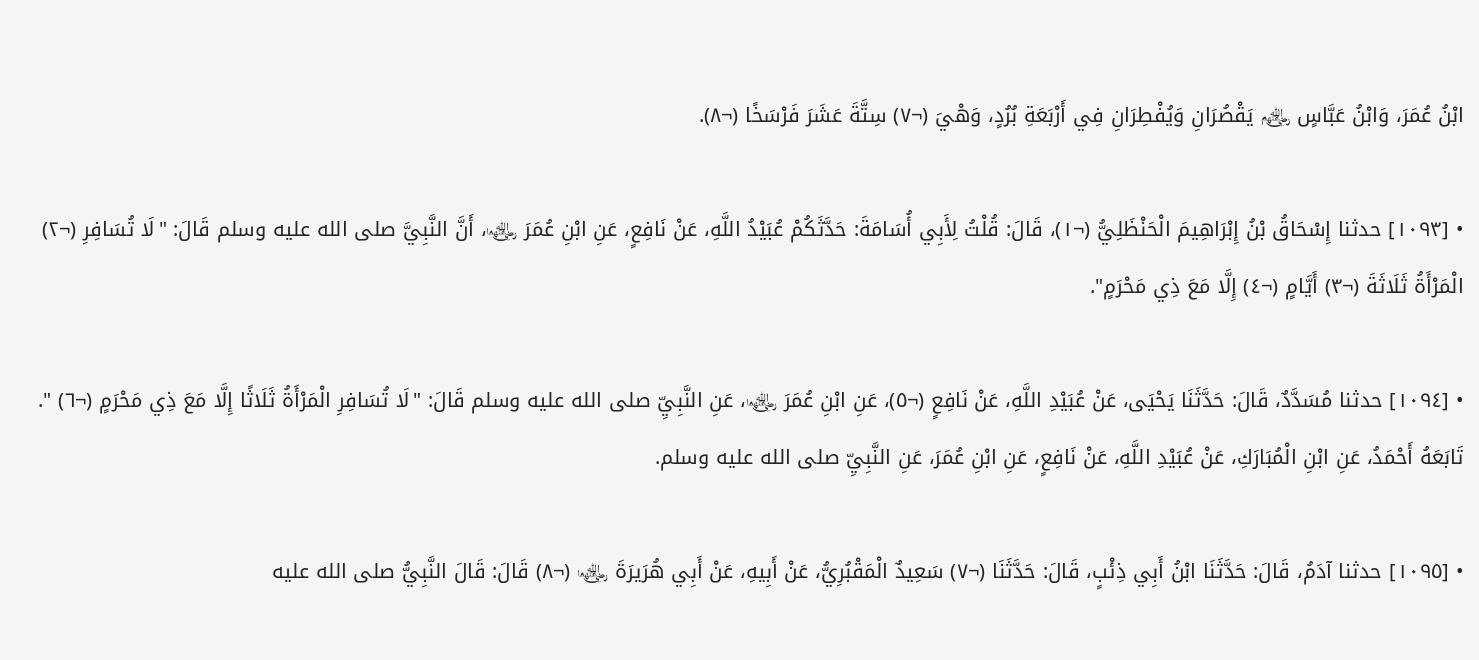ابْنُ عُمَرَ، وَابْنُ عَبَّاسٍ ﵃ يَقْصُرَانِ وَيُفْطِرَانِ فِي أَرْبَعَةِ بُرُدٍ، وَهْيَ (¬٧) سِتَّةَ عَشَرَ فَرْسَخًا (¬٨).

• [١٠٩٣] حدثنا إِسْحَاقُ بْنُ إِبْرَاهِيمَ الْحَنْظَلِيُّ (¬١)، قَالَ: قُلْتُ لِأَبِي أُسَامَةَ: حَدَّثَكُمْ عُبَيْدُ اللَّهِ، عَنْ نَافِعٍ، عَنِ ابْنِ عُمَرَ ﵄، أَنَّ النَّبِيَّ صلى الله عليه وسلم قَالَ: "لَا تُسَافِرِ (¬٢) الْمَرْأَةُ ثَلَاثَةَ (¬٣) أَيَّامٍ (¬٤) إِلَّا مَعَ ذِي مَحْرَمٍ".

• [١٠٩٤] حدثنا مُسَدَّدٌ، قَالَ: حَدَّثَنَا يَحْيَى، عَنْ عُبَيْدِ اللَّهِ، عَنْ نَافِعٍ (¬٥)، عَنِ ابْنِ عُمَرَ ﵄، عَنِ النَّبِيِّ صلى الله عليه وسلم قَالَ: "لَا تُسَافِرِ الْمَرْأَةُ ثَلَاثًا إِلَّا مَعَ ذِي مَحْرَمٍ (¬٦) ". تَابَعَهُ أَحْمَدُ، عَنِ ابْنِ الْمُبَارَكِ، عَنْ عُبَيْدِ اللَّهِ، عَنْ نَافِعٍ، عَنِ ابْنِ عُمَرَ، عَنِ النَّبِيِّ صلى الله عليه وسلم.

• [١٠٩٥] حدثنا آدَمُ، قَالَ: حَدَّثَنَا ابْنُ أَبِي ذِئْبٍ، قَالَ: حَدَّثَنَا (¬٧) سَعِيدٌ الْمَقْبُرِيُّ، عَنْ أَبِيهِ، عَنْ أَبِي هُرَيرَةَ ﵄ (¬٨) قَالَ: قَالَ النَّبِيُّ صلى الله عليه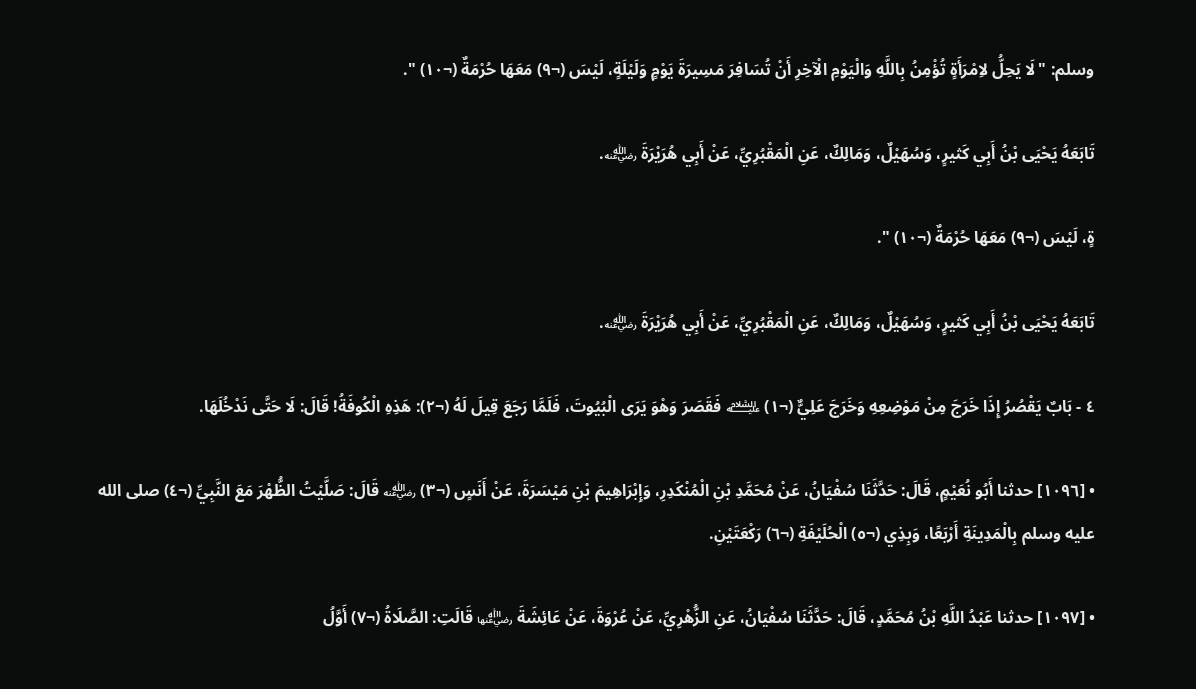وسلم: "لَا يَحِلُّ لاِمْرَأَةٍ تُؤْمِنُ بِاللَّهِ وَالْيَوْمِ الْآخِرِ أَنْ تُسَافِرَ مَسِيرَةَ يَوْمٍ وَلَيْلَةٍ، لَيْسَ (¬٩) مَعَهَا حُرْمَةٌ (¬١٠) ".

تَابَعَهُ يَحْيَى بْنُ أَبِي كَثيرٍ، وَسُهَيْلٌ، وَمَالِكٌ، عَنِ الْمَقْبُرِيِّ، عَنْ أَبِي هُرَيْرَةَ ﵁.

ةٍ، لَيْسَ (¬٩) مَعَهَا حُرْمَةٌ (¬١٠) ".

تَابَعَهُ يَحْيَى بْنُ أَبِي كَثيرٍ، وَسُهَيْلٌ، وَمَالِكٌ، عَنِ الْمَقْبُرِيِّ، عَنْ أَبِي هُرَيْرَةَ ﵁.

٤ - بَابٌ يَقْصُرُ إِذَا خَرَجَ مِنْ مَوْضِعِهِ وَخَرَجَ عَلِيٌّ (¬١) ﵇ فَقَصَرَ وَهْوَ يَرَى الْبُيُوتَ، فَلَمَّا رَجَعَ قِيلَ لَهُ (¬٢): هَذِهِ الْكُوفَةُ! قَالَ: لَا حَتَّى نَدْخُلَهَا.

• [١٠٩٦] حدثنا أَبُو نُعَيْمٍ، قَالَ: حَدَّثَنَا سُفْيَانُ، عَنْ مُحَمَّدِ بْنِ الْمُنْكَدِرِ، وَإِبْرَاهِيمَ بْنِ مَيْسَرَةَ، عَنْ أَنَسٍ (¬٣) ﵁ قَالَ: صَلَّيْتُ الظُّهْرَ مَعَ النَّبِيِّ (¬٤) صلى الله عليه وسلم بِالْمَدِينَةِ أَرْبَعًا، وَبِذِي (¬٥) الْحُلَيْفَةِ (¬٦) رَكْعَتَيْنِ.

• [١٠٩٧] حدثنا عَبْدُ اللَّهِ بْنُ مُحَمَّدٍ، قَالَ: حَدَّثَنَا سُفْيَانُ، عَنِ الزُّهْرِيِّ، عَنْ عُرْوَةَ، عَنْ عَائِشَةَ ﵂ قَالَتِ: الصَّلَاةُ (¬٧) أَوَّلُ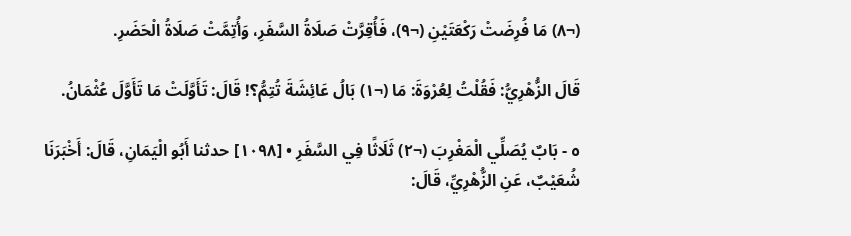(¬٨) مَا فُرِضَتْ رَكْعَتَيْنِ (¬٩)، فَأُقِرَّتْ صَلَاةُ السَّفَرِ، وَأُتِمَّتْ صَلَاةُ الْحَضَرِ.

قَالَ الزُّهْرِيُّ: فَقُلْتُ لِعُرْوَةَ: مَا (¬١) بَالُ عَائِشَةَ تُتِمُّ؟! قَالَ: تَأَوَّلَتْ مَا تَأَوَّلَ عُثْمَانُ.

٥ - بَابٌ يُصَلِّي الْمَغْرِبَ (¬٢) ثَلَاثًا فِي السَّفَرِ • [١٠٩٨] حدثنا أَبُو الْيَمَانِ، قَالَ: أَخْبَرَنَا شُعَيْبٌ، عَنِ الزُّهْرِيِّ، قَالَ: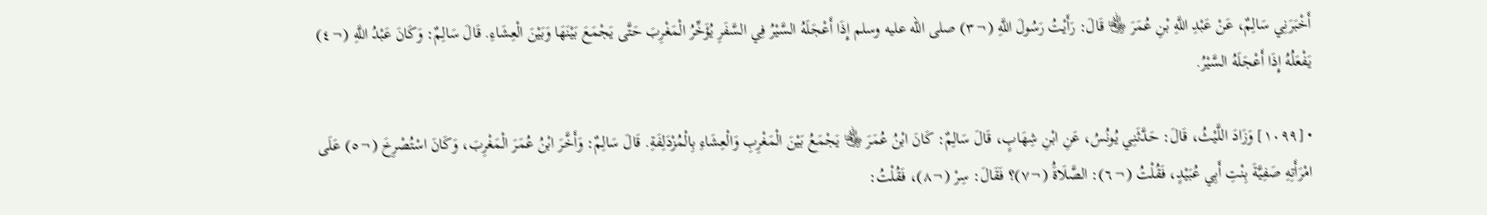أَخْبَرَنِي سَالِمٌ، عَنْ عَبْدِ اللَّهِ بْنِ عُمَرَ ﵄ قَالَ: رَأَيْتُ رَسُولَ اللَّهِ (¬٣) صلى الله عليه وسلم إِذَا أَعْجَلَهُ السَّيْرُ فِي السَّفَرِ يُؤَخِّرُ الْمَغْرِبَ حَتَّى يَجْمَعَ بَيْنَهَا وَبَيْنَ الْعِشَاءِ. قَالَ سَالِمٌ: وَكَانَ عَبْدُ اللَّهِ (¬٤) يَفْعَلُهُ إِذَا أَعْجَلَهُ السَّيْرُ.

• [١٠٩٩] وَزَادَ اللَّيْثُ، قَالَ: حَدَّثَنِي يُونُسُ، عَنِ ابْنِ شِهَابٍ، قَالَ سَالِمٌ: كَانَ ابْنُ عُمَرَ ﵄ يَجْمَعُ بَيْنَ الْمَغْرِبِ وَالْعِشَاءِ بِالْمُزْدَلِفَةِ. قَالَ سَالِمٌ: وَأَخَّرَ ابْنُ عُمَرَ الْمَغْرِبَ، وَكَانَ اسْتُصْرِخَ (¬٥) عَلَى امْرَأَتِهِ صَفِيَّةَ بِنْتِ أَبِي عُبَيْدٍ، فَقُلْتُ (¬٦): الصَّلَاةَُ (¬٧)؟ فَقَالَ: سِرْ (¬٨)، فَقُلْتُ: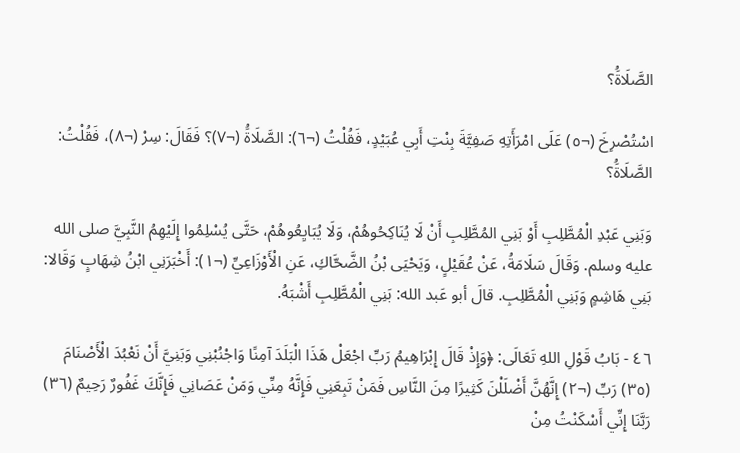الصَّلَاةَُ؟

اسْتُصْرِخَ (¬٥) عَلَى امْرَأَتِهِ صَفِيَّةَ بِنْتِ أَبِي عُبَيْدٍ، فَقُلْتُ (¬٦): الصَّلَاةَُ (¬٧)؟ فَقَالَ: سِرْ (¬٨)، فَقُلْتُ: الصَّلَاةَُ؟

وَبَنِي عَبْدِ الْمُطَّلِبِ أَوْ بَنِي المُطَّلِبِ أَنْ لَا يُنَاكِحُوهُمْ، وَلَا يُبَايِعُوهُمْ، حَتَّى يُسْلِمُوا إِلَيْهِمُ النَّبِيَّ صلى الله عليه وسلم. وَقَالَ سَلَامَةُ، عَنْ عُقَيْلٍ، وَيَحْيَى بْنُ الضَّحَّاكِ، عَنِ الْأَوْزَاعِيِّ (¬١): أَخْبَرَنِي ابْنُ شِهَابٍ وَقَالا: بَنِي هَاشِمٍ وَبَنِي الْمُطَّلِبِ. قالَ أبو عَبد الله: بَنِي الْمُطَّلِبِ أَشْبَهُ.

٤٦ - بَابُ قَوْلِ اللهِ تَعَالَى: ﴿وَإِذْ قَالَ إِبْرَاهِيمُ رَبِّ اجْعَلْ هَذَا الْبَلَدَ آمِنًا وَاجْنُبْنِي وَبَنِيَّ أَنْ نَعْبُدَ الْأَصْنَامَ (٣٥) رَبِّ (¬٢) إِنَّهُنَّ أَضْلَلْنَ كَثِيرًا مِنَ النَّاسِ فَمَنْ تَبِعَنِي فَإِنَّهُ مِنِّي وَمَنْ عَصَانِي فَإِنَّكَ غَفُورٌ رَحِيمٌ (٣٦) رَبَّنَا إِنِّي أَسْكَنْتُ مِنْ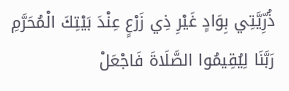ذُرِّيَّتِي بِوَادٍ غَيْرِ ذِي زَرْعٍ عِنْدَ بَيْتِكَ الْمُحَرَّمِ رَبَّنَا لِيُقِيمُوا الصَّلَاةَ فَاجْعَلْ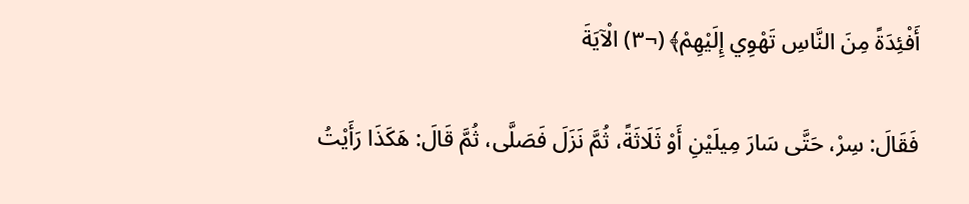أَفْئِدَةً مِنَ النَّاسِ تَهْوِي إِلَيْهِمْ﴾ (¬٣) الْآيَةَ

فَقَالَ: سِرْ، حَتَّى سَارَ مِيلَيْنِ أَوْ ثَلَاثَةً، ثُمَّ نَزَلَ فَصَلَّى، ثُمَّ قَالَ: هَكَذَا رَأَيْتُ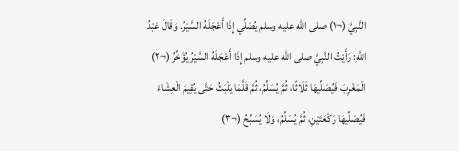النَّبِيَّ (¬١) صلى الله عليه وسلم يُصَلِّي إِذَا أَعْجَلَهُ السَّيْرُ. وَقَالَ عَبْدُ اللَّهِ: رَأَيْتُ النَّبِيَّ صلى الله عليه وسلم إِذَا أَعْجَلَهُ السَّيْرُ يُؤَخِّرُ (¬٢) الْمَغْرِبَ فَيُصَلِّيهَا ثَلَاثًا، ثُمَّ يُسَلِّمُ، ثُمَّ قَلَّمَا يَلْبَثُ حَتَّى يُقِيمَ الْعِشَاءَ فَيُصَلِّيهَا رَكْعَتَيْنِ، ثُمَّ يُسَلِّمُ، وَلَا يُسَبِّحُ (¬٣)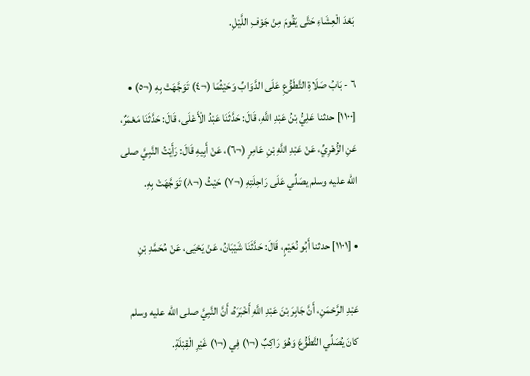بَعْدَ الْعِشَاءِ حَتَّى يَقُومَ مِنْ جَوْفِ اللَّيْلِ.

٦ - بَابُ صَلَاةِ التَّطَوُّعِ عَلَى الدَّوَابِّ وَحَيْثُمَا (¬٤) تَوَجَّهَتْ بِهِ (¬٥) • [١١٠٠] حدثنا عَلِيُّ بْنُ عَبْدِ اللَّهِ، قَالَ: حَدَّثَنَا عَبْدُ الْأَعْلَى، قَالَ: حَدَّثَنَا مَعْمَرٌ، عَنِ الزُّهْرِيِّ، عَنْ عَبْدِ اللَّهِ بْنِ عَامِرٍ (¬٦)، عَنْ أَبِيهِ قَالَ: رَأَيْتُ النَّبِيَّ صلى الله عليه وسلم يصَلِّي عَلَى رَاحِلَتِهِ (¬٧) حَيْثُ (¬٨) تَوَجَّهَتْ بِهِ.

• [١١٠١] حدثنا أَبُو نُعَيْمٍ، قَالَ: حَدَّثَنَا شَيْبَانُ، عَنْ يَحْيَى، عَنْ مُحَمَّدِ بْنِ

عَبْدِ الرَّحْمَنِ، أَنَّ جَابِرَ بْنَ عَبْدِ اللَّهِ أَخْبَرَهُ، أَنَّ النَّبِيَّ صلى الله عليه وسلم كانَ يُصَلِّي التَّطَوُّعَ وَهُوَ رَاكِبٌ (¬١) فِي (¬١) غَيْرِ الْقِبْلَةِ.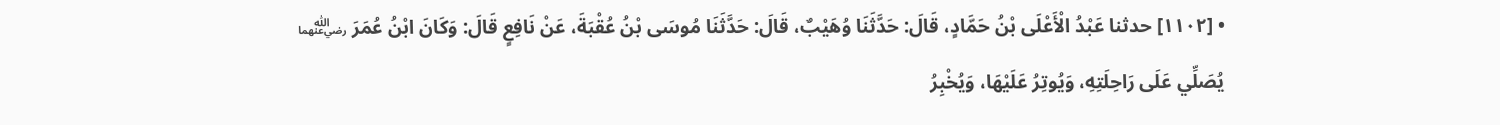• [١١٠٢] حدثنا عَبْدُ الْأَعْلَى بْنُ حَمَّادٍ، قَالَ: حَدَّثَنَا وُهَيْبٌ، قَالَ: حَدَّثَنَا مُوسَى بْنُ عُقْبَةَ، عَنْ نَافِعٍ قَالَ: وَكَانَ ابْنُ عُمَرَ ﵄ يُصَلِّي عَلَى رَاحِلَتِهِ، وَيُوتِرُ عَلَيْهَا، وَيُخْبِرُ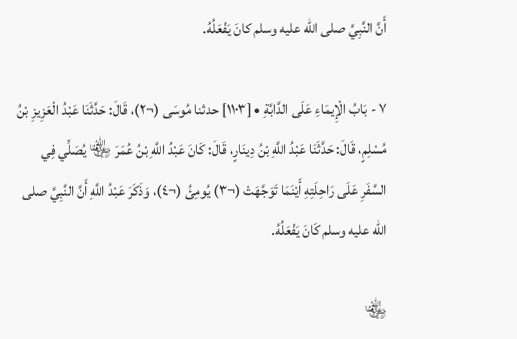أَنَّ النَّبِيَّ صلى الله عليه وسلم كانَ يَفْعَلُهُ.

٧ - بَابُ الْإِيمَاءِ عَلَى الدَّابَّةِ • [١١٠٣] حدثنا مُوسَى (¬٢)، قَالَ: حَدَّثَنَا عَبْدُ الْعَزِيزِ بْنُ مُسْلِمٍ، قَالَ: حَدَّثَنَا عَبْدُ اللَّهِ بْنُ دِينَارٍ، قَالَ: كَانَ عَبْدُ اللَّهِ بْنُ عُمَرَ ﵄ يُصَلِّي فِي السَّفَرِ عَلَى رَاحِلَتِهِ أَيْنَمَا تَوَجَّهَتْ (¬٣) يُومِئُ (¬٤)، وَذَكَرَ عَبْدُ اللَّهِ أَنَّ النَّبِيَّ صلى الله عليه وسلم كَانَ يَفْعَلُهُ.

﵄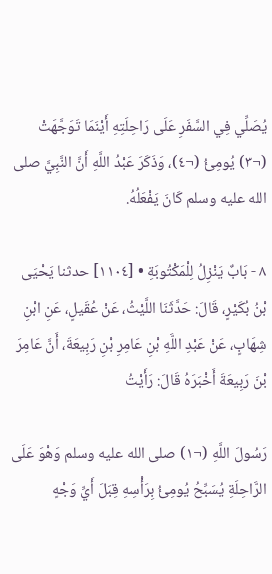يُصَلِّي فِي السَّفَرِ عَلَى رَاحِلَتِهِ أَيْنَمَا تَوَجَّهَتْ (¬٣) يُومِئُ (¬٤)، وَذَكَرَ عَبْدُ اللَّهِ أَنَّ النَّبِيَّ صلى الله عليه وسلم كَانَ يَفْعَلُهُ.

٨ - بَابٌ يَنْزِلُ لِلْمَكْتُوبَةِ • [١١٠٤] حدثنا يَحْيَى بْنُ بُكَيْرٍ، قَالَ: حَدَّثَنَا اللَّيْثُ، عَنْ عُقَيلٍ، عَنِ ابْنِ شِهَابٍ، عَنْ عَبْدِ اللَّهِ بْنِ عَامِرِ بْنِ رَبِيعَةَ، أَنَّ عَامِرَ بْنَ رَبِيعَةَ أَخْبَرَهُ قَالَ: رَأَيْتُ

رَسُولَ اللَّهِ (¬١) صلى الله عليه وسلم وَهْوَ عَلَى الرَّاحِلَةِ يُسَبِّحُ يُومِئُ بِرَأْسِهِ قِبَلَ أَيِّ وَجْهٍ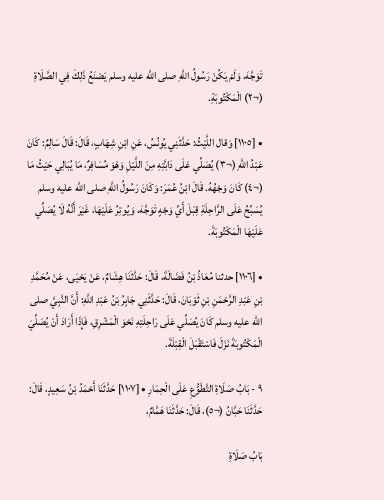تَوَجَّهَ، وَلَمْ يَكُنْ رَسُولُ اللَّهِ صلى الله عليه وسلم يَصْنَعُ ذَلِكَ فِي الصَّلَاةِ (¬٢) الْمَكْتُوبَةِ.

• [١١٠٥] وَقال اللَّيْثُ: حَدَّثَنِي يُونُسُ، عَنِ ابْنِ شِهَابٍ، قَالَ: قَالَ سَالِمٌ: كَانَ عَبْدُ اللَّهِ (¬٣) يُصَلِّي عَلَى دَابَّتِهِ مِنَ اللَّيْلِ وَهْوَ مُسَافِرٌ، مَا يُبَالِي حَيْثُ مَا (¬٤) كَانَ وَجْهُهُ. قَالَ ابْنُ عُمَرَ: وَكَانَ رَسُولُ اللَّهِ صلى الله عليه وسلم يُسَبِّحُ عَلَى الرَّاحِلَةِ قِبَلَ أَيِّ وَجْهٍ تَوَجَّهَ، وَيُوتِرُ عَلَيْهَا، غَيْرَ أَنَّهُ لَا يُصَلِّي عَلَيْهَا الْمَكْتُوبَةَ.

• [١١٠٦] حدثنا مُعَاذُ بْنُ فَضَالَةَ، قَالَ: حَدَّثَنَا هِشَامٌ، عَنْ يَحْيَى، عَنْ مُحَمَّدِ بْنِ عَبْدِ الرَّحْمَنِ بْنِ ثَوْبَانَ، قَالَ: حَدَّثَنِي جَابِرُ بْنُ عَبْدِ اللَّهِ: أَنَّ النَّبِيَّ صلى الله عليه وسلم كَانَ يُصَلِّي عَلَى رَاحِلَتِهِ نَحْوَ الْمَشْرِقِ، فَإِذَا أَرَادَ أَنْ يُصَلِّيَ الْمَكْتُوبَةَ نَزَلَ فَاسْتَقْبَلَ الْقِبْلَةَ.

٩ - بَابُ صَلَاةِ التَّطَوُّعِ عَلَى الْحِمَارِ • [١١٠٧] حَدَّثَنَا أَحْمَدُ بْنُ سَعِيدٍ، قَالَ: حَدَّثَنَا حَبَّانُ (¬٥)، قَالَ: حَدَّثَنَا هَمَّامٌ،

بَابُ صَلَاةِ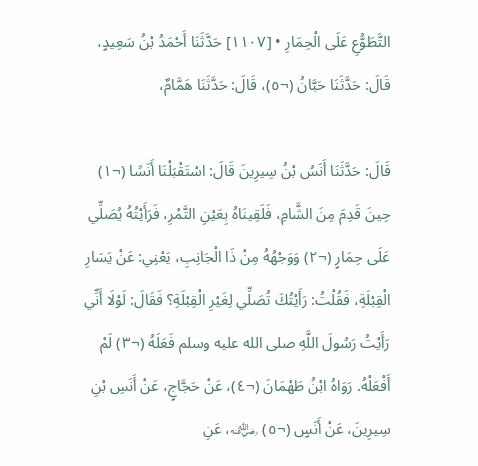التَّطَوُّعِ عَلَى الْحِمَارِ • [١١٠٧] حَدَّثَنَا أَحْمَدُ بْنُ سَعِيدٍ، قَالَ: حَدَّثَنَا حَبَّانُ (¬٥)، قَالَ: حَدَّثَنَا هَمَّامٌ،

قَالَ: حَدَّثَنَا أَنَسُ بْنُ سِيرِينَ قَالَ: اسْتَقْبَلْنَا أَنَسًا (¬١) حِينَ قَدِمَ مِنَ الشَّامِ، فَلَقِينَاهُ بِعَيْنِ التَّمْرِ، فَرَأَيْتُهُ يُصَلِّي عَلَى حِمَارٍ (¬٢) وَوَجْهُهُ مِنْ ذَا الْجَانِبِ، يَعْنِي: عَنْ يَسَارِ الْقِبْلَةِ، فَقُلْتُ: رَأَيْتُكَ تُصَلِّي لِغَيْرِ الْقِبْلَةِ؟ فَقَالَ: لَوْلَا أَنِّي رَأَيْتُ رَسُولَ اللَّهِ صلى الله عليه وسلم فَعَلَهُ (¬٣) لَمْ أَفْعَلْهُ. رَوَاهُ ابْنُ طَهْمَانَ (¬٤)، عَنْ حَجَّاجٍ، عَنْ أَنَسِ بْنِ سِيرِينَ، عَنْ أَنَسٍ (¬٥) ﵁، عَنِ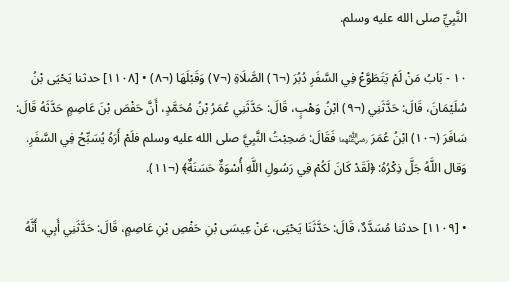النَّبِيِّ صلى الله عليه وسلم.

١٠ - بَابُ مَنْ لَمْ يَتَطَوَّعْ فِي السَّفَرِ دُبُرَ (¬٦) الصَّلَاةِ (¬٧) وَقَبْلَهَا (¬٨) • [١١٠٨] حدثنا يَحْيَى بْنُ سُلَيْمَانَ، قَالَ: حَدَّثَنِي (¬٩) ابْنُ وَهْبٍ، قَالَ: حَدَّثَنِي عُمَرُ بْنُ مُحَمَّدٍ، أَنَّ حَفْصَ بْنَ عَاصِمٍ حَدَّثَهُ قَالَ: سَافَرَ (¬١٠) ابْنُ عُمَرَ ﵄ فَقَالَ: صَحِبْتُ النَّبِيَّ صلى الله عليه وسلم فلَمْ أَرَهُ يُسَبِّحُ فِي السَّفَرِ. وَقال اللَّهُ جَلَّ ذِكْرُهُ: ﴿لَقَدْ كَانَ لَكُمْ فِي رَسُولِ اللَّهِ أُسْوَةٌ حَسَنَةٌ﴾ (¬١١).

• [١١٠٩] حدثنا مُسَدَّدٌ، قَالَ: حَدَّثَنَا يَحْيَى، عَنْ عِيسَى بْنِ حَفْصِ بْنِ عَاصِمٍ، قَالَ: حَدَّثَنِي أَبِي، أَنَّهُ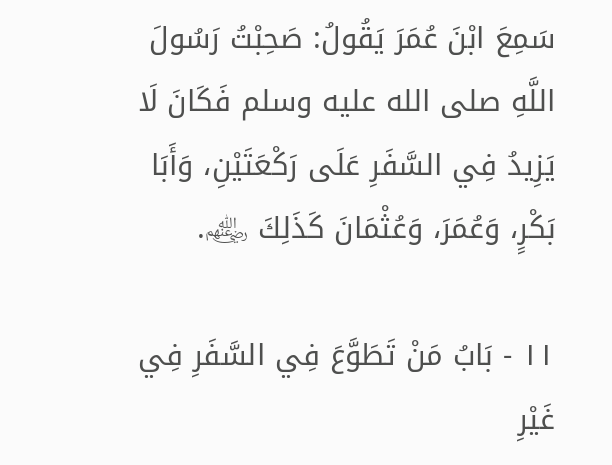سَمِعَ ابْنَ عُمَرَ يَقُولُ: صَحِبْتُ رَسُولَ اللَّهِ صلى الله عليه وسلم فَكَانَ لَا يَزِيدُ فِي السَّفَرِ عَلَى رَكْعَتَيْنِ، وَأَبَا بَكْرٍ، وَعُمَرَ، وَعُثْمَانَ كَذَلِكَ ﵃.

١١ - بَابُ مَنْ تَطَوَّعَ فِي السَّفَرِ فِي غَيْرِ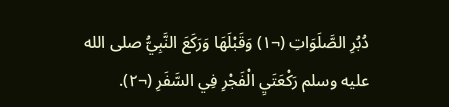دُبُرِ الصَّلَوَاتِ (¬١) وَقَبْلَهَا وَرَكَعَ النَّبِيُّ صلى الله عليه وسلم رَكْعَتَيِ الْفَجْرِ فِي السَّفَرِ (¬٢).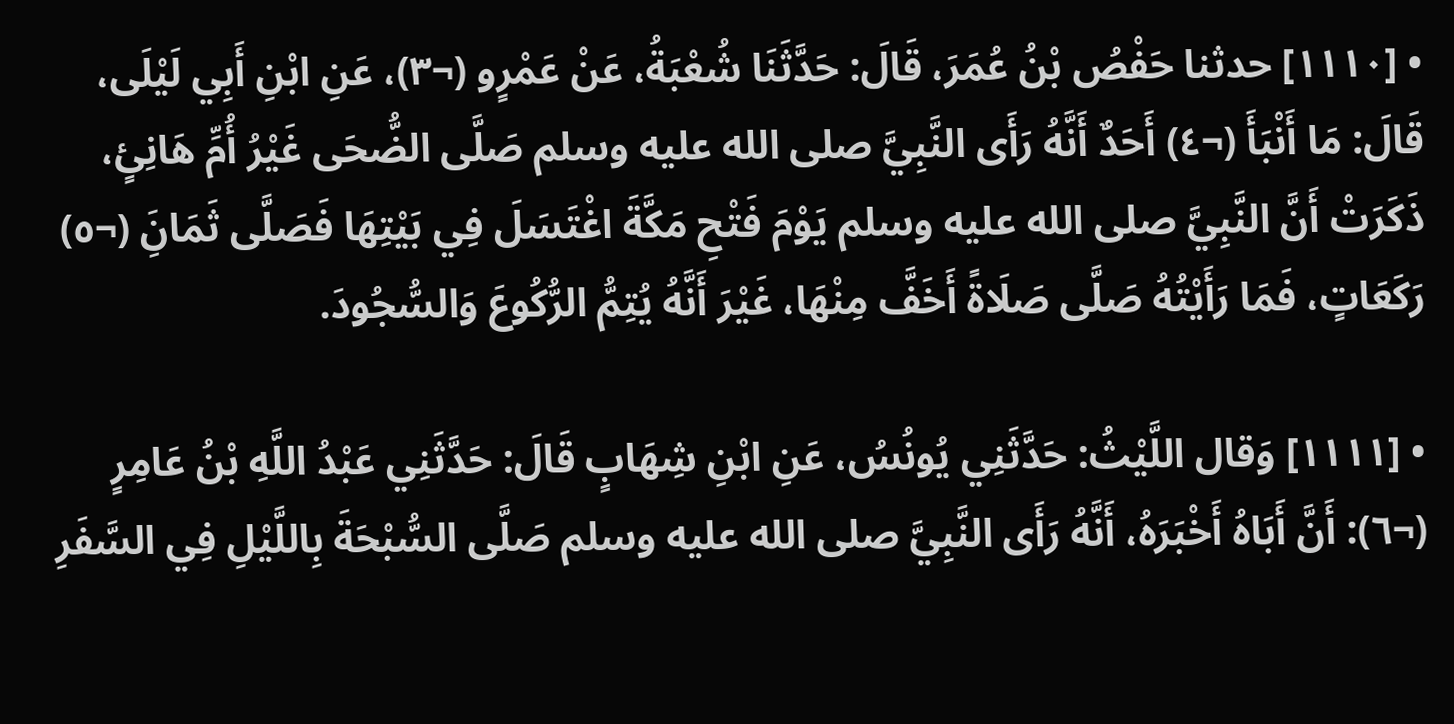• [١١١٠] حدثنا حَفْصُ بْنُ عُمَرَ، قَالَ: حَدَّثَنَا شُعْبَةُ، عَنْ عَمْرٍو (¬٣)، عَنِ ابْنِ أَبِي لَيْلَى، قَالَ: مَا أَنْبَأَ (¬٤) أَحَدٌ أَنَّهُ رَأَى النَّبِيَّ صلى الله عليه وسلم صَلَّى الضُّحَى غَيْرُ أُمِّ هَانِئٍ، ذَكَرَتْ أَنَّ النَّبِيَّ صلى الله عليه وسلم يَوْمَ فَتْحِ مَكَّةَ اغْتَسَلَ فِي بَيْتِهَا فَصَلَّى ثَمَانَِ (¬٥) رَكَعَاتٍ، فَمَا رَأَيْتُهُ صَلَّى صَلَاةً أَخَفَّ مِنْهَا، غَيْرَ أَنَّهُ يُتِمُّ الرُّكُوعَ وَالسُّجُودَ.

• [١١١١] وَقال اللَّيْثُ: حَدَّثَنِي يُونُسُ، عَنِ ابْنِ شِهَابٍ قَالَ: حَدَّثَنِي عَبْدُ اللَّهِ بْنُ عَامِرٍ (¬٦): أَنَّ أَبَاهُ أَخْبَرَهُ، أَنَّهُ رَأَى النَّبِيَّ صلى الله عليه وسلم صَلَّى السُّبْحَةَ بِاللَّيْلِ فِي السَّفَرِ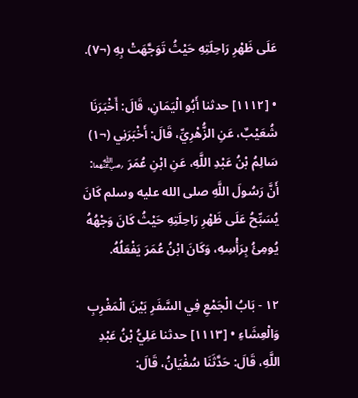عَلَى ظَهْرِ رَاحِلَتِهِ حَيْثُ تَوَجَّهَتْ بِهِ (¬٧).

• [١١١٢] حدثنا أَبُو الْيَمَانِ، قَالَ: أَخْبَرَنَا شُعَيْبٌ، عَنِ الزُّهْرِيِّ، قَالَ: أَخْبَرَنِي (¬١) سَالِمُ بْنُ عَبْدِ اللَّهِ، عَنِ ابْنِ عُمَرَ ﵄: أَنَّ رَسُولَ اللَّهِ صلى الله عليه وسلم كَانَ يُسَبِّحُ عَلَى ظَهْرِ رَاحِلَتِهِ حَيْثُ كَانَ وَجْهُهُ يُومِئُ بِرَأْسِهِ، وَكَانَ ابْنُ عُمَرَ يَفْعَلُهُ.

١٢ - بَابُ الْجَمْعِ فِي السَّفَرِ بَيْنَ الْمَغْرِبِ وَالْعِشَاءِ • [١١١٣] حدثنا عَلِيُّ بْنُ عَبْدِ اللَّهِ، قَالَ: حَدَّثَنَا سُفْيَانُ، قَالَ: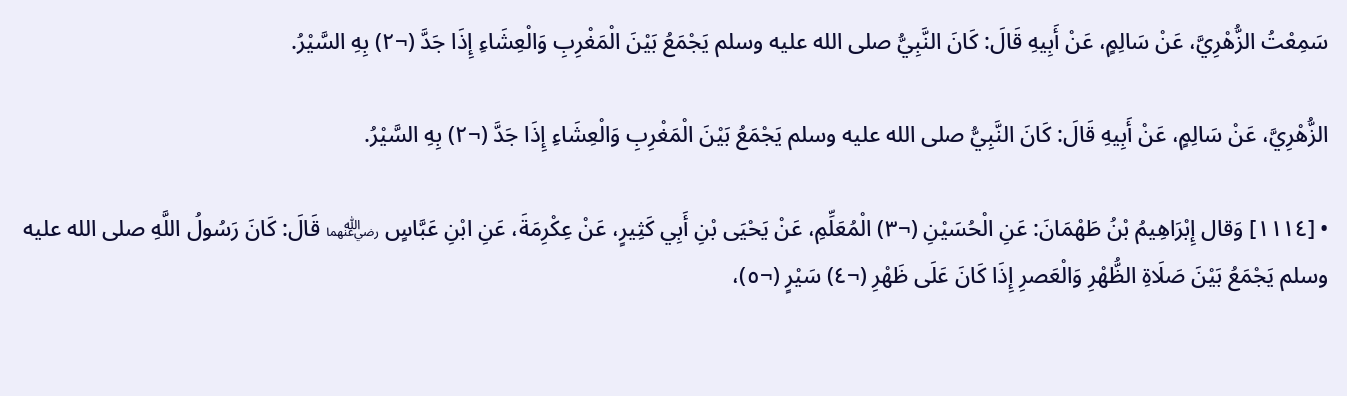سَمِعْتُ الزُّهْرِيَّ، عَنْ سَالِمٍ، عَنْ أَبِيهِ قَالَ: كَانَ النَّبِيُّ صلى الله عليه وسلم يَجْمَعُ بَيْنَ الْمَغْرِبِ وَالْعِشَاءِ إِذَا جَدَّ (¬٢) بِهِ السَّيْرُ.

الزُّهْرِيَّ، عَنْ سَالِمٍ، عَنْ أَبِيهِ قَالَ: كَانَ النَّبِيُّ صلى الله عليه وسلم يَجْمَعُ بَيْنَ الْمَغْرِبِ وَالْعِشَاءِ إِذَا جَدَّ (¬٢) بِهِ السَّيْرُ.

• [١١١٤] وَقال إِبْرَاهِيمُ بْنُ طَهْمَانَ: عَنِ الْحُسَيْنِ (¬٣) الْمُعَلِّمِ، عَنْ يَحْيَى بْنِ أَبِي كَثِيرٍ، عَنْ عِكْرِمَةَ، عَنِ ابْنِ عَبَّاسٍ ﵄ قَالَ: كَانَ رَسُولُ اللَّهِ صلى الله عليه وسلم يَجْمَعُ بَيْنَ صَلَاةِ الظُّهْرِ وَالْعَصرِ إِذَا كَانَ عَلَى ظَهْرِ (¬٤) سَيْرٍ (¬٥)،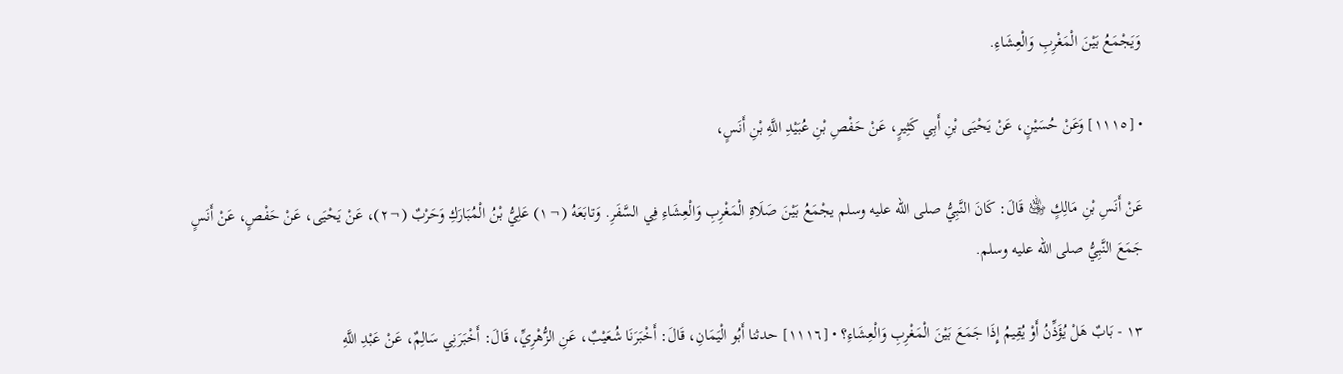وَيَجْمَعُ بَيْنَ الْمَغْرِبِ وَالْعِشَاءِ.

• [١١١٥] وَعَنْ حُسَيْنٍ، عَنْ يَحْيَى بْنِ أَبِي كَثِيرٍ، عَنْ حَفْصِ بْنِ عُبَيْدِ اللَّهِ بْنِ أَنَسٍ،

عَنْ أَنَسِ بْنِ مَالِكٍ ﵁ قَالَ: كَانَ النَّبِيُّ صلى الله عليه وسلم يجْمَعُ بَيْنَ صَلَاةِ الْمَغْرِبِ وَالْعِشَاءِ فِي السَّفَرِ. وَتابَعَهُ (¬١) عَلِيُّ بْنُ الْمُبَارَكِ وَحَرْبٌ (¬٢)، عَنْ يَحْيَى، عَنْ حَفْصٍ، عَنْ أَنَسٍ جَمَعَ النَّبِيُّ صلى الله عليه وسلم.

١٣ - بَابٌ هَلْ يُؤَذِّنُ أَوْ يُقِيمُ إِذَا جَمَعَ بَيْنَ الْمَغْرِبِ وَالْعِشَاءِ؟ • [١١١٦] حدثنا أَبُو الْيَمَانِ، قَالَ: أَخْبَرَنَا شُعَيْبٌ، عَنِ الزُّهْرِيِّ، قَالَ: أَخْبَرَنِي سَالِمٌ، عَنْ عَبْدِ اللَّهِ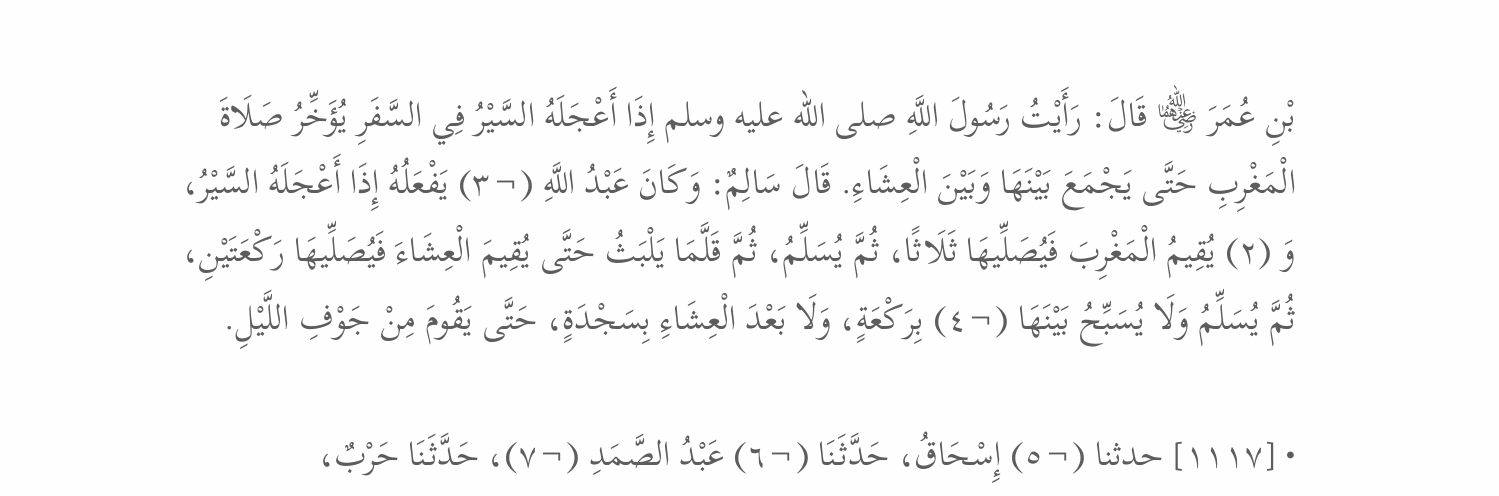بْنِ عُمَرَ ﵄ قَالَ: رَأَيْتُ رَسُولَ اللَّهِ صلى الله عليه وسلم إِذَا أَعْجَلَهُ السَّيْرُ فِي السَّفَرِ يُؤَخِّرُ صَلَاةَ الْمَغْرِبِ حَتَّى يَجْمَعَ بَيْنَهَا وَبَيْنَ الْعِشَاءِ. قَالَ سَالِمٌ: وَكَانَ عَبْدُ اللَّهِ (¬٣) يَفْعَلُهُ إِذَا أَعْجَلَهُ السَّيْرُ، وَ (٢) يُقِيمُ الْمَغْرِبَ فَيُصَلِّيهَا ثَلَاثًا، ثُمَّ يُسَلِّمُ، ثُمَّ قَلَّمَا يَلْبَثُ حَتَّى يُقِيمَ الْعِشَاءَ فَيُصَلِّيهَا رَكْعَتَيْنِ، ثُمَّ يُسَلِّمُ وَلَا يُسَبِّحُ بَيْنَهَا (¬٤) بِرَكْعَةٍ، وَلَا بَعْدَ الْعِشَاءِ بِسَجْدَةٍ، حَتَّى يَقُومَ مِنْ جَوْفِ اللَّيْلِ.

• [١١١٧] حدثنا (¬٥) إِسْحَاقُ، حَدَّثَنَا (¬٦) عَبْدُ الصَّمَدِ (¬٧)، حَدَّثَنَا حَرْبٌ،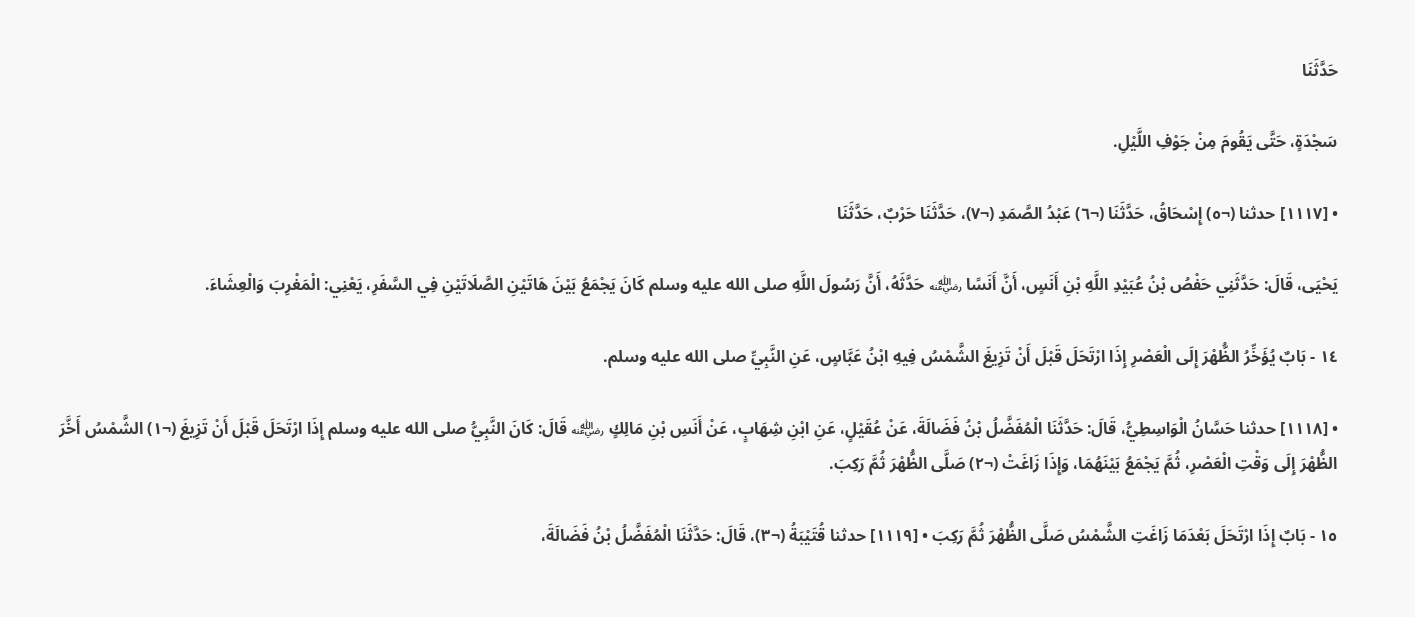حَدَّثَنَا

سَجْدَةٍ، حَتَّى يَقُومَ مِنْ جَوْفِ اللَّيْلِ.

• [١١١٧] حدثنا (¬٥) إِسْحَاقُ، حَدَّثَنَا (¬٦) عَبْدُ الصَّمَدِ (¬٧)، حَدَّثَنَا حَرْبٌ، حَدَّثَنَا

يَحْيَى، قَالَ: حَدَّثَنِي حَفْصُ بْنُ عُبَيْدِ اللَّهِ بْنِ أَنَسٍ، أَنَّ أَنَسًا ﵁ حَدَّثَهُ، أَنَّ رَسُولَ اللَّهِ صلى الله عليه وسلم كَانَ يَجْمَعُ بَيْنَ هَاتَيْنِ الصَّلَاتَيْنِ فِي السَّفَرِ، يَعْنِي: الْمَغْرِبَ وَالْعِشَاءَ.

١٤ - بَابٌ يُؤَخِّرُ الظُّهْرَ إِلَى الْعَصْرِ إِذَا ارْتَحَلَ قَبْلَ أَنْ تَزِيغَ الشَّمْسُ فِيهِ ابْنُ عَبَّاسٍ، عَنِ النَّبِيِّ صلى الله عليه وسلم.

• [١١١٨] حدثنا حَسَّانُ الْوَاسِطِيُّ، قَالَ: حَدَّثَنَا الْمُفَضَّلُ بْنُ فَضَالَةَ، عَنْ عُقَيْلٍ، عَنِ ابْنِ شِهَابٍ، عَنْ أَنَسِ بْنِ مَالِكٍ ﵁ قَالَ: كَانَ النَّبِيُّ صلى الله عليه وسلم إِذَا ارْتَحَلَ قَبْلَ أَنْ تَزِيغَ (¬١) الشَّمْسُ أَخَّرَ الظُّهْرَ إِلَى وَقْتِ الْعَصْرِ، ثُمَّ يَجْمَعُ بَيْنَهُمَا، وَإِذَا زَاغَتْ (¬٢) صَلَّى الظُّهْرَ ثُمَّ رَكِبَ.

١٥ - بَابٌ إِذَا ارْتَحَلَ بَعْدَمَا زَاغَتِ الشَّمْسُ صَلَّى الظُّهْرَ ثُمَّ رَكِبَ • [١١١٩] حدثنا قُتَيْبَةُ (¬٣)، قَالَ: حَدَّثَنَا الْمُفَضَّلُ بْنُ فَضَالَةَ،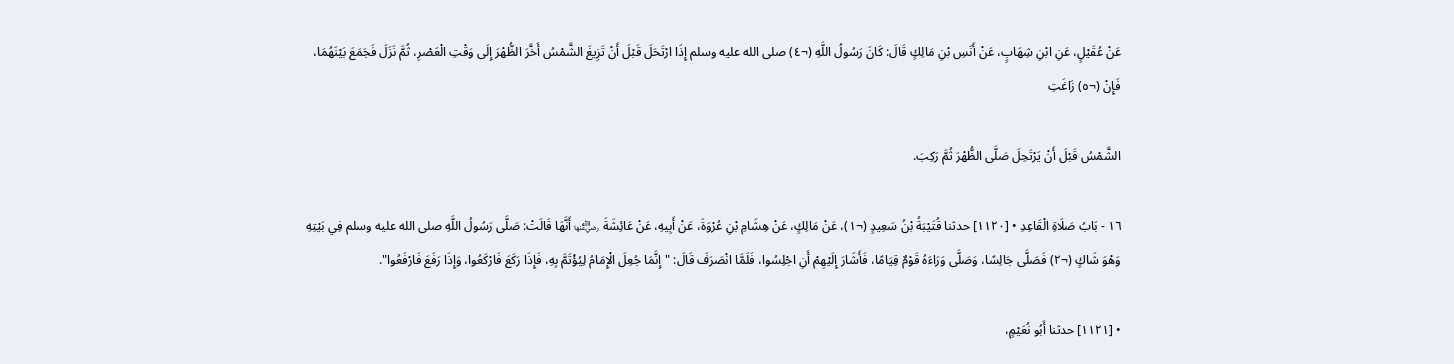عَنْ عُقَيْلٍ، عَنِ ابْنِ شِهَابٍ، عَنْ أَنَسِ بْنِ مَالِكٍ قَالَ: كَانَ رَسُولُ اللَّهِ (¬٤) صلى الله عليه وسلم إِذَا ارْتَحَلَ قَبْلَ أَنْ تَزِيغَ الشَّمْسُ أَخَّرَ الظُّهْرَ إِلَى وَقْتِ الْعَصْرِ، ثُمَّ نَزَلَ فَجَمَعَ بَيْنَهُمَا، فَإِنْ (¬٥) زَاغَتِ

الشَّمْسُ قَبْلَ أَنْ يَرْتَحِلَ صَلَّى الظُّهْرَ ثُمَّ رَكِبَ.

١٦ - بَابُ صَلَاةِ الْقَاعِدِ • [١١٢٠] حدثنا قُتَيْبَةُ بْنُ سَعِيدٍ (¬١)، عَنْ مَالِكٍ، عَنْ هِشَامِ بْنِ عُرْوَةَ، عَنْ أَبِيهِ، عَنْ عَائِشَةَ ﵂ أَنَّهَا قَالَتْ: صَلَّى رَسُولُ اللَّهِ صلى الله عليه وسلم فِي بَيْتِهِ وَهْوَ شَاكٍ (¬٢) فَصَلَّى جَالِسًا، وَصَلَّى وَرَاءَهُ قَوْمٌ قِيَامًا، فَأَشَارَ إِلَيْهِمْ أَنِ اجْلِسُوا، فَلَمَّا انْصَرَفَ قَالَ: "إِنَّمَا جُعِلَ الْإِمَامُ لِيُؤْتَمَّ بِهِ، فَإِذَا رَكَعَ فَارْكَعُوا، وَإِذَا رَفَعَ فَارْفَعُوا".

• [١١٢١] حدثنا أَبُو نُعَيْمٍ،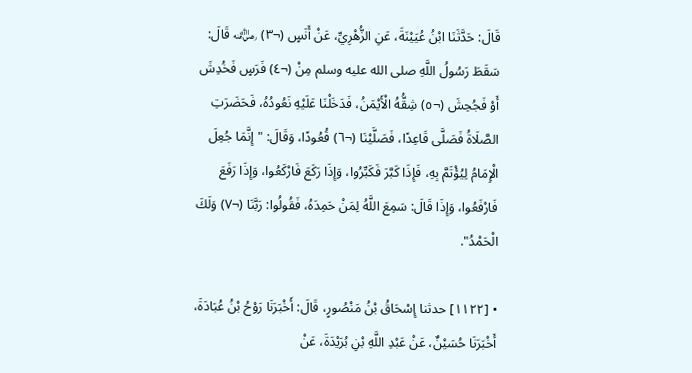قَالَ: حَدَّثَنَا ابْنُ عُيَيْنَةَ، عَنِ الزُّهْرِيِّ، عَنْ أَنَسٍ (¬٣) ﵁ قَالَ: سَقَطَ رَسُولُ اللَّهِ صلى الله عليه وسلم مِنْ (¬٤) فَرَسٍ فَخُدِشَ أَوْ فَجُحِشَ (¬٥) شِقُّهُ الْأَيْمَنُ، فَدَخَلْنَا عَلَيْهِ نَعُودُهُ، فَحَضَرَتِ الصَّلَاةُ فَصَلَّى قَاعِدًا، فَصَلَّيْنَا (¬٦) قُعُودًا، وَقَالَ: "إِنَّمَا جُعِلَ الْإِمَامُ لِيُؤْتَمَّ بِهِ، فَإِذَا كَبَّرَ فَكَبِّرُوا، وَإِذَا رَكَعَ فَارْكَعُوا، وَإِذَا رَفَعَ فَارْفَعُوا، وَإِذَا قَالَ: سَمِعَ اللَّهُ لِمَنْ حَمِدَهُ، فَقُولُوا: رَبَّنَا (¬٧) وَلَكَ الْحَمْدُ".

• [١١٢٢] حدثنا إِسْحَاقُ بْنُ مَنْصُورٍ، قَالَ: أَخْبَرَنَا رَوْحُ بْنُ عُبَادَةَ، أَخْبَرَنَا حُسَيْنٌ، عَنْ عَبْدِ اللَّهِ بْنِ بُرَيْدَةَ، عَنْ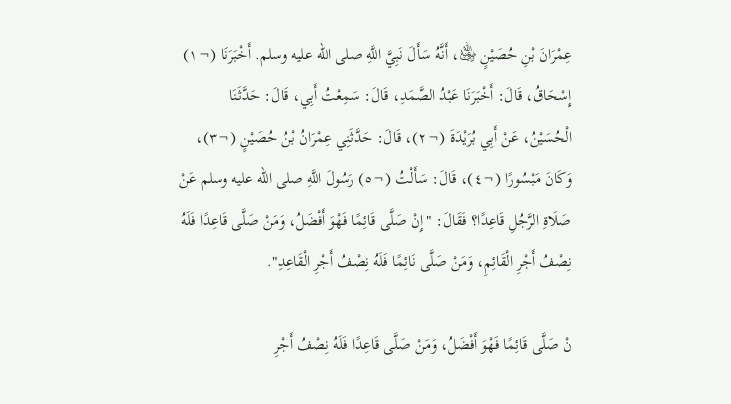عِمْرَانَ بْنِ حُصَيْنٍ ﵁، أَنَّهُ سَأَلَ نَبِيَّ اللَّهِ صلى الله عليه وسلم. أَخْبَرَنَا (¬١) إِسْحَاقُ، قَالَ: أَخْبَرَنَا عَبْدُ الصَّمَدِ، قَالَ: سَمِعْتُ أَبِي، قَالَ: حَدَّثَنَا الْحُسَيْنُ، عَنْ أَبِي بُرَيْدَةَ (¬٢)، قَالَ: حَدَّثَنِي عِمْرَانُ بْنُ حُصَيْنٍ (¬٣)، وَكَانَ مَبْسُورًا (¬٤)، قَالَ: سَأَلْتُ (¬٥) رَسُولَ اللَّهِ صلى الله عليه وسلم عَنْ صَلَاةِ الرَّجُلِ قَاعِدًا؟ فَقَالَ: "إِنْ صَلَّى قَائِمًا فَهْوَ أَفْضَلُ، وَمَنْ صَلَّى قَاعِدًا فَلَهُ نِصْفُ أَجْرِ الْقَائِمِ، وَمَنْ صَلَّى نَائِمًا فَلَهُ نِصْفُ أَجْرِ الْقَاعِدِ".

نْ صَلَّى قَائِمًا فَهْوَ أَفْضَلُ، وَمَنْ صَلَّى قَاعِدًا فَلَهُ نِصْفُ أَجْرِ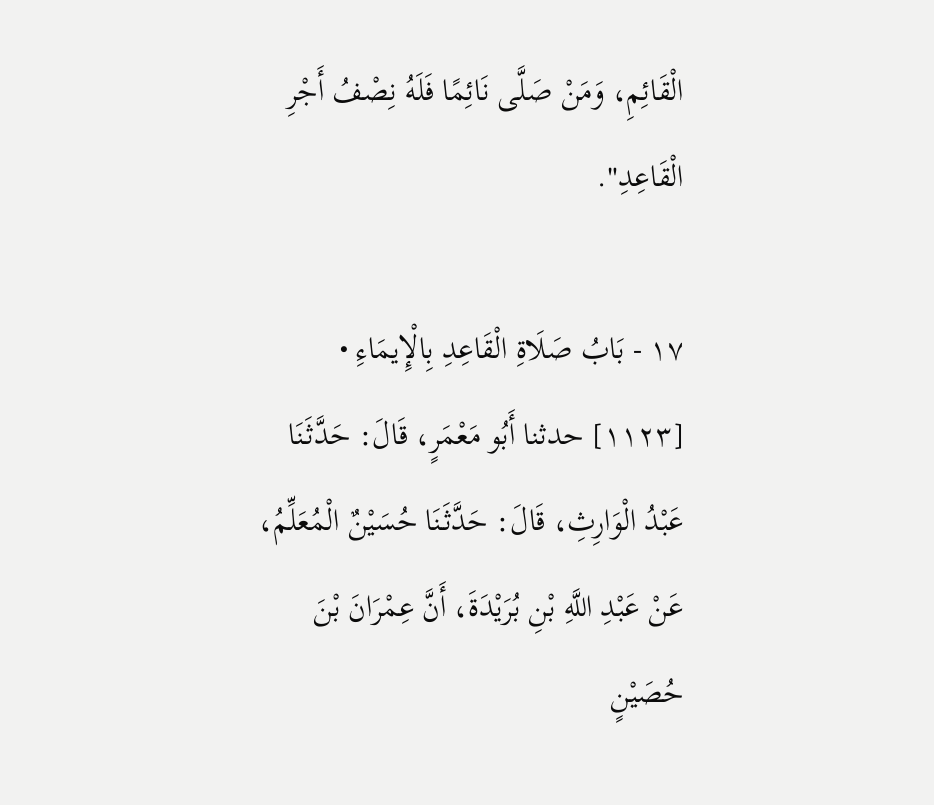الْقَائِمِ، وَمَنْ صَلَّى نَائِمًا فَلَهُ نِصْفُ أَجْرِ الْقَاعِدِ".

١٧ - بَابُ صَلَاةِ الْقَاعِدِ بِالْإِيمَاءِ • [١١٢٣] حدثنا أَبُو مَعْمَرٍ، قَالَ: حَدَّثَنَا عَبْدُ الْوَارِثِ، قَالَ: حَدَّثَنَا حُسَيْنٌ الْمُعَلِّمُ، عَنْ عَبْدِ اللَّهِ بْنِ بُرَيْدَةَ، أَنَّ عِمْرَانَ بْنَ حُصَيْنٍ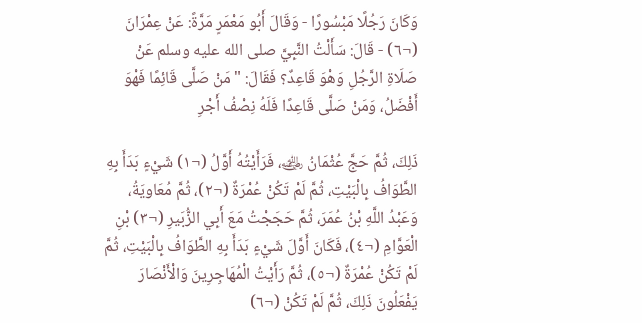وَكَانَ رَجُلًا مَبْسُورًا - وَقَالَ أَبُو مَعْمَرٍ مَرَّةً: عَنْ عِمْرَانَ (¬٦) - قَالَ: سَأَلْتُ النَّبِيَّ صلى الله عليه وسلم عَنْ صَلَاةِ الرَّجُلِ وَهْوَ قَاعِدٌ؟ فَقَالَ: "مَنْ صَلَّى قَائِمًا فَهْوَ أَفْضَلُ، وَمَنْ صَلَّى قَاعِدًا فَلَهُ نِصْفُ أَجْرِ

ذَلِكَ، ثُمَّ حَجَّ عُثْمَانُ ﵁، فَرَأَيْتُهُ أَوَّلُ (¬١) شَيْءٍ بَدَأَ بِهِ الطَّوَافُ بِالْبَيْتِ، ثُمَّ لَمْ تَكُنْ عُمْرَةٌ (¬٢)، ثُمَّ مُعَاويَةُ، وَعَبْدُ اللَّهِ بْنُ عُمَرَ، ثُمَّ حَجَجْتُ مَعَ أَبِي الزُّبَيرِ (¬٣) بْنِ الْعَوَّامِ (¬٤)، فَكَانَ أَوَّلَ شَيْءٍ بَدَأَ بِهِ الطَّوَافُ بِالْبَيْتِ، ثُمَّ لَمْ تَكُنْ عُمْرَةٌ (¬٥)، ثُمَّ رَأَيْتُ الْمُهَاجِرِينَ وَالْأَنْصَارَ يَفْعَلُونَ ذَلِكَ، ثُمَّ لَمْ تَكُنْ (¬٦)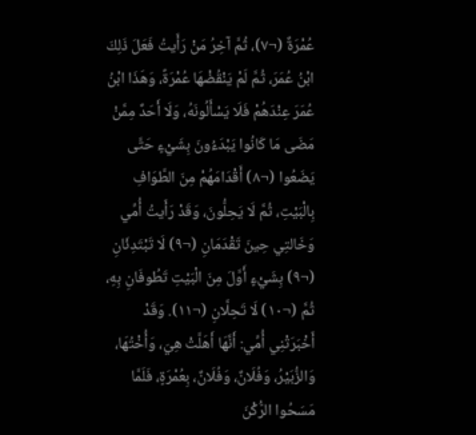عُمْرَةٌ (¬٧)، ثُمَّ آخِرُ مَنْ رَأَيتُ فَعَلَ ذَلِكَ ابْنُ عُمَرَ، ثُمَّ لَمْ يَنْقُضْهَا عُمْرَةً، وَهَذَا ابْنُ عُمَرَ عِنْدَهُمْ فَلَا يَسْأَلُونَهُ، وَلَا أَحَدٌ مِمَّنْ مَضَى مَا كَانُوا يَبْدَءُونَ بِشَيْءٍ حَتَّى يَضَعُوا (¬٨) أَقْدَامَهُمْ مِنَ الطَّوَافِ بِالْبَيْتِ، ثُمَّ لَا يَحِلُّونَ، وَقَدْ رَأَيتُ أُمِّي وَخَالتِي حِينَ تَقْدَمَانِ (¬٩) لَا تَبْتَدِئَانِ (¬٩) بِشَيْءٍ أَوَّلَ مِنَ الْبَيْتِ تَطُوفَانِ بِهِ، ثُمَّ (¬١٠) لَا تَحِلَّانِ (¬١١). وَقَدْ أَخْبَرَتْنِي أُمِّي: أَنَّهَا أَهَلَّتْ هِيَ، وَأُخْتُهَا، وَالزُّبَيْرُ، وَفُلَانٌ، وَفُلَانٌ، بِعُمْرَةٍ، فَلَمَّا مَسَحُوا الرُّكْنَ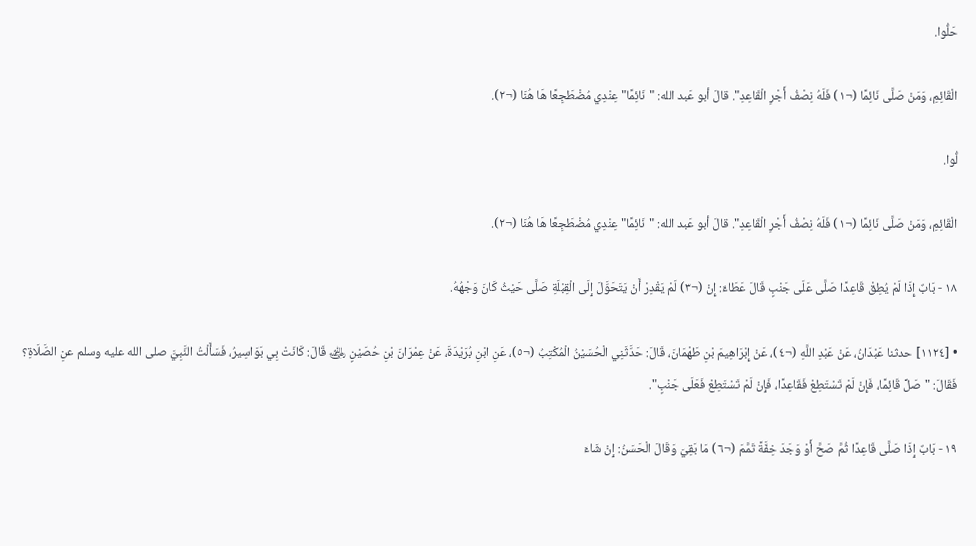حَلُّوا.

الْقَائِمِ، وَمَنْ صَلَّى نَائِمًا (¬١) فَلَهُ نِصْفُ أَجْرِ الْقَاعِدِ". قالَ أبو عَبد الله: "نَائِمًا" عِنْدِي مُضْطَجِعًا هَا هُنَا (¬٢).

لُّوا.

الْقَائِمِ، وَمَنْ صَلَّى نَائِمًا (¬١) فَلَهُ نِصْفُ أَجْرِ الْقَاعِدِ". قالَ أبو عَبد الله: "نَائِمًا" عِنْدِي مُضْطَجِعًا هَا هُنَا (¬٢).

١٨ - بَابٌ إِذَا لَمْ يُطِقْ قَاعِدًا صَلَّى عَلَى جَنْبٍ قَالَ عَطَاءٌ: إِنْ (¬٣) لَمْ يَقْدِرْ أَنْ يَتَحَوَّلَ إِلَى الْقِبْلَةِ صَلَّى حَيْثُ كَانَ وَجْهُهُ.

• [١١٢٤] حدثنا عَبْدَانُ، عَنْ عَبْدِ اللَّهِ (¬٤)، عَنْ إِبْرَاهِيمَ بْنِ طَهْمَانَ، قَالَ: حَدَّثَنِي الْحُسَيْنُ الْمُكْتِبُ (¬٥)، عَنِ ابْنِ بُرَيْدَةَ، عَنْ عِمْرَانَ بْنِ حُصَيْنٍ ﵁ قَالَ: كَانَتْ بِي بَوَاسِيرُ، فَسَأَلْتُ النَّبِيَّ صلى الله عليه وسلم عنِ الصَّلَاةِ؟ فَقَالَ: "صَلِّ قَائِمًا، فَإِنْ لَمْ تَسْتَطِعْ فَقَاعِدًا، فَإِنْ لَمْ تَسْتَطِعْ فَعَلَى جَنْبٍ".

١٩ - بَابٌ إِذَا صَلَّى قَاعِدًا ثُمَّ صَحَّ أَوْ وَجَدَ خِفَّةً تَمَّمَ (¬٦) مَا بَقِيَ وَقَالَ الْحَسَنُ: إِنْ شَاءَ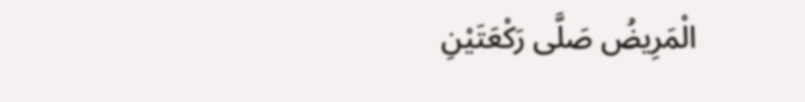الْمَرِيضُ صَلَّى رَكْعَتَيْنِ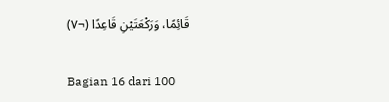قَائِمًا، وَرَكْعَتَيْنِ قَاعِدًا (¬٧)

Bagian 16 dari 100